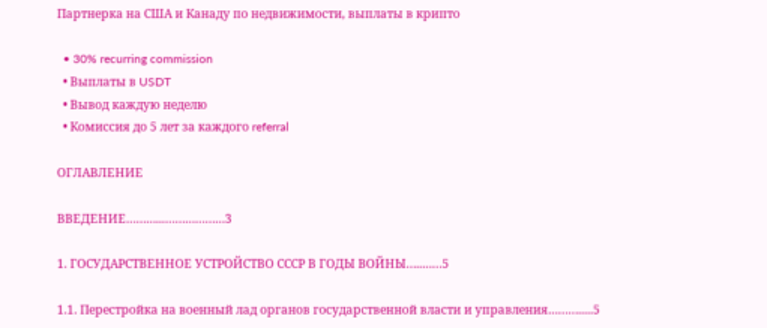Партнерка на США и Канаду по недвижимости, выплаты в крипто

  • 30% recurring commission
  • Выплаты в USDT
  • Вывод каждую неделю
  • Комиссия до 5 лет за каждого referral

ОГЛАВЛЕНИЕ

ВВЕДЕНИЕ………...………………3

1. ГОСУДАРСТВЕННОЕ УСТРОЙСТВО СССР В ГОДЫ ВОЙНЫ…..……5

1.1. Перестройка на военный лад органов государственной власти и управления……….....5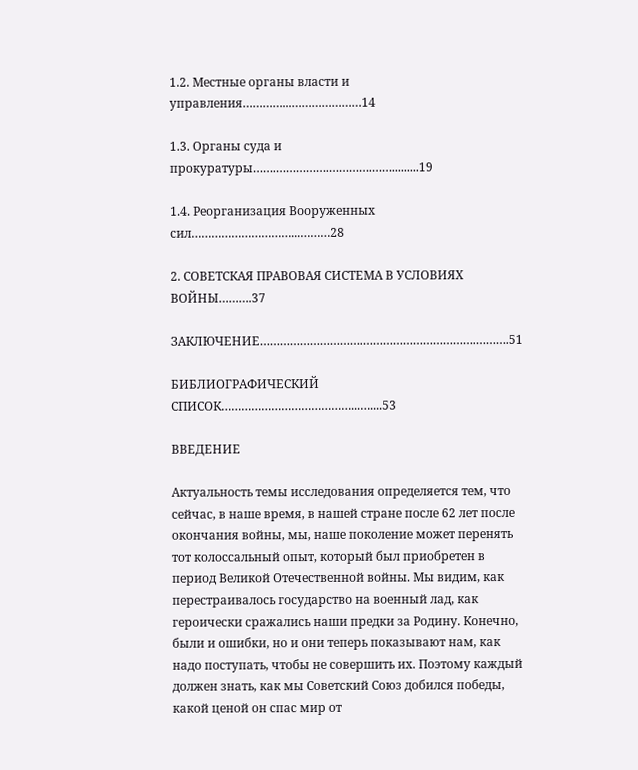1.2. Местные органы власти и управления…………...…………………14

1.3. Органы суда и прокуратуры…….…………….………….…….........19

1.4. Реорганизация Вооруженных сил…………………………...………28

2. СОВЕТСКАЯ ПРАВОВАЯ СИСТЕМА В УСЛОВИЯХ ВОЙНЫ……….37

ЗАКЛЮЧЕНИЕ………………………….…………………………….……….51

БИБЛИОГРАФИЧЕСКИЙ СПИСОК…………………………………...…....53

ВВЕДЕНИЕ

Актуальность темы исследования определяется тем, что сейчас, в наше время, в нашей стране после 62 лет после окончания войны, мы, наше поколение может перенять тот колоссальный опыт, который был приобретен в период Великой Отечественной войны. Мы видим, как перестраивалось государство на военный лад, как героически сражались наши предки за Родину. Конечно, были и ошибки, но и они теперь показывают нам, как надо поступать, чтобы не совершить их. Поэтому каждый должен знать, как мы Советский Союз добился победы, какой ценой он спас мир от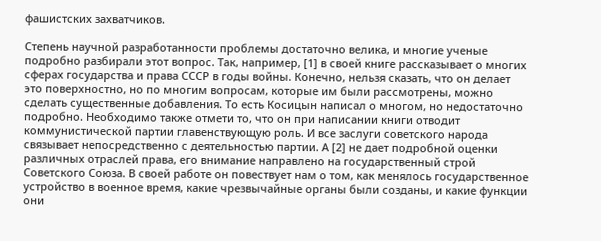фашистских захватчиков.

Степень научной разработанности проблемы достаточно велика, и многие ученые подробно разбирали этот вопрос. Так, например, [1] в своей книге рассказывает о многих сферах государства и права СССР в годы войны. Конечно, нельзя сказать, что он делает это поверхностно, но по многим вопросам, которые им были рассмотрены, можно сделать существенные добавления. То есть Косицын написал о многом, но недостаточно подробно. Необходимо также отмети то, что он при написании книги отводит коммунистической партии главенствующую роль. И все заслуги советского народа связывает непосредственно с деятельностью партии. А [2] не дает подробной оценки различных отраслей права, его внимание направлено на государственный строй Советского Союза. В своей работе он повествует нам о том, как менялось государственное устройство в военное время, какие чрезвычайные органы были созданы, и какие функции они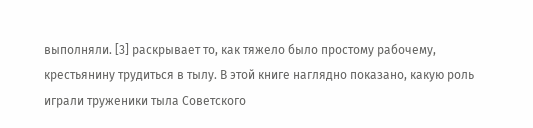выполняли. [3] раскрывает то, как тяжело было простому рабочему, крестьянину трудиться в тылу. В этой книге наглядно показано, какую роль играли труженики тыла Советского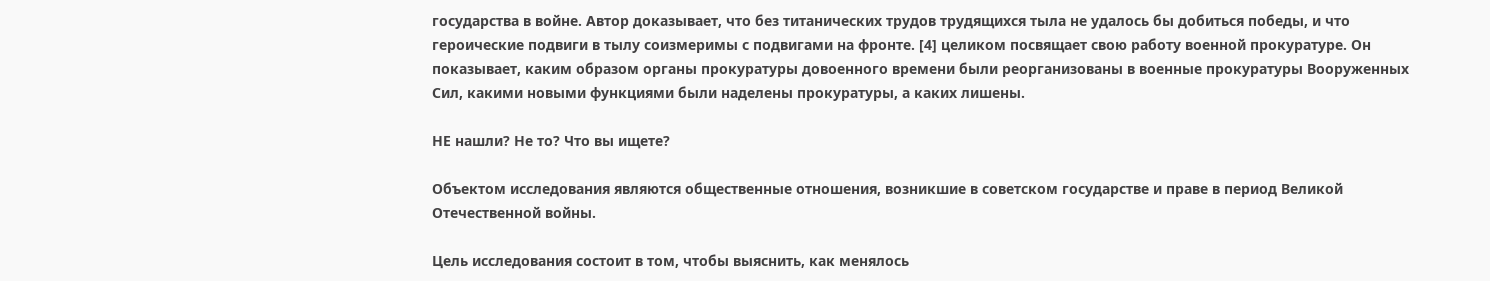государства в войне. Автор доказывает, что без титанических трудов трудящихся тыла не удалось бы добиться победы, и что героические подвиги в тылу соизмеримы с подвигами на фронте. [4] целиком посвящает свою работу военной прокуратуре. Он показывает, каким образом органы прокуратуры довоенного времени были реорганизованы в военные прокуратуры Вооруженных Сил, какими новыми функциями были наделены прокуратуры, а каких лишены.

НЕ нашли? Не то? Что вы ищете?

Объектом исследования являются общественные отношения, возникшие в советском государстве и праве в период Великой Отечественной войны.

Цель исследования состоит в том, чтобы выяснить, как менялось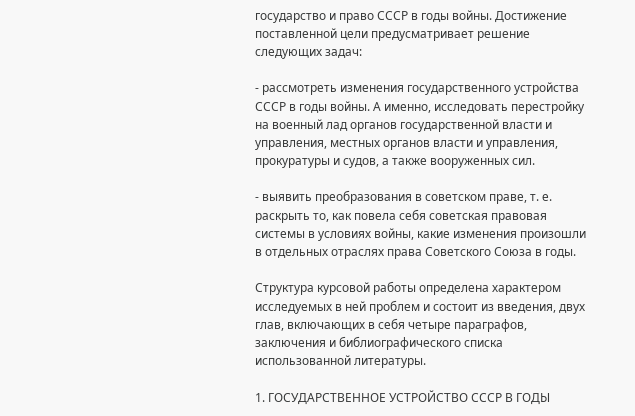государство и право СССР в годы войны. Достижение поставленной цели предусматривает решение следующих задач:

- рассмотреть изменения государственного устройства СССР в годы войны. А именно, исследовать перестройку на военный лад органов государственной власти и управления, местных органов власти и управления, прокуратуры и судов, а также вооруженных сил.

- выявить преобразования в советском праве, т. е. раскрыть то, как повела себя советская правовая системы в условиях войны, какие изменения произошли в отдельных отраслях права Советского Союза в годы.

Структура курсовой работы определена характером исследуемых в ней проблем и состоит из введения, двух глав, включающих в себя четыре параграфов, заключения и библиографического списка использованной литературы.

1. ГОСУДАРСТВЕННОЕ УСТРОЙСТВО СССР В ГОДЫ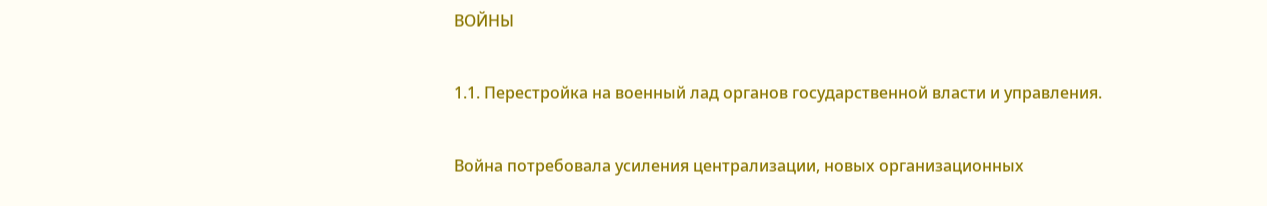ВОЙНЫ

1.1. Перестройка на военный лад органов государственной власти и управления.

Война потребовала усиления централизации, новых организационных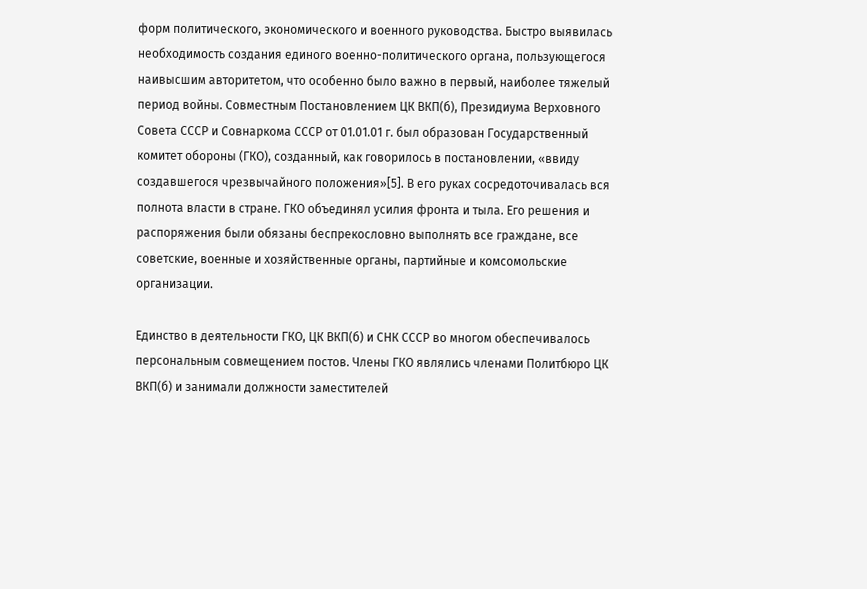форм политического, экономического и военного руководства. Быстро выявилась необходимость создания единого военно-политического органа, пользующегося наивысшим авторитетом, что особенно было важно в первый, наиболее тяжелый период войны. Совместным Постановлением ЦК ВКП(б), Президиума Верховного Совета СССР и Совнаркома СССР от 01.01.01 г. был образован Государственный комитет обороны (ГКО), созданный, как говорилось в постановлении, «ввиду создавшегося чрезвычайного положения»[5]. В его руках сосредоточивалась вся полнота власти в стране. ГКО объединял усилия фронта и тыла. Его решения и распоряжения были обязаны беспрекословно выполнять все граждане, все советские, военные и хозяйственные органы, партийные и комсомольские организации.

Единство в деятельности ГКО, ЦК ВКП(б) и СНК СССР во многом обеспечивалось персональным совмещением постов. Члены ГКО являлись членами Политбюро ЦК ВКП(б) и занимали должности заместителей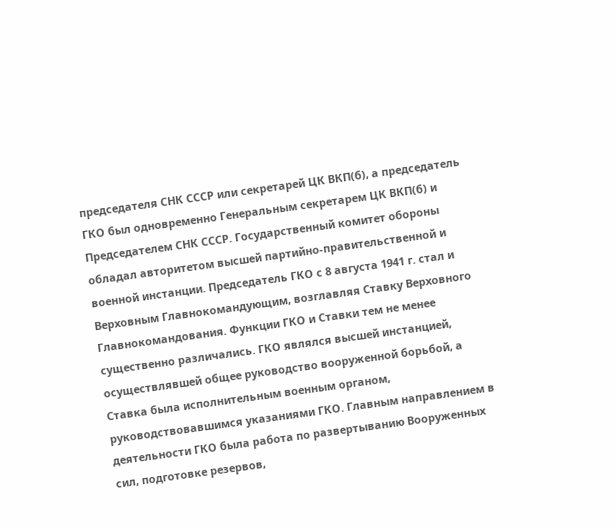председателя СНК СССР или секретарей ЦК ВКП(б), а председатель ГКО был одновременно Генеральным секретарем ЦК ВКП(б) и Председателем СНК СССР. Государственный комитет обороны обладал авторитетом высшей партийно-правительственной и военной инстанции. Председатель ГКО с 8 августа 1941 г. стал и Верховным Главнокомандующим, возглавляя Ставку Верховного Главнокомандования. Функции ГКО и Ставки тем не менее существенно различались. ГКО являлся высшей инстанцией, осуществлявшей общее руководство вооруженной борьбой, а Ставка была исполнительным военным органом, руководствовавшимся указаниями ГКО. Главным направлением в деятельности ГКО была работа по развертыванию Вооруженных сил, подготовке резервов,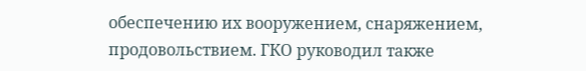обеспечению их вооружением, снаряжением, продовольствием. ГКО руководил также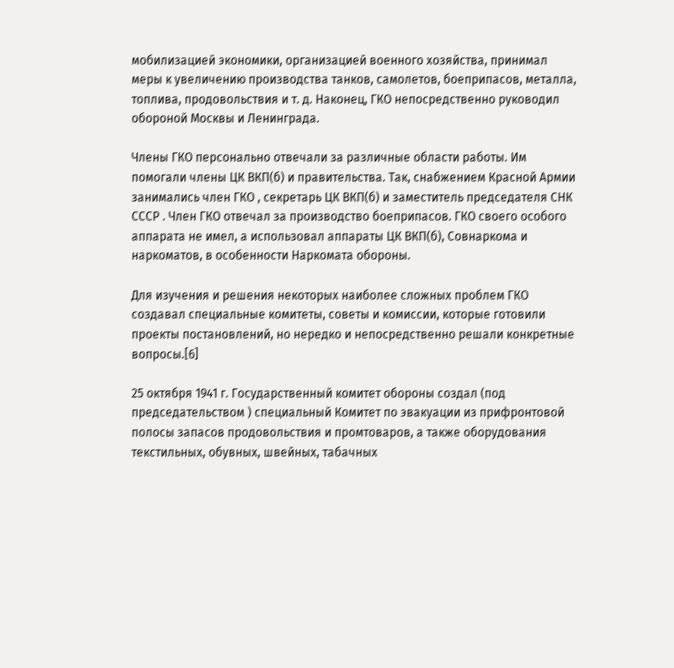мобилизацией экономики, организацией военного хозяйства, принимал меры к увеличению производства танков, самолетов, боеприпасов, металла, топлива, продовольствия и т. д. Наконец, ГКО непосредственно руководил обороной Москвы и Ленинграда.

Члены ГКО персонально отвечали за различные области работы. Им помогали члены ЦК ВКП(б) и правительства. Так, снабжением Красной Армии занимались член ГКО , секретарь ЦК ВКП(б) и заместитель председателя СНК СССР . Член ГКО отвечал за производство боеприпасов. ГКО своего особого аппарата не имел, а использовал аппараты ЦК ВКП(б), Совнаркома и наркоматов, в особенности Наркомата обороны.

Для изучения и решения некоторых наиболее сложных проблем ГКО создавал специальные комитеты, советы и комиссии, которые готовили проекты постановлений, но нередко и непосредственно решали конкретные вопросы.[6]

25 октября 1941 г. Государственный комитет обороны создал (под председательством ) специальный Комитет по эвакуации из прифронтовой полосы запасов продовольствия и промтоваров, а также оборудования текстильных, обувных, швейных, табачных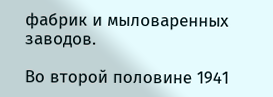фабрик и мыловаренных заводов.

Во второй половине 1941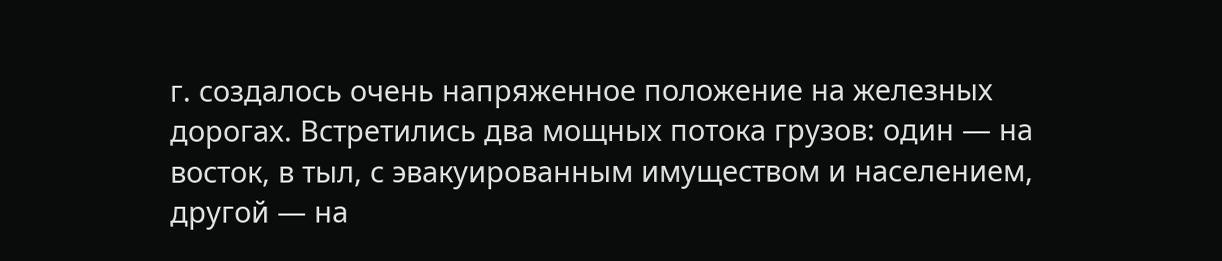г. создалось очень напряженное положение на железных дорогах. Встретились два мощных потока грузов: один — на восток, в тыл, с эвакуированным имуществом и населением, другой — на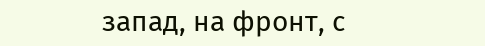запад, на фронт, с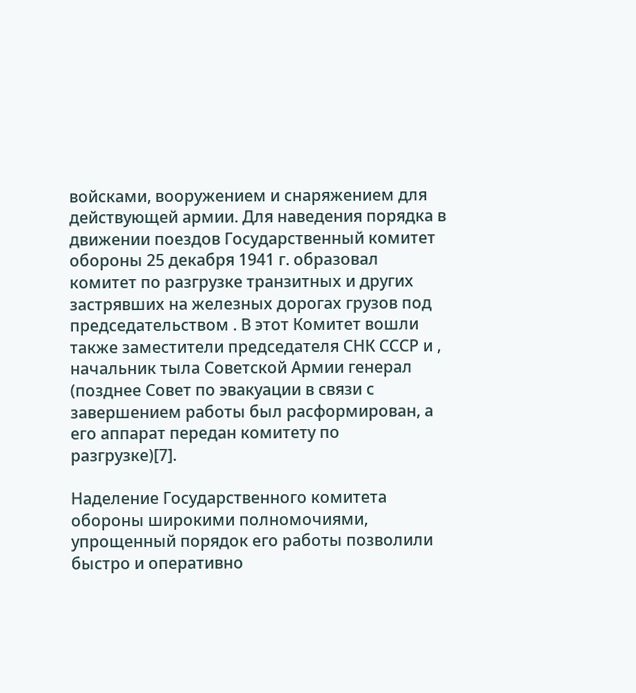войсками, вооружением и снаряжением для действующей армии. Для наведения порядка в движении поездов Государственный комитет обороны 25 декабря 1941 г. образовал комитет по разгрузке транзитных и других застрявших на железных дорогах грузов под председательством . В этот Комитет вошли также заместители председателя СНК СССР и , начальник тыла Советской Армии генерал (позднее Совет по эвакуации в связи с завершением работы был расформирован, а его аппарат передан комитету по разгрузке)[7].

Наделение Государственного комитета обороны широкими полномочиями, упрощенный порядок его работы позволили быстро и оперативно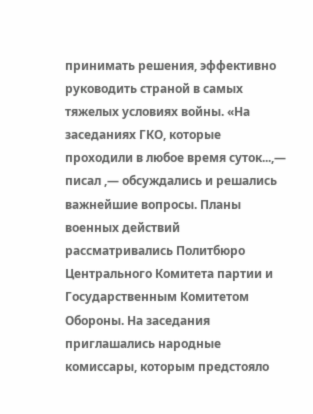принимать решения, эффективно руководить страной в самых тяжелых условиях войны. «На заседаниях ГКО, которые проходили в любое время суток...,— писал ,— обсуждались и решались важнейшие вопросы. Планы военных действий рассматривались Политбюро Центрального Комитета партии и Государственным Комитетом Обороны. На заседания приглашались народные комиссары, которым предстояло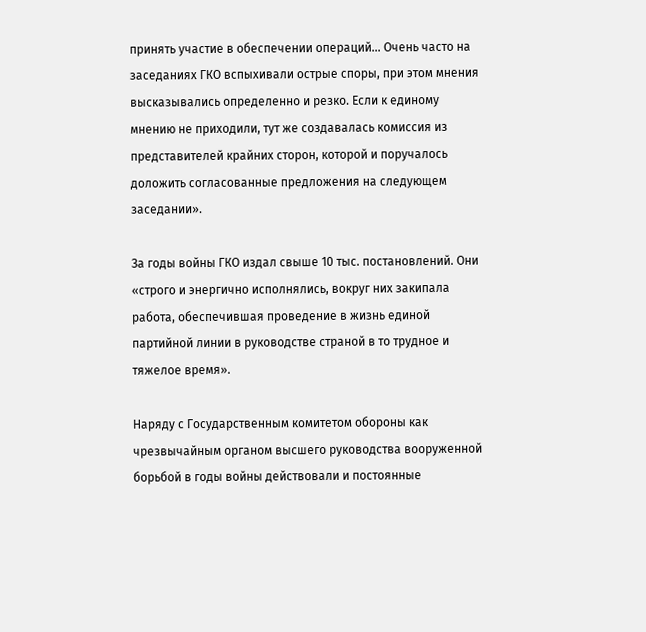принять участие в обеспечении операций... Очень часто на заседаниях ГКО вспыхивали острые споры, при этом мнения высказывались определенно и резко. Если к единому мнению не приходили, тут же создавалась комиссия из представителей крайних сторон, которой и поручалось доложить согласованные предложения на следующем заседании».

За годы войны ГКО издал свыше 10 тыс. постановлений. Они «строго и энергично исполнялись, вокруг них закипала работа, обеспечившая проведение в жизнь единой партийной линии в руководстве страной в то трудное и тяжелое время».

Наряду с Государственным комитетом обороны как чрезвычайным органом высшего руководства вооруженной борьбой в годы войны действовали и постоянные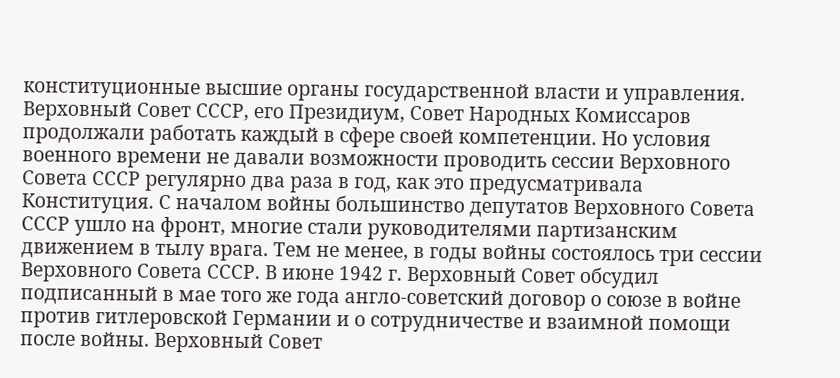конституционные высшие органы государственной власти и управления. Верховный Совет СССР, его Президиум, Совет Народных Комиссаров продолжали работать каждый в сфере своей компетенции. Но условия военного времени не давали возможности проводить сессии Верховного Совета СССР регулярно два раза в год, как это предусматривала Конституция. С началом войны большинство депутатов Верховного Совета СССР ушло на фронт, многие стали руководителями партизанским движением в тылу врага. Тем не менее, в годы войны состоялось три сессии Верховного Совета СССР. В июне 1942 г. Верховный Совет обсудил подписанный в мае того же года англо-советский договор о союзе в войне против гитлеровской Германии и о сотрудничестве и взаимной помощи после войны. Верховный Совет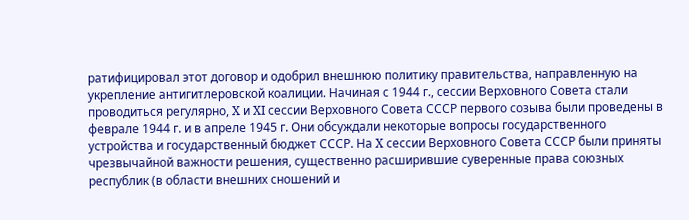ратифицировал этот договор и одобрил внешнюю политику правительства, направленную на укрепление антигитлеровской коалиции. Начиная с 1944 г., сессии Верховного Совета стали проводиться регулярно, X и XI сессии Верховного Совета СССР первого созыва были проведены в феврале 1944 г. и в апреле 1945 г. Они обсуждали некоторые вопросы государственного устройства и государственный бюджет СССР. На X сессии Верховного Совета СССР были приняты чрезвычайной важности решения, существенно расширившие суверенные права союзных республик (в области внешних сношений и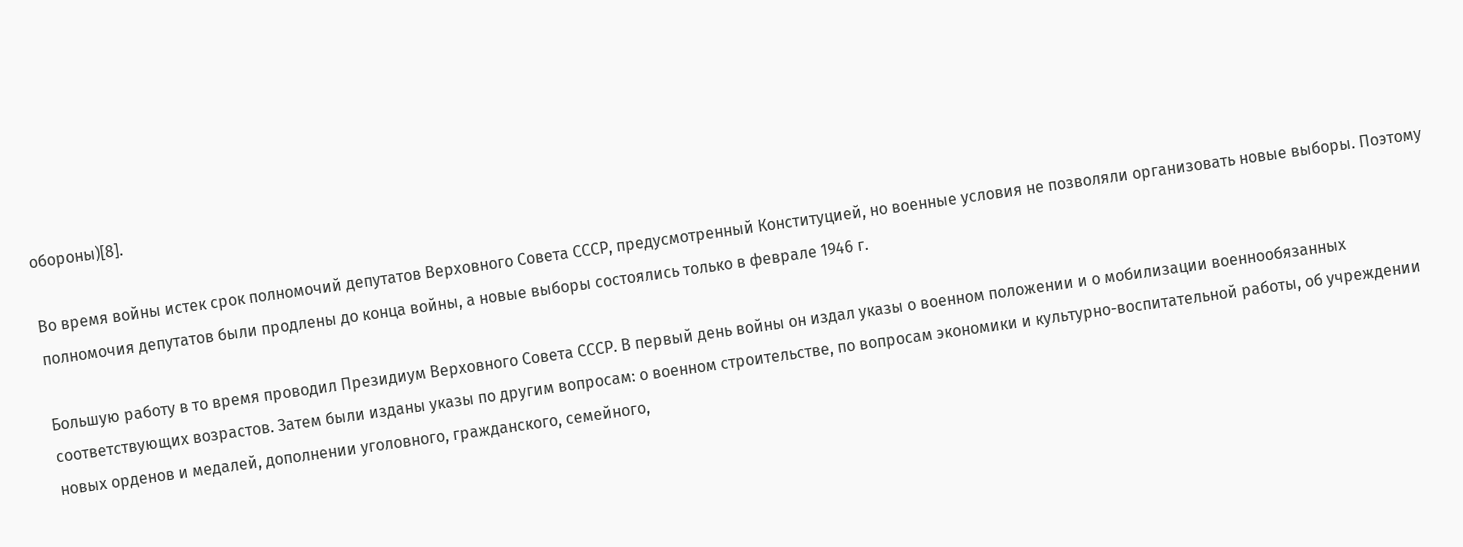обороны)[8].

Во время войны истек срок полномочий депутатов Верховного Совета СССР, предусмотренный Конституцией, но военные условия не позволяли организовать новые выборы. Поэтому полномочия депутатов были продлены до конца войны, а новые выборы состоялись только в феврале 1946 г.

Большую работу в то время проводил Президиум Верховного Совета СССР. В первый день войны он издал указы о военном положении и о мобилизации военнообязанных соответствующих возрастов. Затем были изданы указы по другим вопросам: о военном строительстве, по вопросам экономики и культурно-воспитательной работы, об учреждении новых орденов и медалей, дополнении уголовного, гражданского, семейного,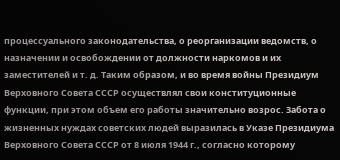процессуального законодательства, о реорганизации ведомств, о назначении и освобождении от должности наркомов и их заместителей и т. д. Таким образом, и во время войны Президиум Верховного Совета СССР осуществлял свои конституционные функции, при этом объем его работы значительно возрос. Забота о жизненных нуждах советских людей выразилась в Указе Президиума Верховного Совета СССР от 8 июля 1944 г., согласно которому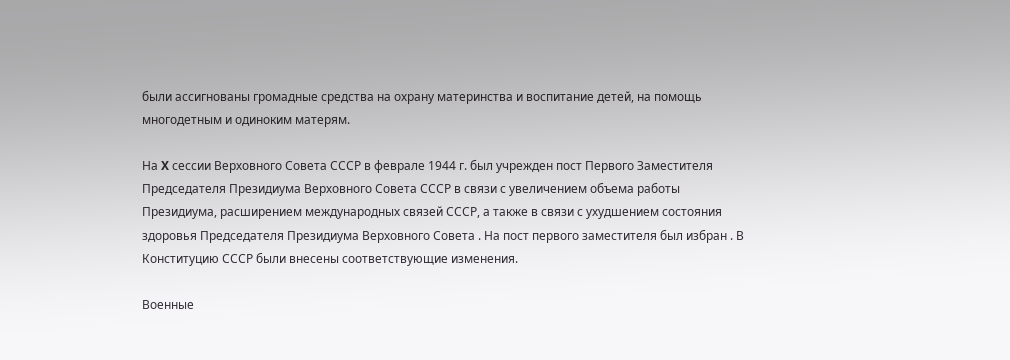были ассигнованы громадные средства на охрану материнства и воспитание детей, на помощь многодетным и одиноким матерям.

На X сессии Верховного Совета СССР в феврале 1944 г. был учрежден пост Первого Заместителя Председателя Президиума Верховного Совета СССР в связи с увеличением объема работы Президиума, расширением международных связей СССР, а также в связи с ухудшением состояния здоровья Председателя Президиума Верховного Совета . На пост первого заместителя был избран . В Конституцию СССР были внесены соответствующие изменения.

Военные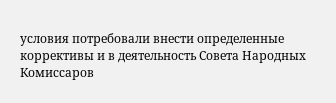условия потребовали внести определенные коррективы и в деятельность Совета Народных Комиссаров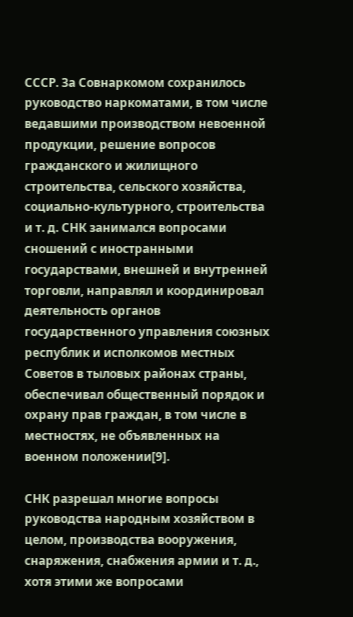СССР. За Совнаркомом сохранилось руководство наркоматами, в том числе ведавшими производством невоенной продукции, решение вопросов гражданского и жилищного строительства, сельского хозяйства, социально-культурного, строительства и т. д. СНК занимался вопросами сношений с иностранными государствами, внешней и внутренней торговли, направлял и координировал деятельность органов государственного управления союзных республик и исполкомов местных Советов в тыловых районах страны, обеспечивал общественный порядок и охрану прав граждан, в том числе в местностях, не объявленных на военном положении[9].

СНК разрешал многие вопросы руководства народным хозяйством в целом, производства вооружения, снаряжения, снабжения армии и т. д., хотя этими же вопросами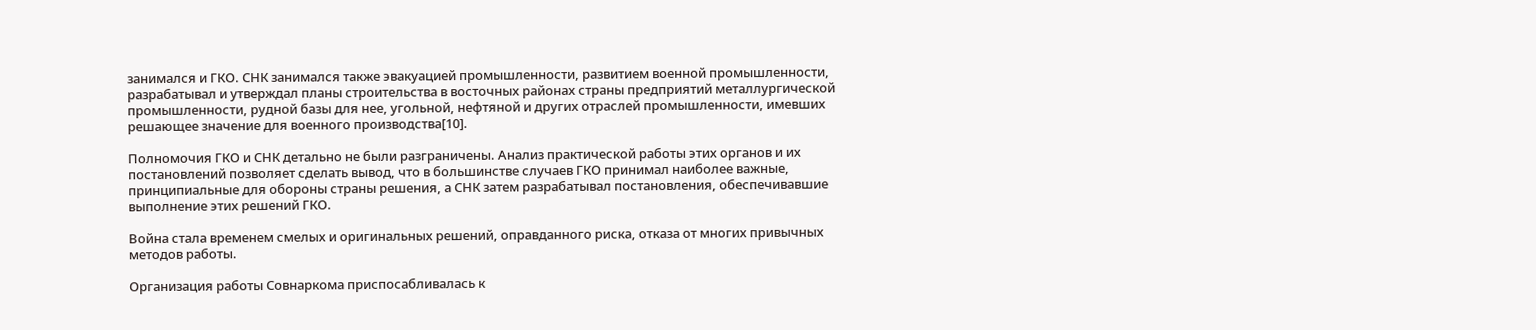занимался и ГКО. СНК занимался также эвакуацией промышленности, развитием военной промышленности, разрабатывал и утверждал планы строительства в восточных районах страны предприятий металлургической промышленности, рудной базы для нее, угольной, нефтяной и других отраслей промышленности, имевших решающее значение для военного производства[10].

Полномочия ГКО и СНК детально не были разграничены. Анализ практической работы этих органов и их постановлений позволяет сделать вывод, что в большинстве случаев ГКО принимал наиболее важные, принципиальные для обороны страны решения, а СНК затем разрабатывал постановления, обеспечивавшие выполнение этих решений ГКО.

Война стала временем смелых и оригинальных решений, оправданного риска, отказа от многих привычных методов работы.

Организация работы Совнаркома приспосабливалась к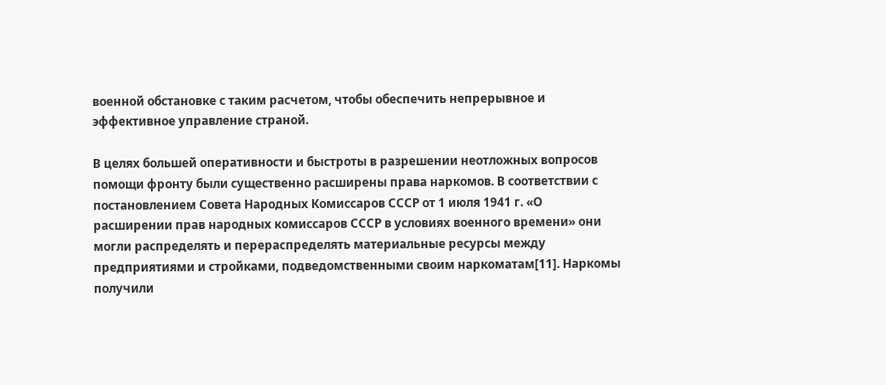военной обстановке с таким расчетом, чтобы обеспечить непрерывное и эффективное управление страной.

В целях большей оперативности и быстроты в разрешении неотложных вопросов помощи фронту были существенно расширены права наркомов. В соответствии с постановлением Совета Народных Комиссаров СССР от 1 июля 1941 г. «О расширении прав народных комиссаров СССР в условиях военного времени» они могли распределять и перераспределять материальные ресурсы между предприятиями и стройками, подведомственными своим наркоматам[11]. Наркомы получили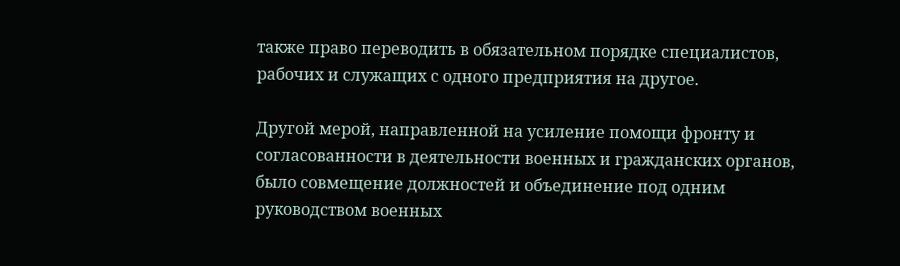также право переводить в обязательном порядке специалистов, рабочих и служащих с одного предприятия на другое.

Другой мерой, направленной на усиление помощи фронту и согласованности в деятельности военных и гражданских органов, было совмещение должностей и объединение под одним руководством военных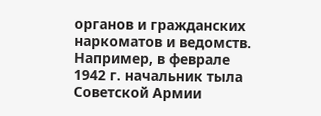органов и гражданских наркоматов и ведомств. Например, в феврале 1942 г. начальник тыла Советской Армии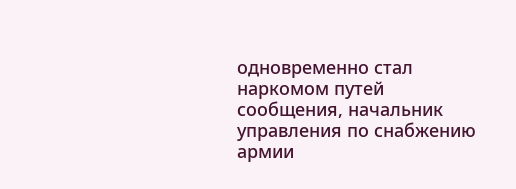одновременно стал наркомом путей сообщения, начальник управления по снабжению армии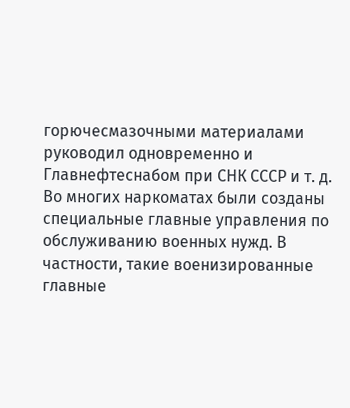горючесмазочными материалами руководил одновременно и Главнефтеснабом при СНК СССР и т. д. Во многих наркоматах были созданы специальные главные управления по обслуживанию военных нужд. В частности, такие военизированные главные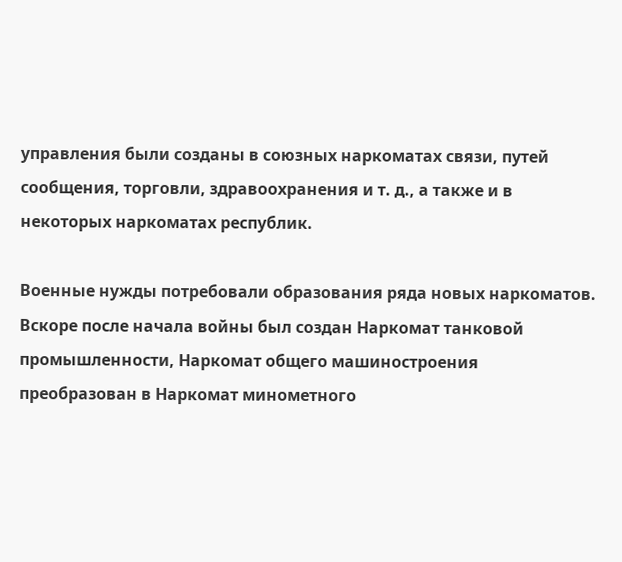управления были созданы в союзных наркоматах связи, путей сообщения, торговли, здравоохранения и т. д., а также и в некоторых наркоматах республик.

Военные нужды потребовали образования ряда новых наркоматов. Вскоре после начала войны был создан Наркомат танковой промышленности, Наркомат общего машиностроения преобразован в Наркомат минометного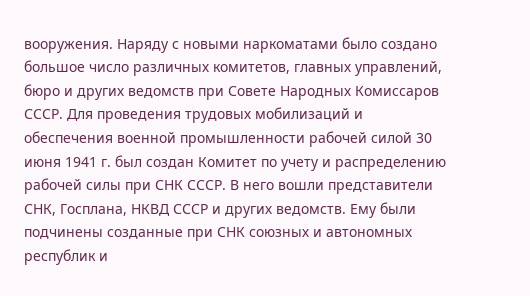вооружения. Наряду с новыми наркоматами было создано большое число различных комитетов, главных управлений, бюро и других ведомств при Совете Народных Комиссаров СССР. Для проведения трудовых мобилизаций и обеспечения военной промышленности рабочей силой 30 июня 1941 г. был создан Комитет по учету и распределению рабочей силы при СНК СССР. В него вошли представители СНК, Госплана, НКВД СССР и других ведомств. Ему были подчинены созданные при СНК союзных и автономных республик и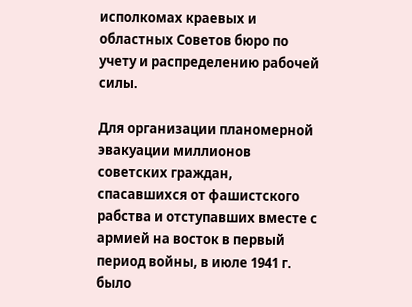исполкомах краевых и областных Советов бюро по учету и распределению рабочей силы.

Для организации планомерной эвакуации миллионов советских граждан, спасавшихся от фашистского рабства и отступавших вместе с армией на восток в первый период войны, в июле 1941 г. было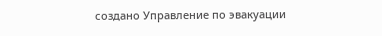создано Управление по эвакуации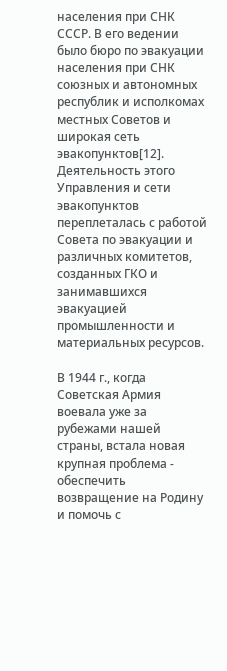населения при СНК СССР. В его ведении было бюро по эвакуации населения при СНК союзных и автономных республик и исполкомах местных Советов и широкая сеть эвакопунктов[12]. Деятельность этого Управления и сети эвакопунктов переплеталась с работой Совета по эвакуации и различных комитетов, созданных ГКО и занимавшихся эвакуацией промышленности и материальных ресурсов.

В 1944 г., когда Советская Армия воевала уже за рубежами нашей страны, встала новая крупная проблема - обеспечить возвращение на Родину и помочь с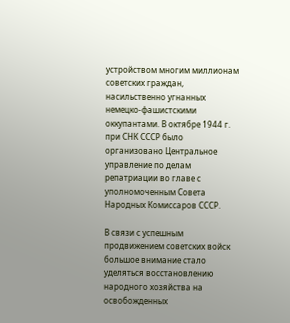устройством многим миллионам советских граждан, насильственно угнанных немецко-фашистскими оккупантами. В октябре 1944 г. при СНК СССР было организовано Центральное управление по делам репатриации во главе с уполномоченным Совета Народных Комиссаров СССР.

В связи с успешным продвижением советских войск большое внимание стало уделяться восстановлению народного хозяйства на освобожденных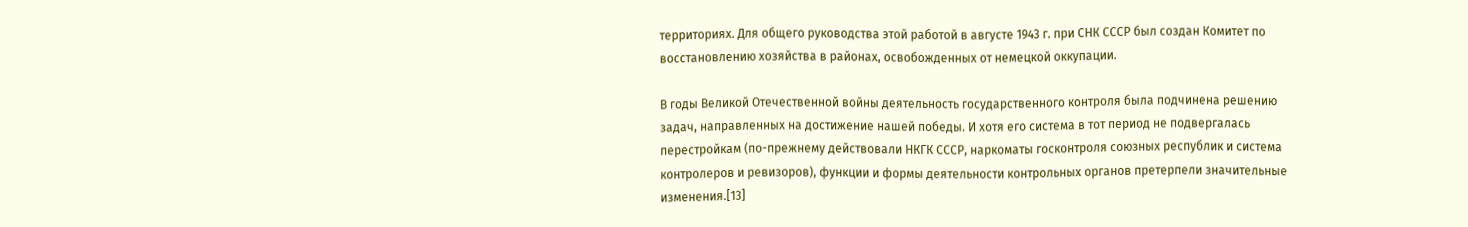территориях. Для общего руководства этой работой в августе 1943 г. при СНК СССР был создан Комитет по восстановлению хозяйства в районах, освобожденных от немецкой оккупации.

В годы Великой Отечественной войны деятельность государственного контроля была подчинена решению задач, направленных на достижение нашей победы. И хотя его система в тот период не подвергалась перестройкам (по-прежнему действовали НКГК СССР, наркоматы госконтроля союзных республик и система контролеров и ревизоров), функции и формы деятельности контрольных органов претерпели значительные изменения.[13]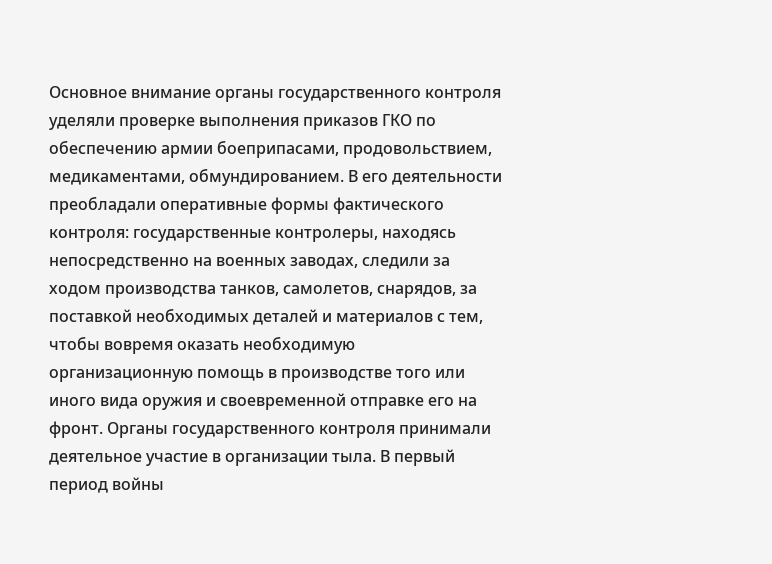Основное внимание органы государственного контроля уделяли проверке выполнения приказов ГКО по обеспечению армии боеприпасами, продовольствием, медикаментами, обмундированием. В его деятельности преобладали оперативные формы фактического контроля: государственные контролеры, находясь непосредственно на военных заводах, следили за ходом производства танков, самолетов, снарядов, за поставкой необходимых деталей и материалов с тем, чтобы вовремя оказать необходимую организационную помощь в производстве того или иного вида оружия и своевременной отправке его на фронт. Органы государственного контроля принимали деятельное участие в организации тыла. В первый период войны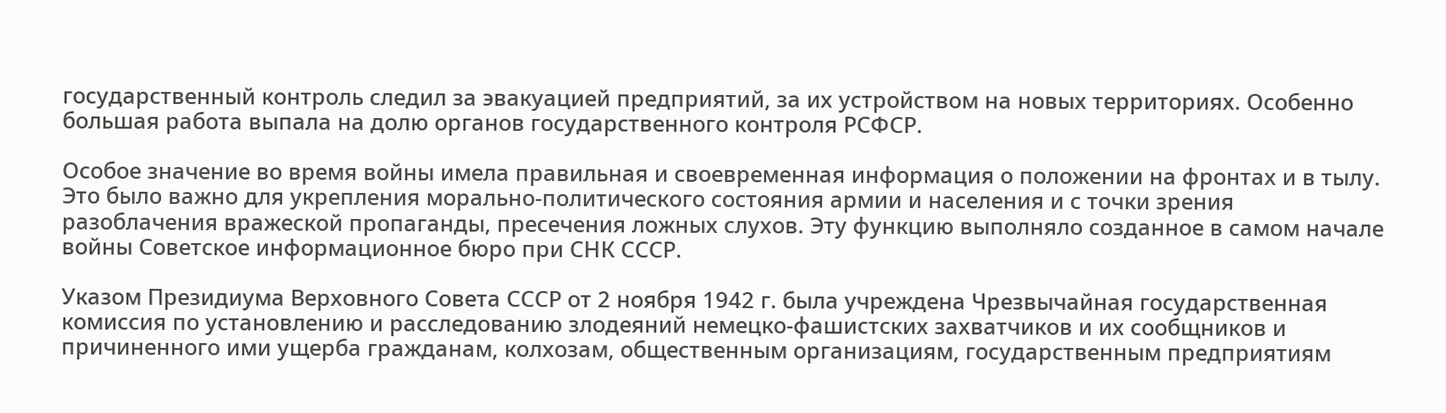государственный контроль следил за эвакуацией предприятий, за их устройством на новых территориях. Особенно большая работа выпала на долю органов государственного контроля РСФСР.

Особое значение во время войны имела правильная и своевременная информация о положении на фронтах и в тылу. Это было важно для укрепления морально-политического состояния армии и населения и с точки зрения разоблачения вражеской пропаганды, пресечения ложных слухов. Эту функцию выполняло созданное в самом начале войны Советское информационное бюро при СНК СССР.

Указом Президиума Верховного Совета СССР от 2 ноября 1942 г. была учреждена Чрезвычайная государственная комиссия по установлению и расследованию злодеяний немецко-фашистских захватчиков и их сообщников и причиненного ими ущерба гражданам, колхозам, общественным организациям, государственным предприятиям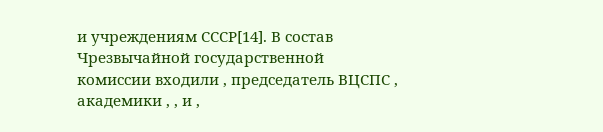и учреждениям СССР[14]. В состав Чрезвычайной государственной комиссии входили , председатель ВЦСПС , академики , , и ,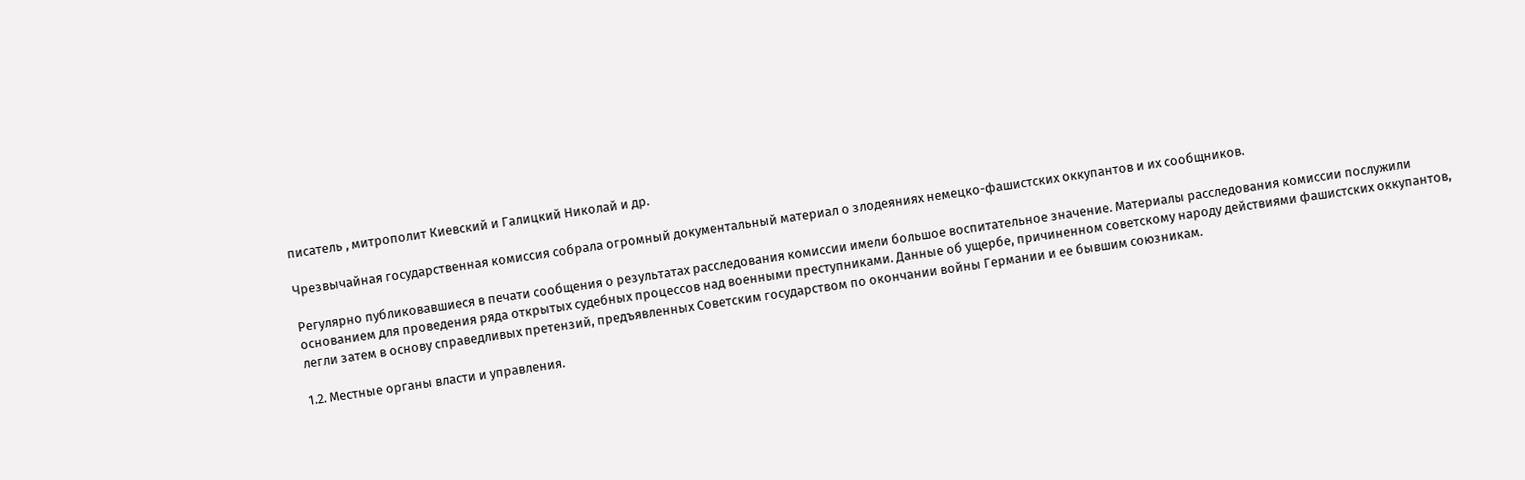писатель , митрополит Киевский и Галицкий Николай и др.

Чрезвычайная государственная комиссия собрала огромный документальный материал о злодеяниях немецко-фашистских оккупантов и их сообщников.

Регулярно публиковавшиеся в печати сообщения о результатах расследования комиссии имели большое воспитательное значение. Материалы расследования комиссии послужили основанием для проведения ряда открытых судебных процессов над военными преступниками. Данные об ущербе, причиненном советскому народу действиями фашистских оккупантов, легли затем в основу справедливых претензий, предъявленных Советским государством по окончании войны Германии и ее бывшим союзникам.

1.2. Местные органы власти и управления.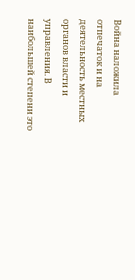Война наложила отпечаток и на деятельность местных органов власти и управления. В наибольшей степени это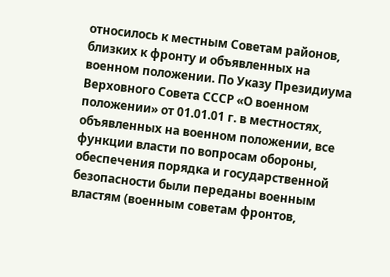относилось к местным Советам районов, близких к фронту и объявленных на военном положении. По Указу Президиума Верховного Совета СССР «О военном положении» от 01.01.01 г. в местностях, объявленных на военном положении, все функции власти по вопросам обороны, обеспечения порядка и государственной безопасности были переданы военным властям (военным советам фронтов,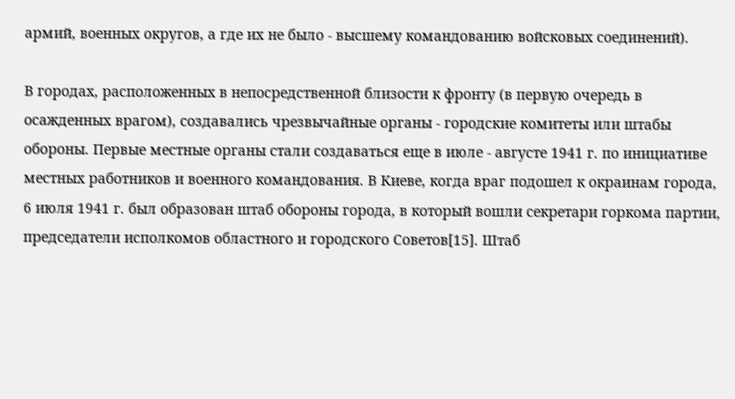армий, военных округов, а где их не было - высшему командованию войсковых соединений).

В городах, расположенных в непосредственной близости к фронту (в первую очередь в осажденных врагом), создавались чрезвычайные органы - городские комитеты или штабы обороны. Первые местные органы стали создаваться еще в июле - августе 1941 г. по инициативе местных работников и военного командования. В Киеве, когда враг подошел к окраинам города, 6 июля 1941 г. был образован штаб обороны города, в который вошли секретари горкома партии, председатели исполкомов областного и городского Советов[15]. Штаб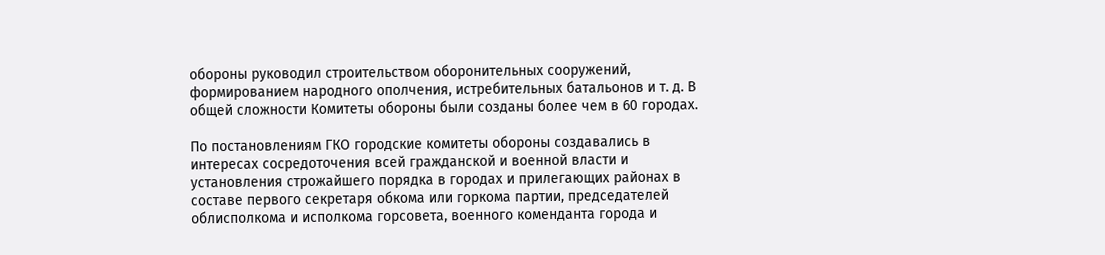обороны руководил строительством оборонительных сооружений, формированием народного ополчения, истребительных батальонов и т. д. В общей сложности Комитеты обороны были созданы более чем в 60 городах.

По постановлениям ГКО городские комитеты обороны создавались в интересах сосредоточения всей гражданской и военной власти и установления строжайшего порядка в городах и прилегающих районах в составе первого секретаря обкома или горкома партии, председателей облисполкома и исполкома горсовета, военного коменданта города и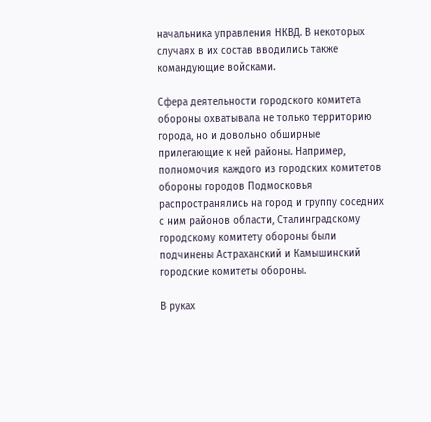начальника управления НКВД. В некоторых случаях в их состав вводились также командующие войсками.

Сфера деятельности городского комитета обороны охватывала не только территорию города, но и довольно обширные прилегающие к ней районы. Например, полномочия каждого из городских комитетов обороны городов Подмосковья распространялись на город и группу соседних с ним районов области, Сталинградскому городскому комитету обороны были подчинены Астраханский и Камышинский городские комитеты обороны.

В руках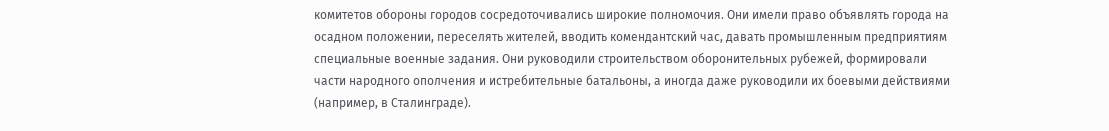комитетов обороны городов сосредоточивались широкие полномочия. Они имели право объявлять города на осадном положении, переселять жителей, вводить комендантский час, давать промышленным предприятиям специальные военные задания. Они руководили строительством оборонительных рубежей, формировали части народного ополчения и истребительные батальоны, а иногда даже руководили их боевыми действиями (например, в Сталинграде).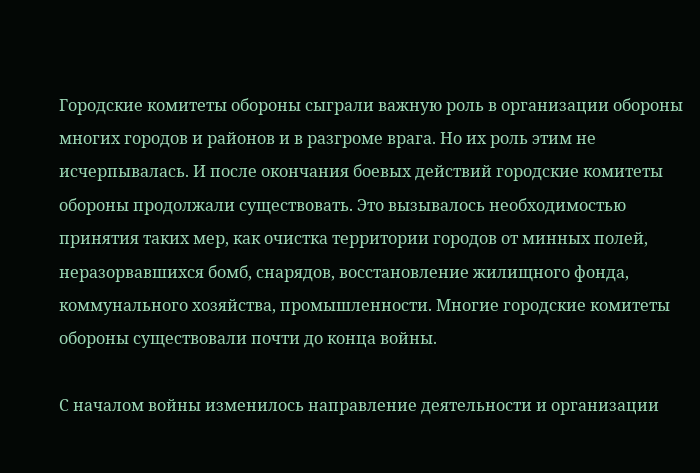Городские комитеты обороны сыграли важную роль в организации обороны многих городов и районов и в разгроме врага. Но их роль этим не исчерпывалась. И после окончания боевых действий городские комитеты обороны продолжали существовать. Это вызывалось необходимостью принятия таких мер, как очистка территории городов от минных полей, неразорвавшихся бомб, снарядов, восстановление жилищного фонда, коммунального хозяйства, промышленности. Многие городские комитеты обороны существовали почти до конца войны.

С началом войны изменилось направление деятельности и организации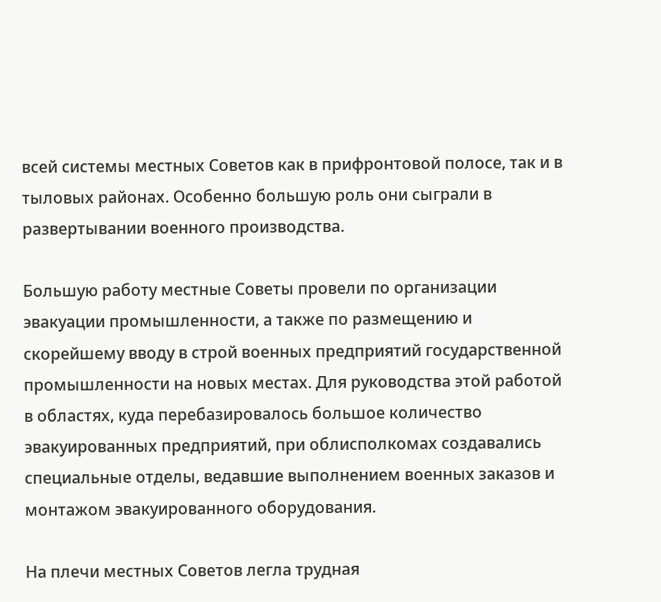всей системы местных Советов как в прифронтовой полосе, так и в тыловых районах. Особенно большую роль они сыграли в развертывании военного производства.

Большую работу местные Советы провели по организации эвакуации промышленности, а также по размещению и скорейшему вводу в строй военных предприятий государственной промышленности на новых местах. Для руководства этой работой в областях, куда перебазировалось большое количество эвакуированных предприятий, при облисполкомах создавались специальные отделы, ведавшие выполнением военных заказов и монтажом эвакуированного оборудования.

На плечи местных Советов легла трудная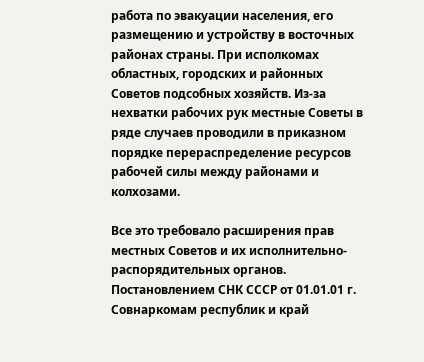работа по эвакуации населения, его размещению и устройству в восточных районах страны. При исполкомах областных, городских и районных Советов подсобных хозяйств. Из-за нехватки рабочих рук местные Советы в ряде случаев проводили в приказном порядке перераспределение ресурсов рабочей силы между районами и колхозами.

Все это требовало расширения прав местных Советов и их исполнительно-распорядительных органов. Постановлением СНК СССР от 01.01.01 г. Совнаркомам республик и край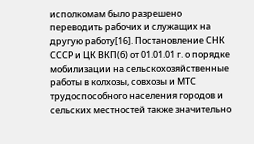исполкомам было разрешено переводить рабочих и служащих на другую работу[16]. Постановление СНК СССР и ЦК ВКП(б) от 01.01.01 г. о порядке мобилизации на сельскохозяйственные работы в колхозы, совхозы и МТС трудоспособного населения городов и сельских местностей также значительно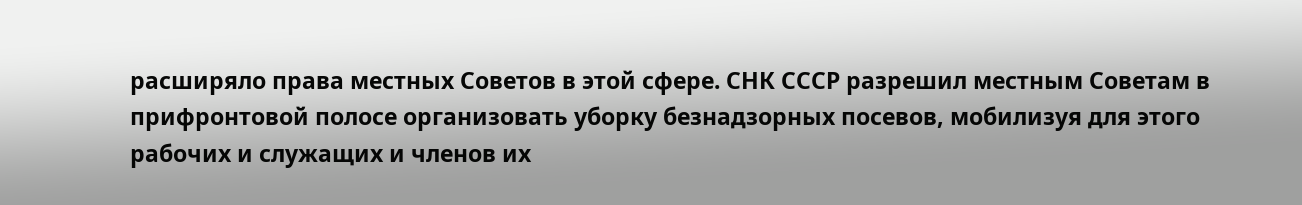расширяло права местных Советов в этой сфере. СНК СССР разрешил местным Советам в прифронтовой полосе организовать уборку безнадзорных посевов, мобилизуя для этого рабочих и служащих и членов их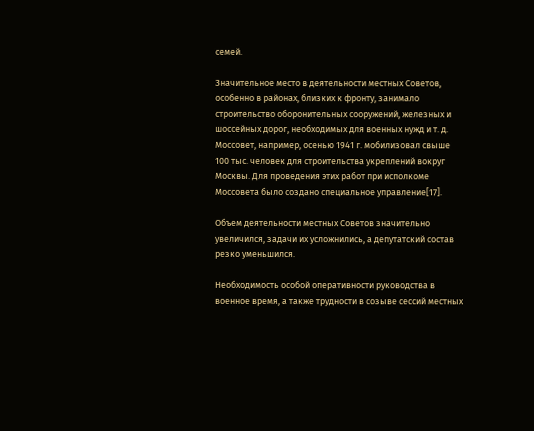семей.

Значительное место в деятельности местных Советов, особенно в районах, близких к фронту, занимало строительство оборонительных сооружений, железных и шоссейных дорог, необходимых для военных нужд и т. д. Моссовет, например, осенью 1941 г. мобилизовал свыше 100 тыс. человек для строительства укреплений вокруг Москвы. Для проведения этих работ при исполкоме Моссовета было создано специальное управление[17].

Объем деятельности местных Советов значительно увеличился, задачи их усложнились, а депутатский состав резко уменьшился.

Необходимость особой оперативности руководства в военное время, а также трудности в созыве сессий местных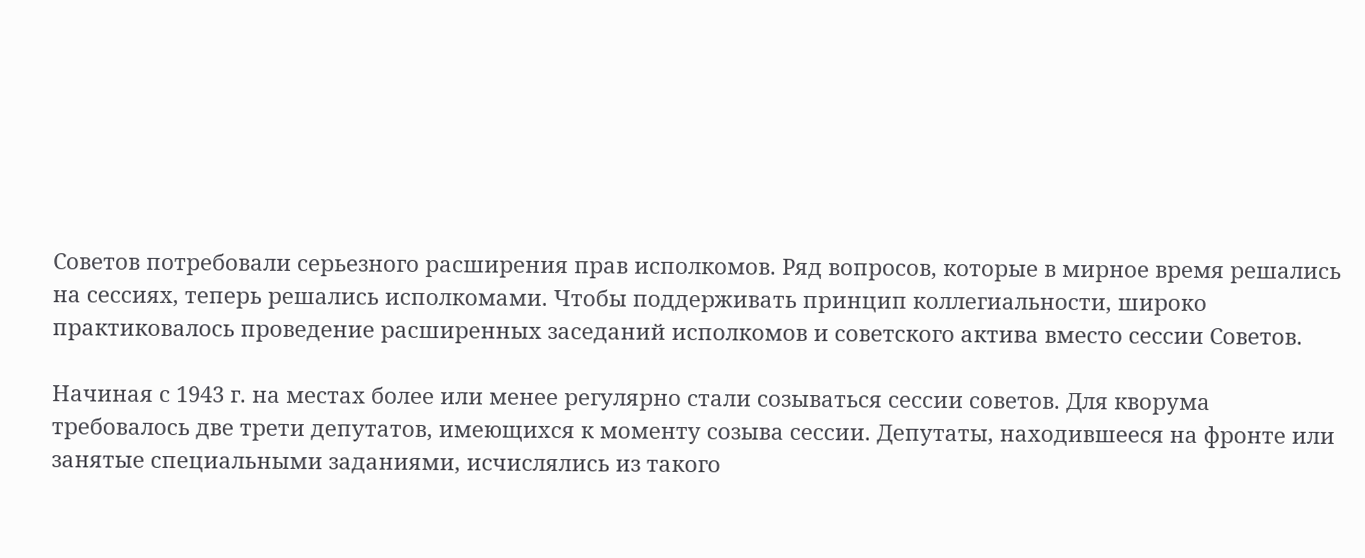Советов потребовали серьезного расширения прав исполкомов. Ряд вопросов, которые в мирное время решались на сессиях, теперь решались исполкомами. Чтобы поддерживать принцип коллегиальности, широко практиковалось проведение расширенных заседаний исполкомов и советского актива вместо сессии Советов.

Начиная с 1943 г. на местах более или менее регулярно стали созываться сессии советов. Для кворума требовалось две трети депутатов, имеющихся к моменту созыва сессии. Депутаты, находившееся на фронте или занятые специальными заданиями, исчислялись из такого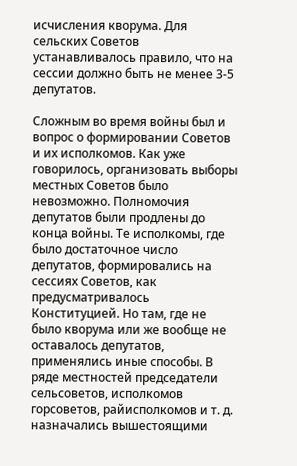исчисления кворума. Для сельских Советов устанавливалось правило, что на сессии должно быть не менее 3-5 депутатов.

Сложным во время войны был и вопрос о формировании Советов и их исполкомов. Как уже говорилось, организовать выборы местных Советов было невозможно. Полномочия депутатов были продлены до конца войны. Те исполкомы, где было достаточное число депутатов, формировались на сессиях Советов, как предусматривалось Конституцией. Но там, где не было кворума или же вообще не оставалось депутатов, применялись иные способы. В ряде местностей председатели сельсоветов, исполкомов горсоветов, райисполкомов и т. д. назначались вышестоящими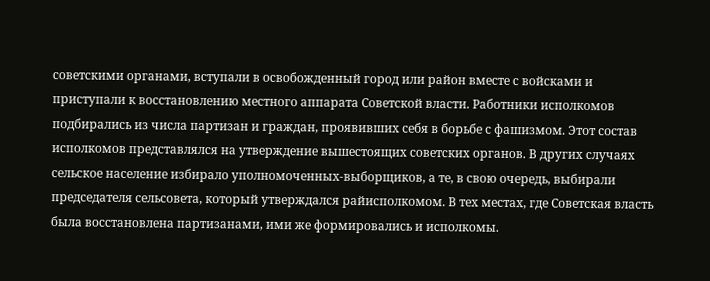советскими органами, вступали в освобожденный город или район вместе с войсками и приступали к восстановлению местного аппарата Советской власти. Работники исполкомов подбирались из числа партизан и граждан, проявивших себя в борьбе с фашизмом. Этот состав исполкомов представлялся на утверждение вышестоящих советских органов. В других случаях сельское население избирало уполномоченных-выборщиков, а те, в свою очередь, выбирали председателя сельсовета, который утверждался райисполкомом. В тех местах, где Советская власть была восстановлена партизанами, ими же формировались и исполкомы.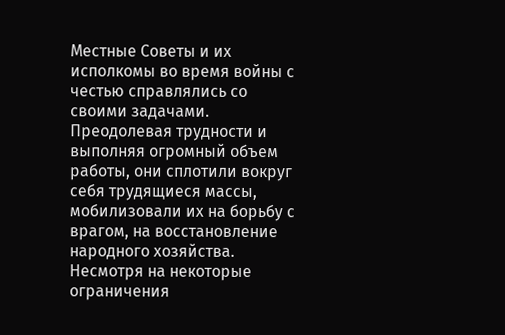Местные Советы и их исполкомы во время войны с честью справлялись со своими задачами. Преодолевая трудности и выполняя огромный объем работы, они сплотили вокруг себя трудящиеся массы, мобилизовали их на борьбу с врагом, на восстановление народного хозяйства. Несмотря на некоторые ограничения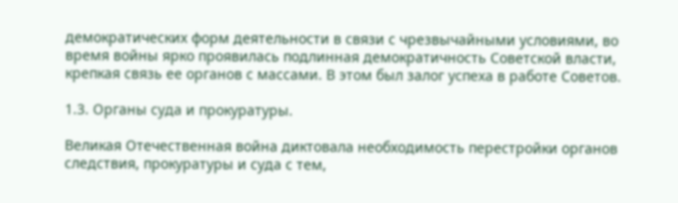демократических форм деятельности в связи с чрезвычайными условиями, во время войны ярко проявилась подлинная демократичность Советской власти, крепкая связь ее органов с массами. В этом был залог успеха в работе Советов.

1.3. Органы суда и прокуратуры.

Великая Отечественная война диктовала необходимость перестройки органов следствия, прокуратуры и суда с тем,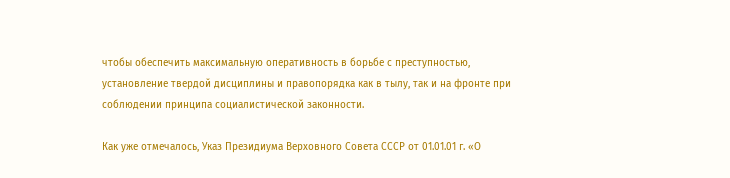чтобы обеспечить максимальную оперативность в борьбе с преступностью, установление твердой дисциплины и правопорядка как в тылу, так и на фронте при соблюдении принципа социалистической законности.

Как уже отмечалось, Указ Президиума Верховного Совета СССР от 01.01.01 г. «О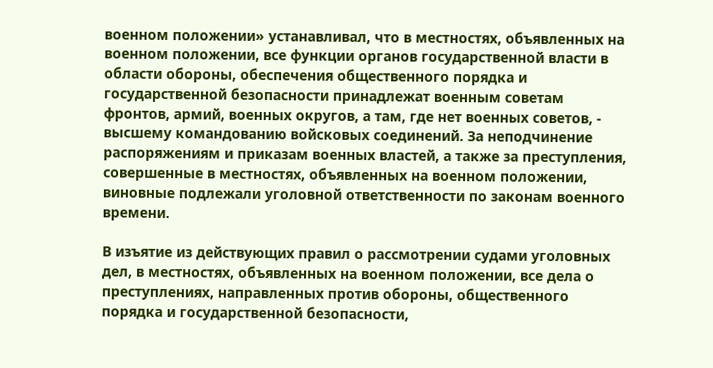военном положении» устанавливал, что в местностях, объявленных на военном положении, все функции органов государственной власти в области обороны, обеспечения общественного порядка и государственной безопасности принадлежат военным советам фронтов, армий, военных округов, а там, где нет военных советов, - высшему командованию войсковых соединений. За неподчинение распоряжениям и приказам военных властей, а также за преступления, совершенные в местностях, объявленных на военном положении, виновные подлежали уголовной ответственности по законам военного времени.

В изъятие из действующих правил о рассмотрении судами уголовных дел, в местностях, объявленных на военном положении, все дела о преступлениях, направленных против обороны, общественного порядка и государственной безопасности,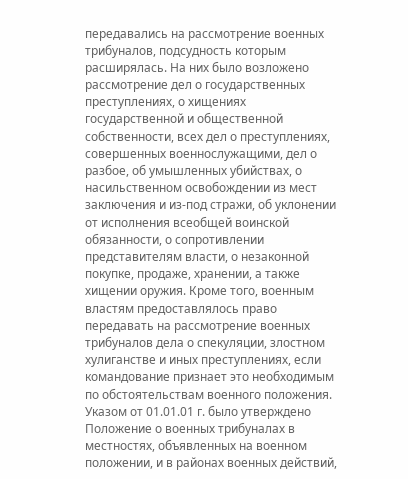передавались на рассмотрение военных трибуналов, подсудность которым расширялась. На них было возложено рассмотрение дел о государственных преступлениях, о хищениях государственной и общественной собственности, всех дел о преступлениях, совершенных военнослужащими, дел о разбое, об умышленных убийствах, о насильственном освобождении из мест заключения и из-под стражи, об уклонении от исполнения всеобщей воинской обязанности, о сопротивлении представителям власти, о незаконной покупке, продаже, хранении, а также хищении оружия. Кроме того, военным властям предоставлялось право передавать на рассмотрение военных трибуналов дела о спекуляции, злостном хулиганстве и иных преступлениях, если командование признает это необходимым по обстоятельствам военного положения. Указом от 01.01.01 г. было утверждено Положение о военных трибуналах в местностях, объявленных на военном положении, и в районах военных действий,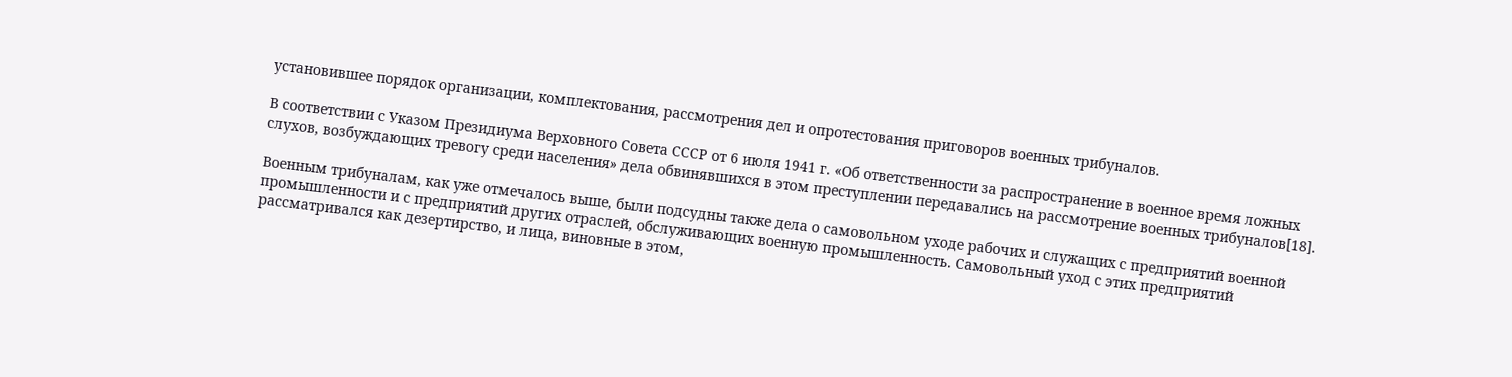установившее порядок организации, комплектования, рассмотрения дел и опротестования приговоров военных трибуналов.

В соответствии с Указом Президиума Верховного Совета СССР от 6 июля 1941 г. «Об ответственности за распространение в военное время ложных слухов, возбуждающих тревогу среди населения» дела обвинявшихся в этом преступлении передавались на рассмотрение военных трибуналов[18].

Военным трибуналам, как уже отмечалось выше, были подсудны также дела о самовольном уходе рабочих и служащих с предприятий военной промышленности и с предприятий других отраслей, обслуживающих военную промышленность. Самовольный уход с этих предприятий рассматривался как дезертирство, и лица, виновные в этом,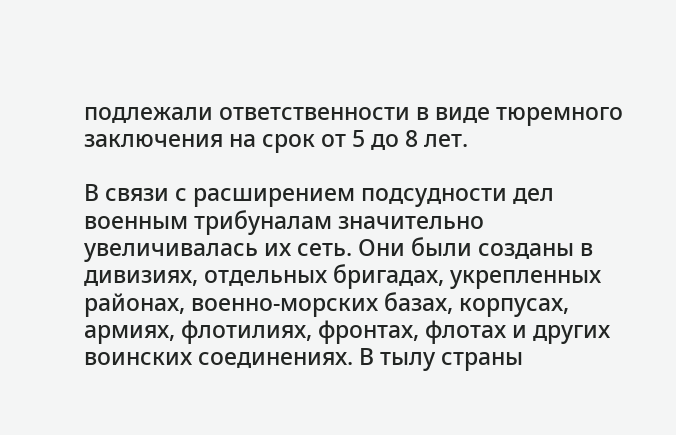подлежали ответственности в виде тюремного заключения на срок от 5 до 8 лет.

В связи с расширением подсудности дел военным трибуналам значительно увеличивалась их сеть. Они были созданы в дивизиях, отдельных бригадах, укрепленных районах, военно-морских базах, корпусах, армиях, флотилиях, фронтах, флотах и других воинских соединениях. В тылу страны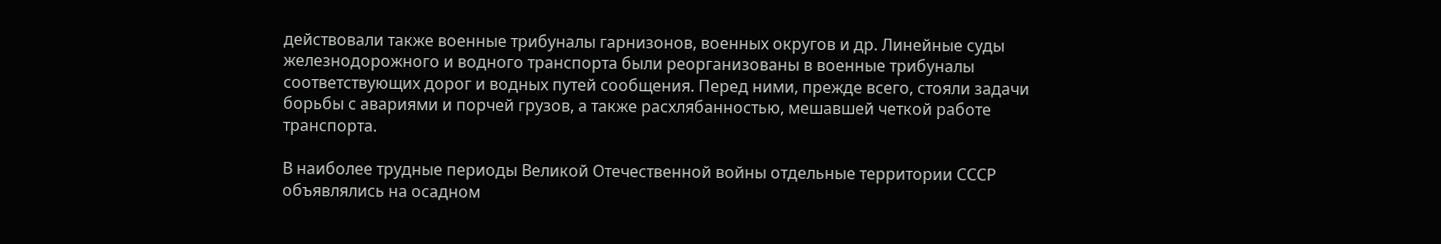действовали также военные трибуналы гарнизонов, военных округов и др. Линейные суды железнодорожного и водного транспорта были реорганизованы в военные трибуналы соответствующих дорог и водных путей сообщения. Перед ними, прежде всего, стояли задачи борьбы с авариями и порчей грузов, а также расхлябанностью, мешавшей четкой работе транспорта.

В наиболее трудные периоды Великой Отечественной войны отдельные территории СССР объявлялись на осадном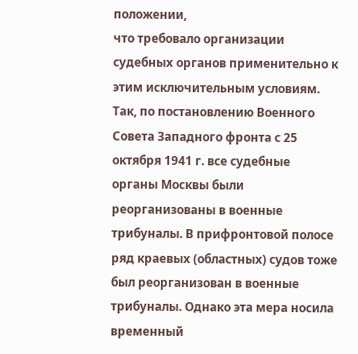положении,
что требовало организации судебных органов применительно к
этим исключительным условиям. Так, по постановлению Военного Совета Западного фронта с 25 октября 1941 г. все судебные
органы Москвы были реорганизованы в военные трибуналы. В прифронтовой полосе ряд краевых (областных) судов тоже был реорганизован в военные трибуналы. Однако эта мера носила временный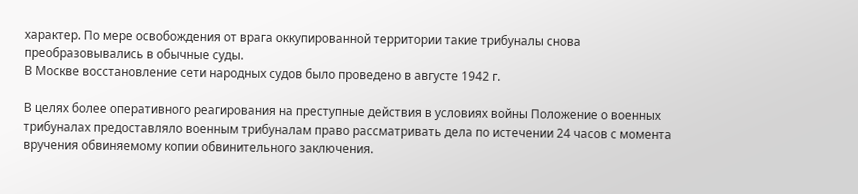характер. По мере освобождения от врага оккупированной территории такие трибуналы снова преобразовывались в обычные суды.
В Москве восстановление сети народных судов было проведено в августе 1942 г.

В целях более оперативного реагирования на преступные действия в условиях войны Положение о военных трибуналах предоставляло военным трибуналам право рассматривать дела по истечении 24 часов с момента вручения обвиняемому копии обвинительного заключения.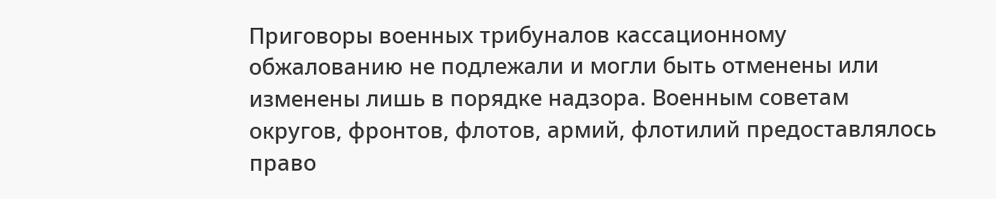Приговоры военных трибуналов кассационному обжалованию не подлежали и могли быть отменены или изменены лишь в порядке надзора. Военным советам округов, фронтов, флотов, армий, флотилий предоставлялось право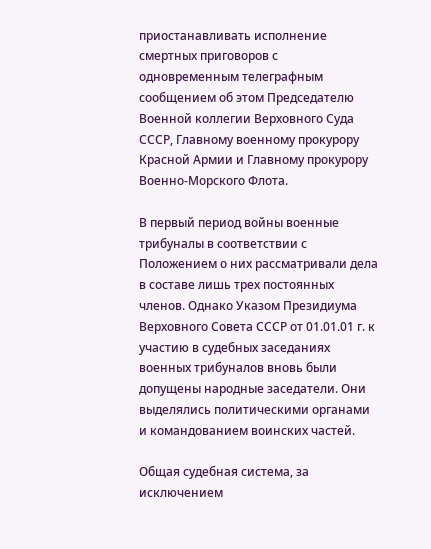приостанавливать исполнение смертных приговоров с одновременным телеграфным сообщением об этом Председателю Военной коллегии Верховного Суда СССР, Главному военному прокурору Красной Армии и Главному прокурору Военно-Морского Флота.

В первый период войны военные трибуналы в соответствии с Положением о них рассматривали дела в составе лишь трех постоянных членов. Однако Указом Президиума Верховного Совета СССР от 01.01.01 г. к участию в судебных заседаниях военных трибуналов вновь были допущены народные заседатели. Они выделялись политическими органами и командованием воинских частей.

Общая судебная система, за исключением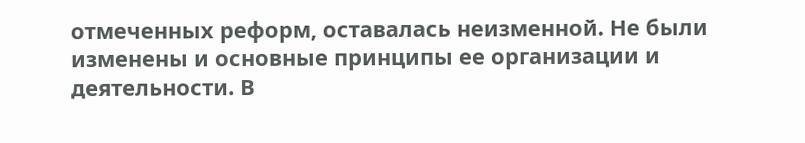отмеченных реформ, оставалась неизменной. Не были изменены и основные принципы ее организации и деятельности. В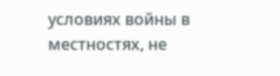условиях войны в местностях, не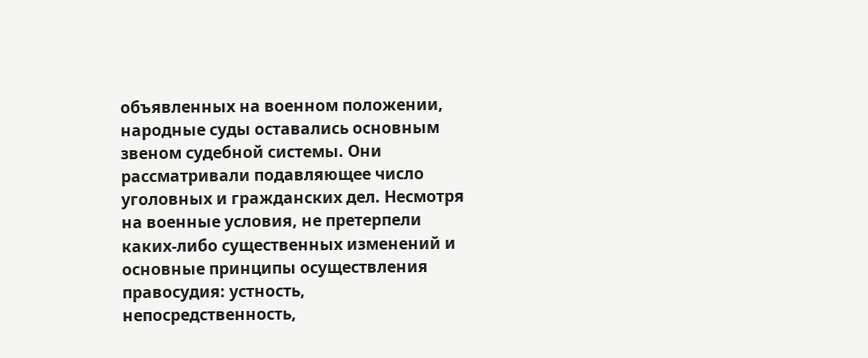объявленных на военном положении, народные суды оставались основным звеном судебной системы. Они рассматривали подавляющее число уголовных и гражданских дел. Несмотря на военные условия, не претерпели каких-либо существенных изменений и основные принципы осуществления правосудия: устность, непосредственность,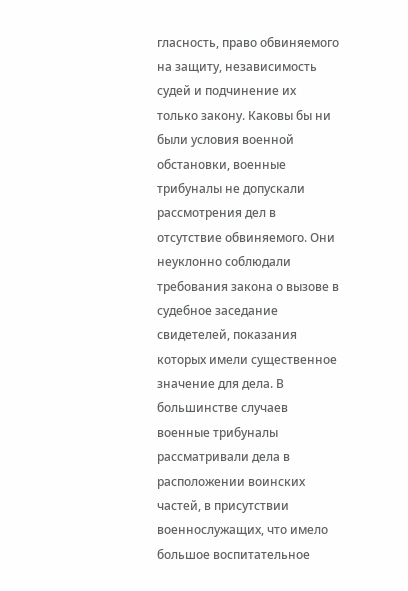гласность, право обвиняемого на защиту, независимость судей и подчинение их только закону. Каковы бы ни были условия военной обстановки, военные трибуналы не допускали рассмотрения дел в отсутствие обвиняемого. Они неуклонно соблюдали требования закона о вызове в судебное заседание свидетелей, показания которых имели существенное значение для дела. В большинстве случаев военные трибуналы рассматривали дела в расположении воинских частей, в присутствии военнослужащих, что имело большое воспитательное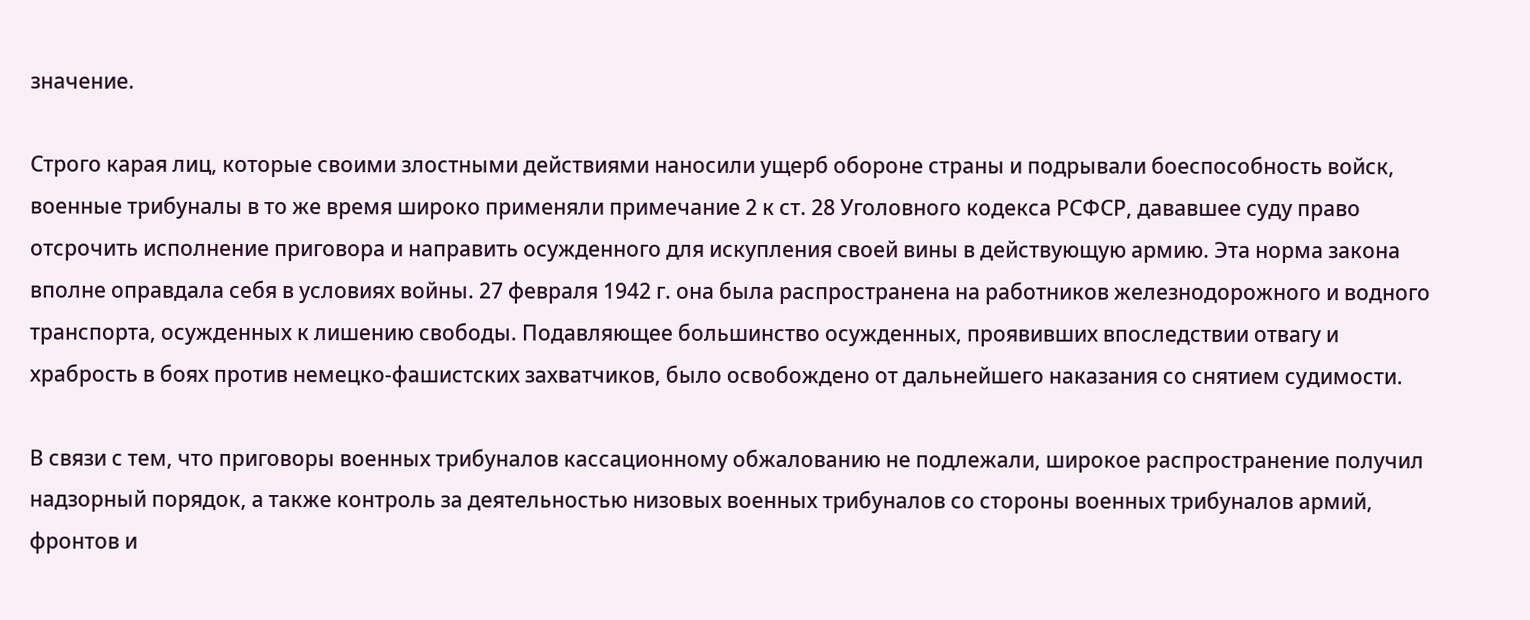значение.

Строго карая лиц, которые своими злостными действиями наносили ущерб обороне страны и подрывали боеспособность войск, военные трибуналы в то же время широко применяли примечание 2 к ст. 28 Уголовного кодекса РСФСР, дававшее суду право отсрочить исполнение приговора и направить осужденного для искупления своей вины в действующую армию. Эта норма закона вполне оправдала себя в условиях войны. 27 февраля 1942 г. она была распространена на работников железнодорожного и водного транспорта, осужденных к лишению свободы. Подавляющее большинство осужденных, проявивших впоследствии отвагу и храбрость в боях против немецко-фашистских захватчиков, было освобождено от дальнейшего наказания со снятием судимости.

В связи с тем, что приговоры военных трибуналов кассационному обжалованию не подлежали, широкое распространение получил надзорный порядок, а также контроль за деятельностью низовых военных трибуналов со стороны военных трибуналов армий, фронтов и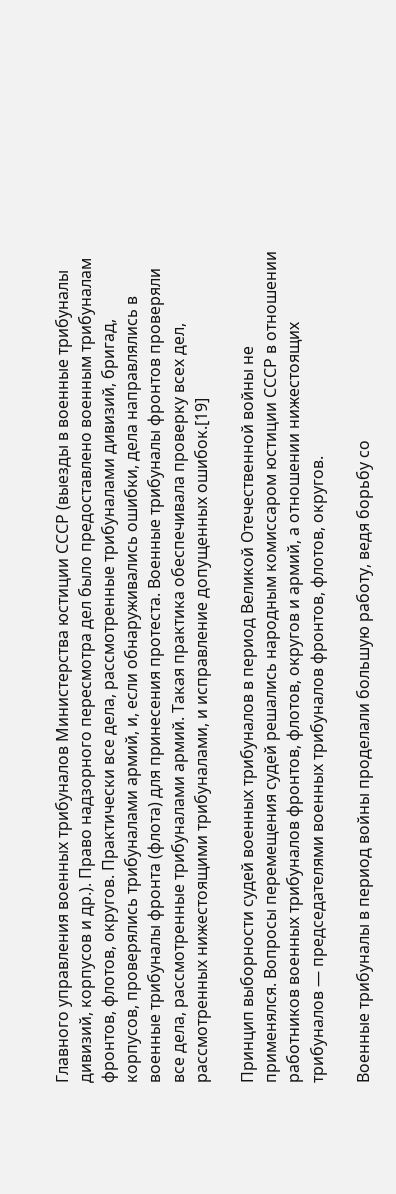Главного управления военных трибуналов Министерства юстиции СССР (выезды в военные трибуналы дивизий, корпусов и др.). Право надзорного пересмотра дел было предоставлено военным трибуналам фронтов, флотов, округов. Практически все дела, рассмотренные трибуналами дивизий, бригад, корпусов, проверялись трибуналами армий, и, если обнаруживались ошибки, дела направлялись в военные трибуналы фронта (флота) для принесения протеста. Военные трибуналы фронтов проверяли все дела, рассмотренные трибуналами армий. Такая практика обеспечивала проверку всех дел, рассмотренных нижестоящими трибуналами, и исправление допущенных ошибок.[19]

Принцип выборности судей военных трибуналов в период Великой Отечественной войны не применялся. Вопросы перемещения судей решались народным комиссаром юстиции СССР в отношении работников военных трибуналов фронтов, флотов, округов и армий, а отношении нижестоящих трибуналов — председателями военных трибуналов фронтов, флотов, округов.

Военные трибуналы в период войны проделали большую работу, ведя борьбу со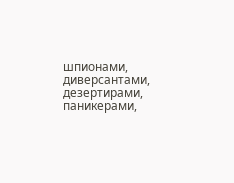шпионами, диверсантами, дезертирами, паникерами,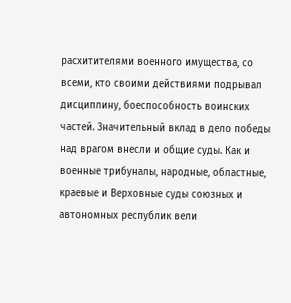расхитителями военного имущества, со всеми, кто своими действиями подрывал дисциплину, боеспособность воинских частей. Значительный вклад в дело победы над врагом внесли и общие суды. Как и военные трибуналы, народные, областные, краевые и Верховные суды союзных и автономных республик вели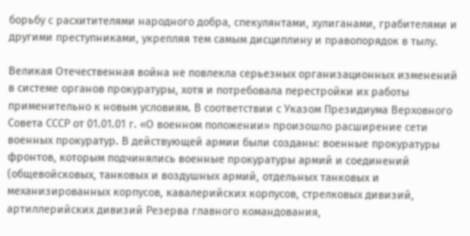борьбу с расхитителями народного добра, спекулянтами, хулиганами, грабителями и другими преступниками, укрепляя тем самым дисциплину и правопорядок в тылу.

Великая Отечественная война не повлекла серьезных организационных изменений в системе органов прокуратуры, хотя и потребовала перестройки их работы применительно к новым условиям. В соответствии с Указом Президиума Верховного Совета СССР от 01.01.01 г. «О военном положении» произошло расширение сети военных прокуратур. В действующей армии были созданы: военные прокуратуры фронтов, которым подчинялись военные прокуратуры армий и соединений (общевойсковых, танковых и воздушных армий, отдельных танковых и механизированных корпусов, кавалерийских корпусов, стрелковых дивизий, артиллерийских дивизий Резерва главного командования,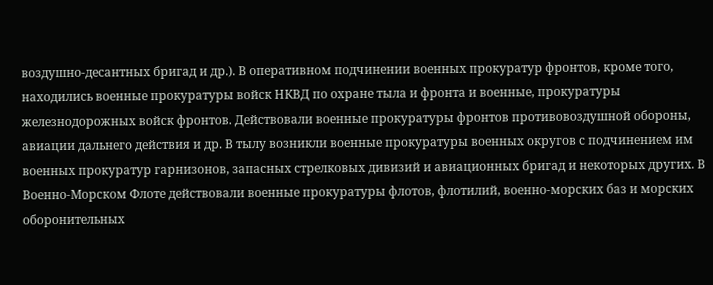воздушно-десантных бригад и др.). В оперативном подчинении военных прокуратур фронтов, кроме того, находились военные прокуратуры войск НКВД по охране тыла и фронта и военные, прокуратуры железнодорожных войск фронтов. Действовали военные прокуратуры фронтов противовоздушной обороны, авиации дальнего действия и др. В тылу возникли военные прокуратуры военных округов с подчинением им военных прокуратур гарнизонов, запасных стрелковых дивизий и авиационных бригад и некоторых других. В Военно-Морском Флоте действовали военные прокуратуры флотов, флотилий, военно-морских баз и морских оборонительных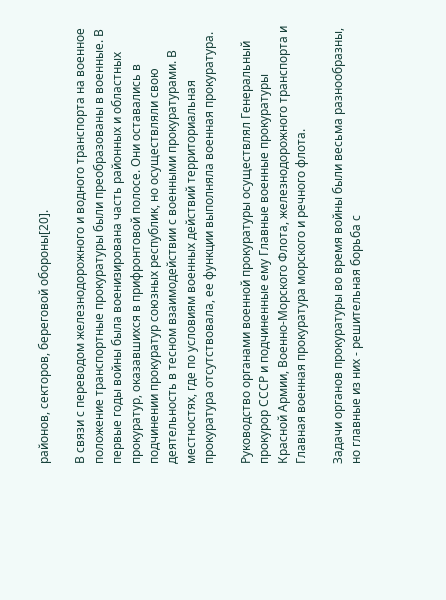районов, секторов, береговой обороны[20].

В связи с переводом железнодорожного и водного транспорта на военное положение транспортные прокуратуры были преобразованы в военные. В первые годы войны была военизирована часть районных и областных прокуратур, оказавшихся в прифронтовой полосе. Они оставались в подчинении прокуратур союзных республик, но осуществляли свою деятельность в тесном взаимодействии с военными прокуратурами. В местностях, где по условиям военных действий территориальная прокуратура отсутствовала, ее функции выполняла военная прокуратура.

Руководство органами военной прокуратуры осуществлял Генеральный прокурор СССР и подчиненные ему Главные военные прокуратуры Красной Армии, Военно-Морского Флота, железнодорожного транспорта и Главная военная прокуратура морского и речного флота.

Задачи органов прокуратуры во время войны были весьма разнообразны, но главные из них - решительная борьба с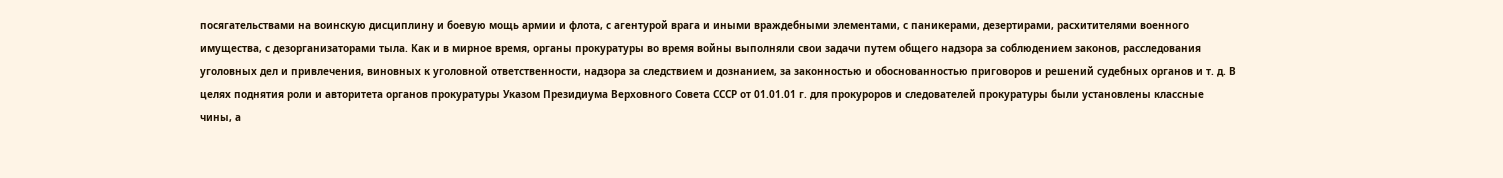посягательствами на воинскую дисциплину и боевую мощь армии и флота, с агентурой врага и иными враждебными элементами, с паникерами, дезертирами, расхитителями военного имущества, с дезорганизаторами тыла. Как и в мирное время, органы прокуратуры во время войны выполняли свои задачи путем общего надзора за соблюдением законов, расследования уголовных дел и привлечения, виновных к уголовной ответственности, надзора за следствием и дознанием, за законностью и обоснованностью приговоров и решений судебных органов и т. д. В целях поднятия роли и авторитета органов прокуратуры Указом Президиума Верховного Совета СССР от 01.01.01 г. для прокуроров и следователей прокуратуры были установлены классные чины, а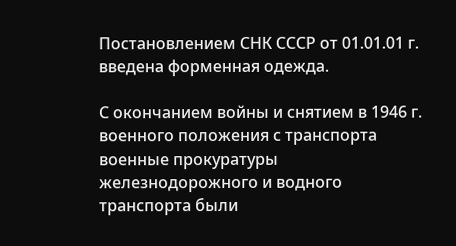Постановлением СНК СССР от 01.01.01 г. введена форменная одежда.

С окончанием войны и снятием в 1946 г. военного положения с транспорта военные прокуратуры железнодорожного и водного транспорта были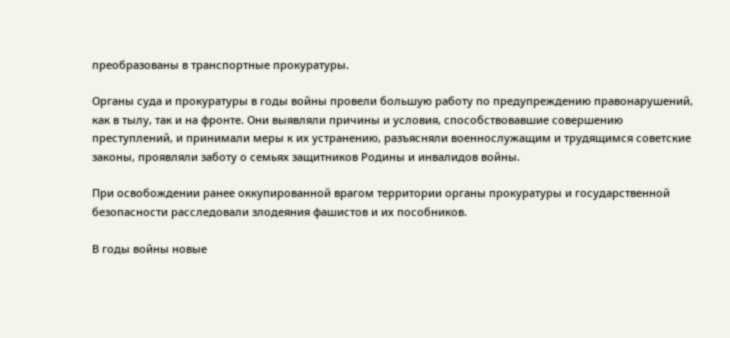преобразованы в транспортные прокуратуры.

Органы суда и прокуратуры в годы войны провели большую работу по предупреждению правонарушений, как в тылу, так и на фронте. Они выявляли причины и условия, способствовавшие совершению преступлений, и принимали меры к их устранению, разъясняли военнослужащим и трудящимся советские законы, проявляли заботу о семьях защитников Родины и инвалидов войны.

При освобождении ранее оккупированной врагом территории органы прокуратуры и государственной безопасности расследовали злодеяния фашистов и их пособников.

В годы войны новые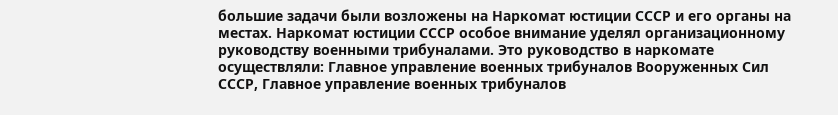большие задачи были возложены на Наркомат юстиции СССР и его органы на местах. Наркомат юстиции СССР особое внимание уделял организационному руководству военными трибуналами. Это руководство в наркомате осуществляли: Главное управление военных трибуналов Вооруженных Сил СССР, Главное управление военных трибуналов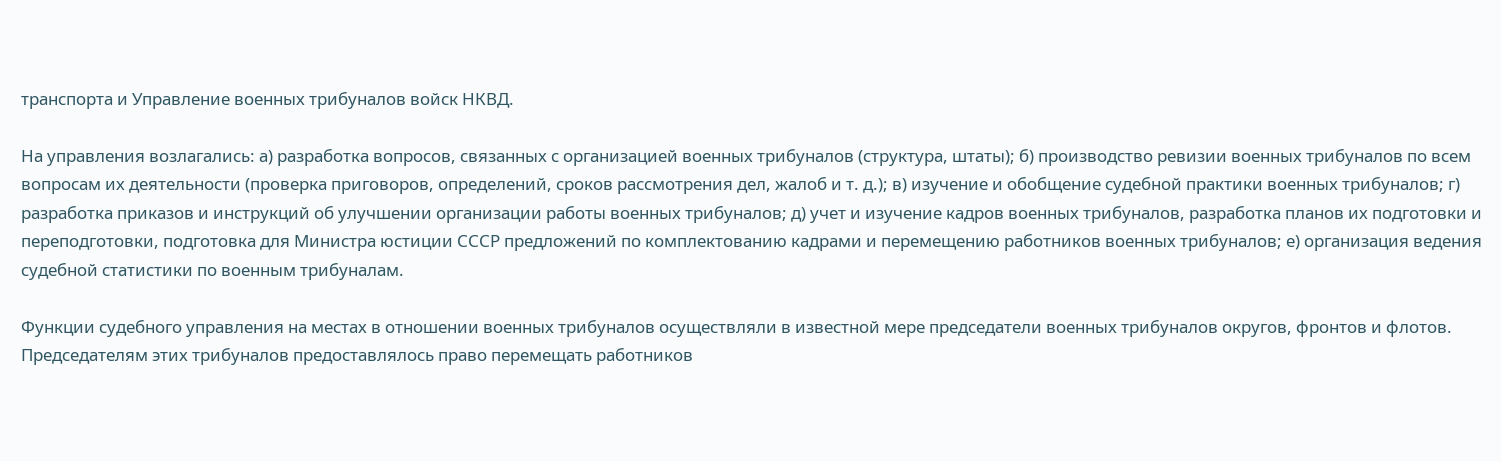транспорта и Управление военных трибуналов войск НКВД.

На управления возлагались: а) разработка вопросов, связанных с организацией военных трибуналов (структура, штаты); б) производство ревизии военных трибуналов по всем вопросам их деятельности (проверка приговоров, определений, сроков рассмотрения дел, жалоб и т. д.); в) изучение и обобщение судебной практики военных трибуналов; г) разработка приказов и инструкций об улучшении организации работы военных трибуналов; д) учет и изучение кадров военных трибуналов, разработка планов их подготовки и переподготовки, подготовка для Министра юстиции СССР предложений по комплектованию кадрами и перемещению работников военных трибуналов; е) организация ведения судебной статистики по военным трибуналам.

Функции судебного управления на местах в отношении военных трибуналов осуществляли в известной мере председатели военных трибуналов округов, фронтов и флотов. Председателям этих трибуналов предоставлялось право перемещать работников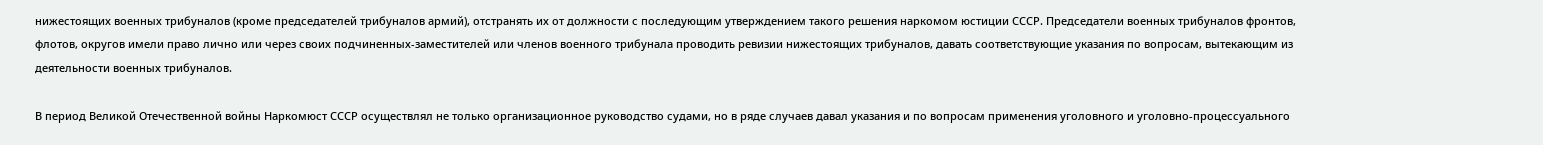нижестоящих военных трибуналов (кроме председателей трибуналов армий), отстранять их от должности с последующим утверждением такого решения наркомом юстиции СССР. Председатели военных трибуналов фронтов, флотов, округов имели право лично или через своих подчиненных-заместителей или членов военного трибунала проводить ревизии нижестоящих трибуналов, давать соответствующие указания по вопросам, вытекающим из деятельности военных трибуналов.

В период Великой Отечественной войны Наркомюст СССР осуществлял не только организационное руководство судами, но в ряде случаев давал указания и по вопросам применения уголовного и уголовно-процессуального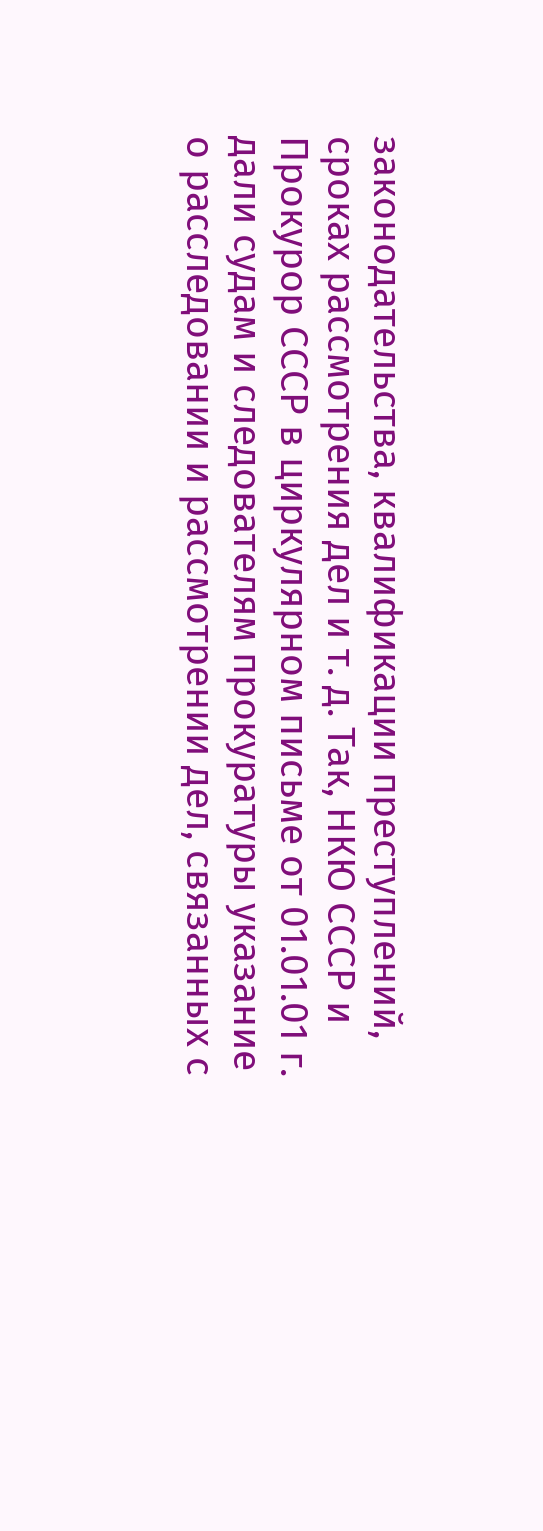законодательства, квалификации преступлений, сроках рассмотрения дел и т. д. Так, НКЮ СССР и Прокурор СССР в циркулярном письме от 01.01.01 г. дали судам и следователям прокуратуры указание о расследовании и рассмотрении дел, связанных с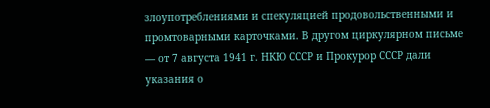злоупотреблениями и спекуляцией продовольственными и промтоварными карточками. В другом циркулярном письме — от 7 августа 1941 г. НКЮ СССР и Прокурор СССР дали указания о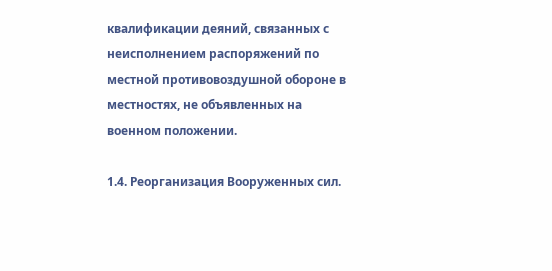квалификации деяний, связанных с неисполнением распоряжений по местной противовоздушной обороне в местностях, не объявленных на военном положении.

1.4. Реорганизация Вооруженных сил.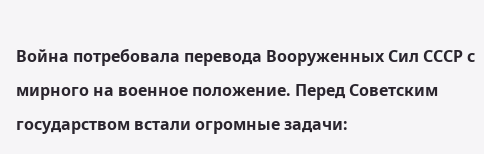Война потребовала перевода Вооруженных Сил СССР с мирного на военное положение. Перед Советским государством встали огромные задачи: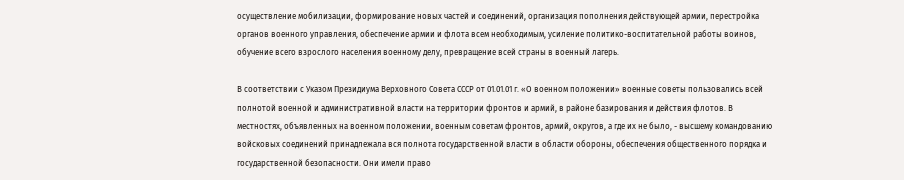осуществление мобилизации, формирование новых частей и соединений, организация пополнения действующей армии, перестройка органов военного управления, обеспечение армии и флота всем необходимым, усиление политико-воспитательной работы воинов, обучение всего взрослого населения военному делу, превращение всей страны в военный лагерь.

В соответствии с Указом Президиума Верховного Совета СССР от 01.01.01 г. «О военном положении» военные советы пользовались всей полнотой военной и административной власти на территории фронтов и армий, в районе базирования и действия флотов. В местностях, объявленных на военном положении, военным советам фронтов, армий, округов, а где их не было, - высшему командованию войсковых соединений принадлежала вся полнота государственной власти в области обороны, обеспечения общественного порядка и государственной безопасности. Они имели право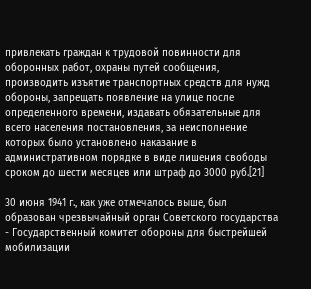привлекать граждан к трудовой повинности для оборонных работ, охраны путей сообщения, производить изъятие транспортных средств для нужд обороны, запрещать появление на улице после определенного времени, издавать обязательные для всего населения постановления, за неисполнение которых было установлено наказание в административном порядке в виде лишения свободы сроком до шести месяцев или штраф до 3000 руб.[21]

30 июня 1941 г., как уже отмечалось выше, был образован чрезвычайный орган Советского государства - Государственный комитет обороны для быстрейшей мобилизации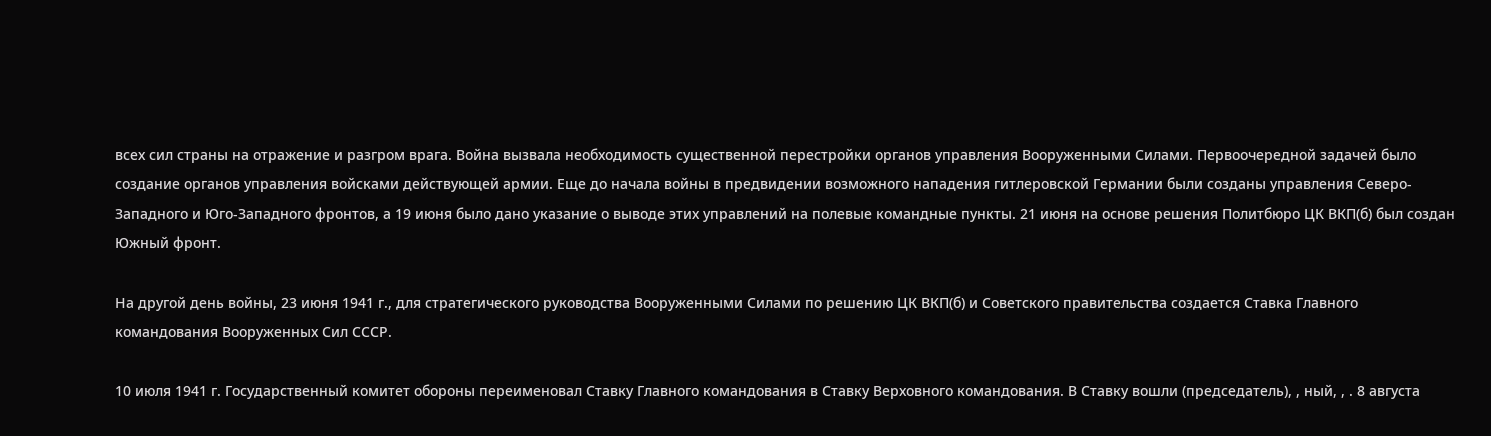всех сил страны на отражение и разгром врага. Война вызвала необходимость существенной перестройки органов управления Вооруженными Силами. Первоочередной задачей было создание органов управления войсками действующей армии. Еще до начала войны в предвидении возможного нападения гитлеровской Германии были созданы управления Северо-Западного и Юго-Западного фронтов, а 19 июня было дано указание о выводе этих управлений на полевые командные пункты. 21 июня на основе решения Политбюро ЦК ВКП(б) был создан Южный фронт.

На другой день войны, 23 июня 1941 г., для стратегического руководства Вооруженными Силами по решению ЦК ВКП(б) и Советского правительства создается Ставка Главного командования Вооруженных Сил СССР.

10 июля 1941 г. Государственный комитет обороны переименовал Ставку Главного командования в Ставку Верховного командования. В Ставку вошли (председатель), , ный, , . 8 августа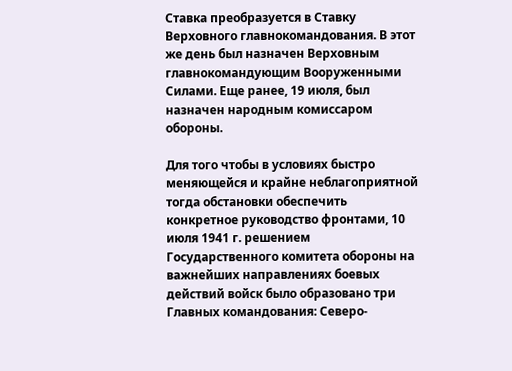Ставка преобразуется в Ставку Верховного главнокомандования. В этот же день был назначен Верховным главнокомандующим Вооруженными Силами. Еще ранее, 19 июля, был назначен народным комиссаром обороны.

Для того чтобы в условиях быстро меняющейся и крайне неблагоприятной тогда обстановки обеспечить конкретное руководство фронтами, 10 июля 1941 г. решением Государственного комитета обороны на важнейших направлениях боевых действий войск было образовано три Главных командования: Северо-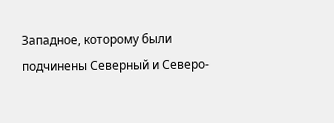Западное, которому были подчинены Северный и Северо-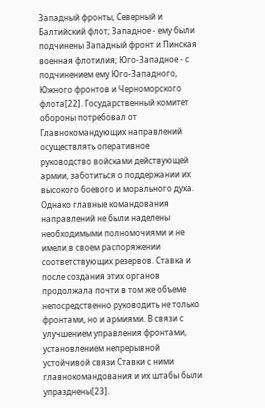Западный фронты, Северный и Балтийский флот; Западное - ему были подчинены Западный фронт и Пинская военная флотилия; Юго-Западное - с подчинением ему Юго-Западного, Южного фронтов и Черноморского флота[22]. Государственный комитет обороны потребовал от Главнокомандующих направлений осуществлять оперативное руководство войсками действующей армии, заботиться о поддержании их высокого боевого и морального духа. Однако главные командования направлений не были наделены необходимыми полномочиями и не имели в своем распоряжении соответствующих резервов. Ставка и после создания этих органов продолжала почти в том же объеме непосредственно руководить не только фронтами, но и армиями. В связи с улучшением управления фронтами, установлением непрерывной устойчивой связи Ставки с ними главнокомандования и их штабы были упразднены[23].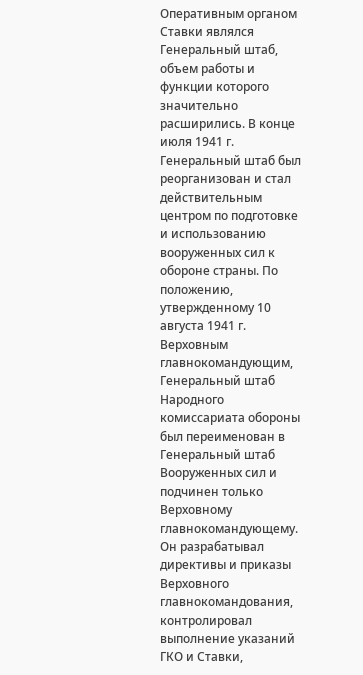Оперативным органом Ставки являлся Генеральный штаб, объем работы и функции которого значительно расширились. В конце июля 1941 г. Генеральный штаб был реорганизован и стал действительным центром по подготовке и использованию вооруженных сил к обороне страны. По положению, утвержденному 10 августа 1941 г. Верховным главнокомандующим, Генеральный штаб Народного комиссариата обороны был переименован в Генеральный штаб Вооруженных сил и подчинен только Верховному главнокомандующему. Он разрабатывал директивы и приказы Верховного главнокомандования, контролировал выполнение указаний ГКО и Ставки,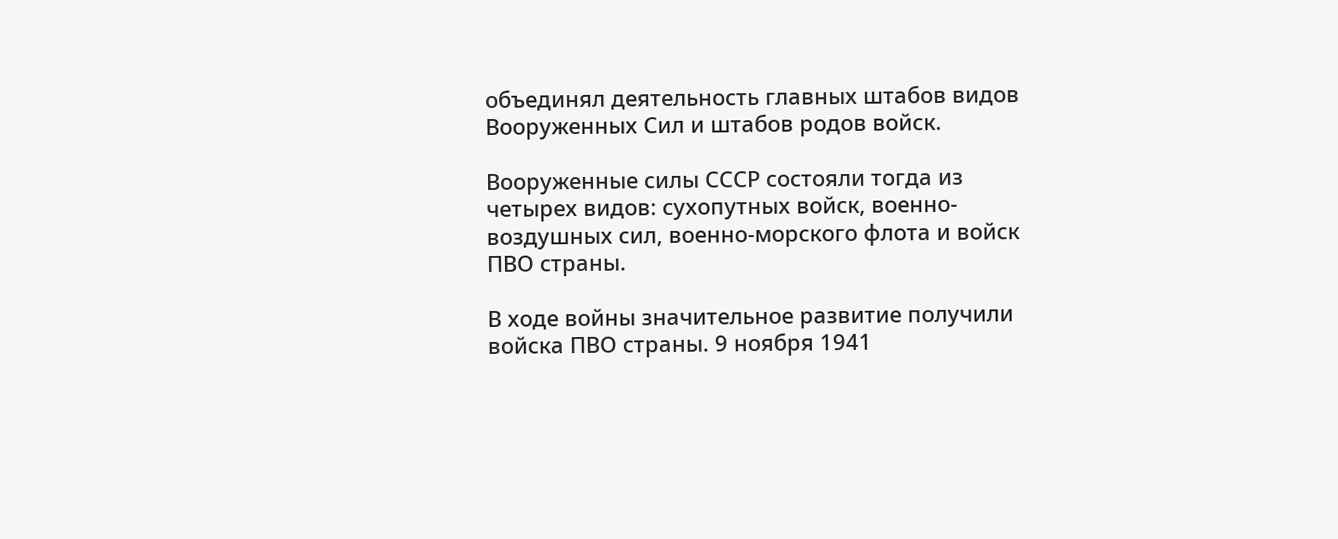объединял деятельность главных штабов видов Вооруженных Сил и штабов родов войск.

Вооруженные силы СССР состояли тогда из четырех видов: сухопутных войск, военно-воздушных сил, военно-морского флота и войск ПВО страны.

В ходе войны значительное развитие получили войска ПВО страны. 9 ноября 1941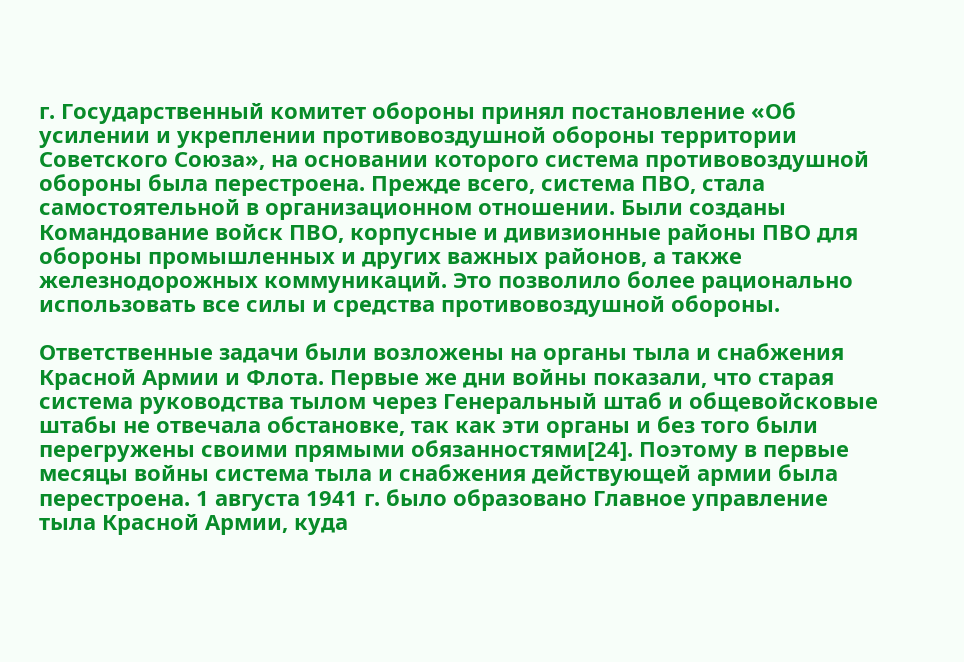г. Государственный комитет обороны принял постановление «Об усилении и укреплении противовоздушной обороны территории Советского Союза», на основании которого система противовоздушной обороны была перестроена. Прежде всего, система ПВО, стала самостоятельной в организационном отношении. Были созданы Командование войск ПВО, корпусные и дивизионные районы ПВО для обороны промышленных и других важных районов, а также железнодорожных коммуникаций. Это позволило более рационально использовать все силы и средства противовоздушной обороны.

Ответственные задачи были возложены на органы тыла и снабжения Красной Армии и Флота. Первые же дни войны показали, что старая система руководства тылом через Генеральный штаб и общевойсковые штабы не отвечала обстановке, так как эти органы и без того были перегружены своими прямыми обязанностями[24]. Поэтому в первые месяцы войны система тыла и снабжения действующей армии была перестроена. 1 августа 1941 г. было образовано Главное управление тыла Красной Армии, куда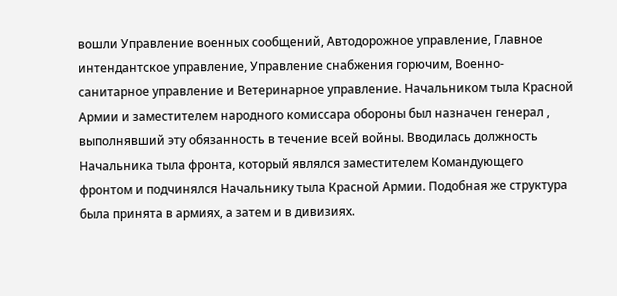вошли Управление военных сообщений, Автодорожное управление, Главное интендантское управление, Управление снабжения горючим, Военно-санитарное управление и Ветеринарное управление. Начальником тыла Красной Армии и заместителем народного комиссара обороны был назначен генерал , выполнявший эту обязанность в течение всей войны. Вводилась должность Начальника тыла фронта, который являлся заместителем Командующего фронтом и подчинялся Начальнику тыла Красной Армии. Подобная же структура была принята в армиях, а затем и в дивизиях.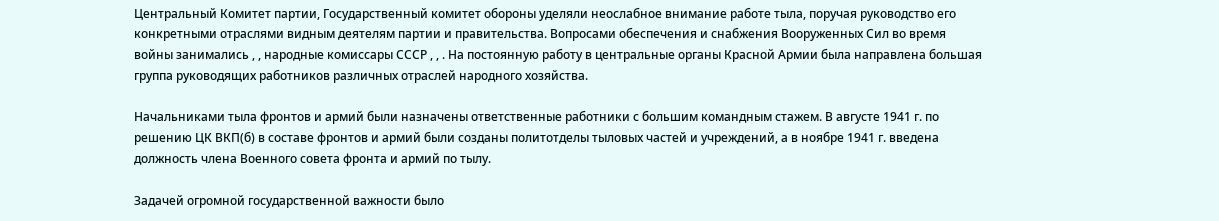Центральный Комитет партии, Государственный комитет обороны уделяли неослабное внимание работе тыла, поручая руководство его конкретными отраслями видным деятелям партии и правительства. Вопросами обеспечения и снабжения Вооруженных Сил во время войны занимались , , народные комиссары СССР , , . На постоянную работу в центральные органы Красной Армии была направлена большая группа руководящих работников различных отраслей народного хозяйства.

Начальниками тыла фронтов и армий были назначены ответственные работники с большим командным стажем. В августе 1941 г. по решению ЦК ВКП(б) в составе фронтов и армий были созданы политотделы тыловых частей и учреждений, а в ноябре 1941 г. введена должность члена Военного совета фронта и армий по тылу.

Задачей огромной государственной важности было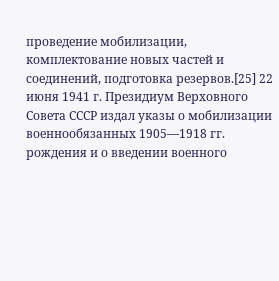проведение мобилизации, комплектование новых частей и соединений, подготовка резервов.[25] 22 июня 1941 г. Президиум Верховного Совета СССР издал указы о мобилизации военнообязанных 1905—1918 гг. рождения и о введении военного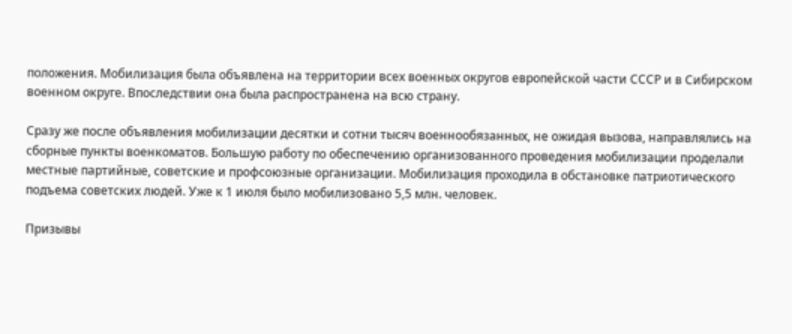положения. Мобилизация была объявлена на территории всех военных округов европейской части СССР и в Сибирском военном округе. Впоследствии она была распространена на всю страну.

Сразу же после объявления мобилизации десятки и сотни тысяч военнообязанных, не ожидая вызова, направлялись на сборные пункты военкоматов. Большую работу по обеспечению организованного проведения мобилизации проделали местные партийные, советские и профсоюзные организации. Мобилизация проходила в обстановке патриотического подъема советских людей. Уже к 1 июля было мобилизовано 5,5 млн. человек.

Призывы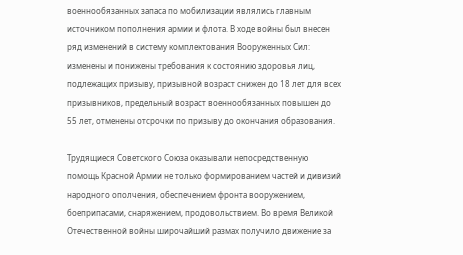военнообязанных запаса по мобилизации являлись главным источником пополнения армии и флота. В ходе войны был внесен ряд изменений в систему комплектования Вооруженных Сил: изменены и понижены требования к состоянию здоровья лиц, подлежащих призыву, призывной возраст снижен до 18 лет для всех призывников, предельный возраст военнообязанных повышен до 55 лет, отменены отсрочки по призыву до окончания образования.

Трудящиеся Советского Союза оказывали непосредственную помощь Красной Армии не только формированием частей и дивизий народного ополчения, обеспечением фронта вооружением, боеприпасами, снаряжением, продовольствием. Во время Великой Отечественной войны широчайший размах получило движение за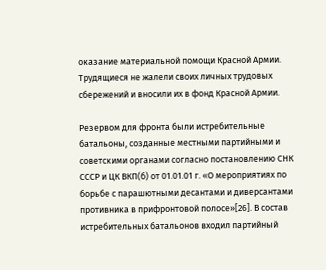оказание материальной помощи Красной Армии. Трудящиеся не жалели своих личных трудовых сбережений и вносили их в фонд Красной Армии.

Резервом для фронта были истребительные батальоны, созданные местными партийными и советскими органами согласно постановлению СНК СССР и ЦК ВКП(б) от 01.01.01 г. «О мероприятиях по борьбе с парашютными десантами и диверсантами противника в прифронтовой полосе»[26]. В состав истребительных батальонов входил партийный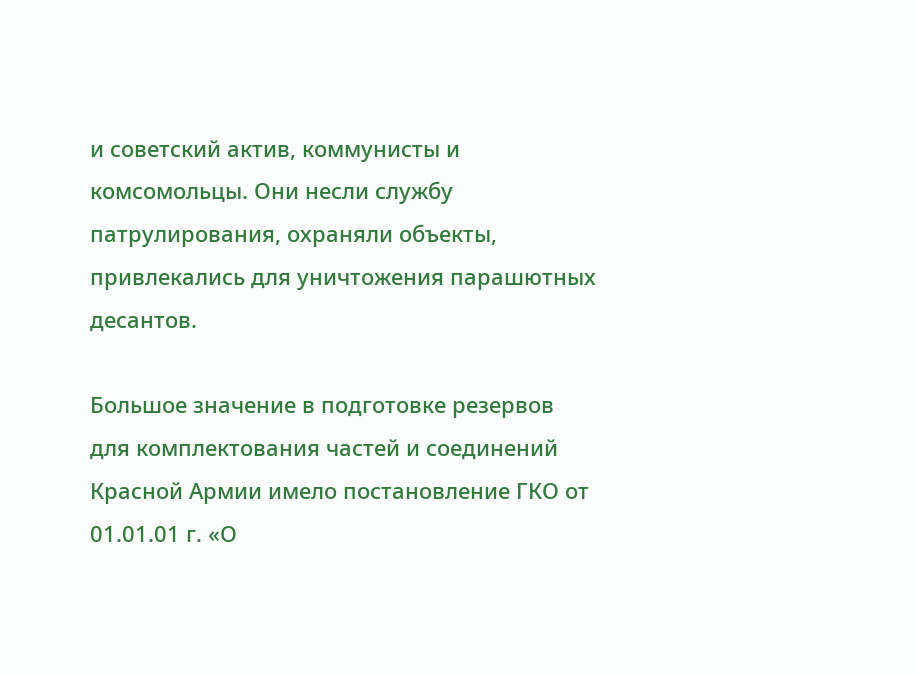и советский актив, коммунисты и комсомольцы. Они несли службу патрулирования, охраняли объекты, привлекались для уничтожения парашютных десантов.

Большое значение в подготовке резервов для комплектования частей и соединений Красной Армии имело постановление ГКО от 01.01.01 г. «О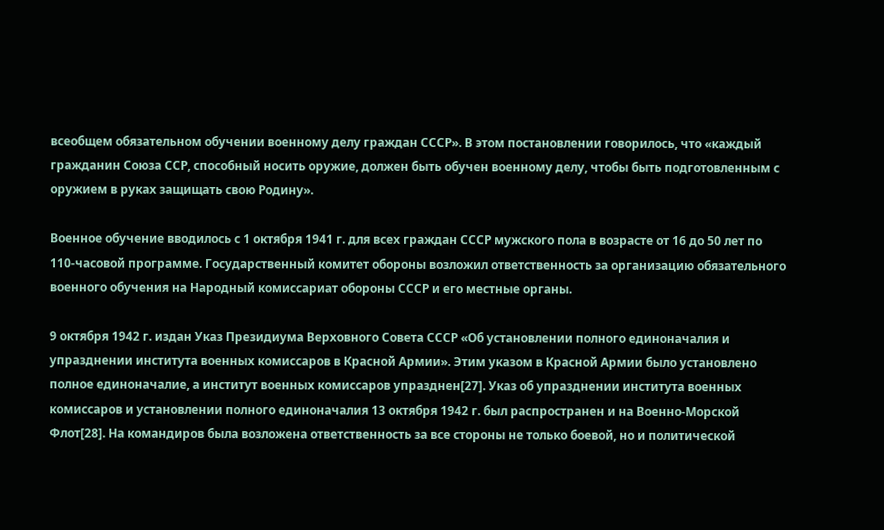всеобщем обязательном обучении военному делу граждан СССР». В этом постановлении говорилось, что «каждый гражданин Союза ССР, способный носить оружие, должен быть обучен военному делу, чтобы быть подготовленным с оружием в руках защищать свою Родину».

Военное обучение вводилось с 1 октября 1941 г. для всех граждан СССР мужского пола в возрасте от 16 до 50 лет по 110-часовой программе. Государственный комитет обороны возложил ответственность за организацию обязательного военного обучения на Народный комиссариат обороны СССР и его местные органы.

9 октября 1942 г. издан Указ Президиума Верховного Совета СССР «Об установлении полного единоначалия и упразднении института военных комиссаров в Красной Армии». Этим указом в Красной Армии было установлено полное единоначалие, а институт военных комиссаров упразднен[27]. Указ об упразднении института военных комиссаров и установлении полного единоначалия 13 октября 1942 г. был распространен и на Военно-Морской Флот[28]. На командиров была возложена ответственность за все стороны не только боевой, но и политической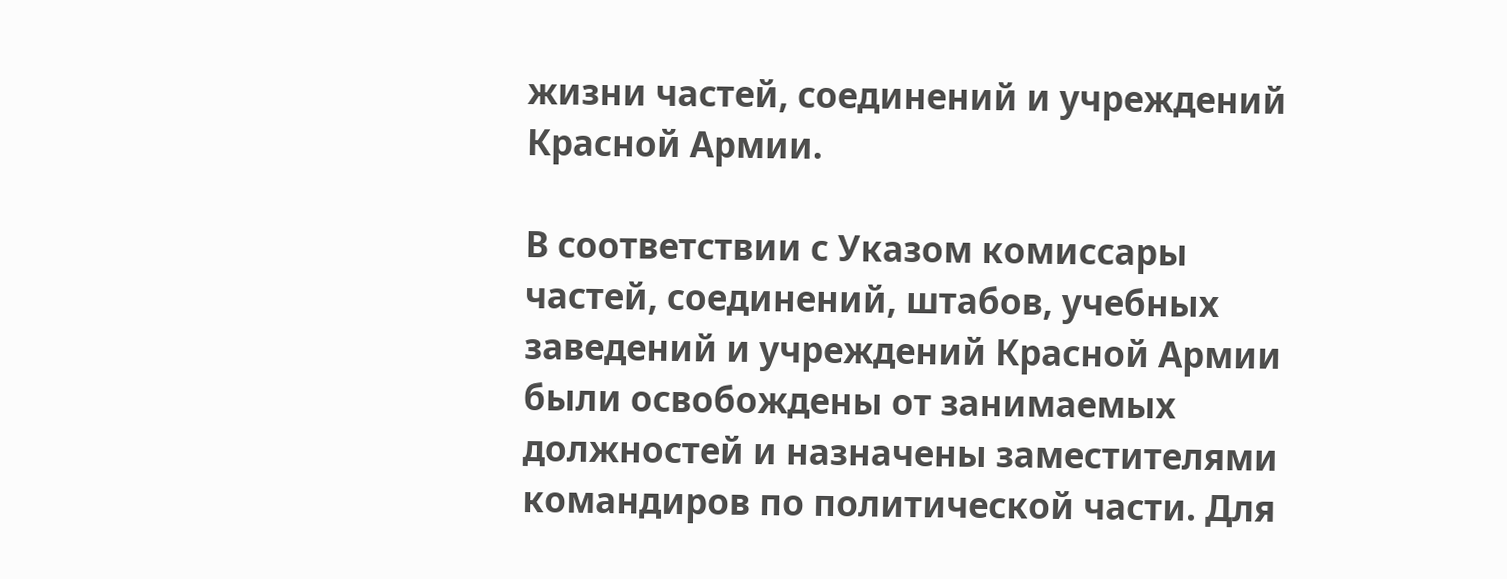жизни частей, соединений и учреждений Красной Армии.

В соответствии с Указом комиссары частей, соединений, штабов, учебных заведений и учреждений Красной Армии были освобождены от занимаемых должностей и назначены заместителями командиров по политической части. Для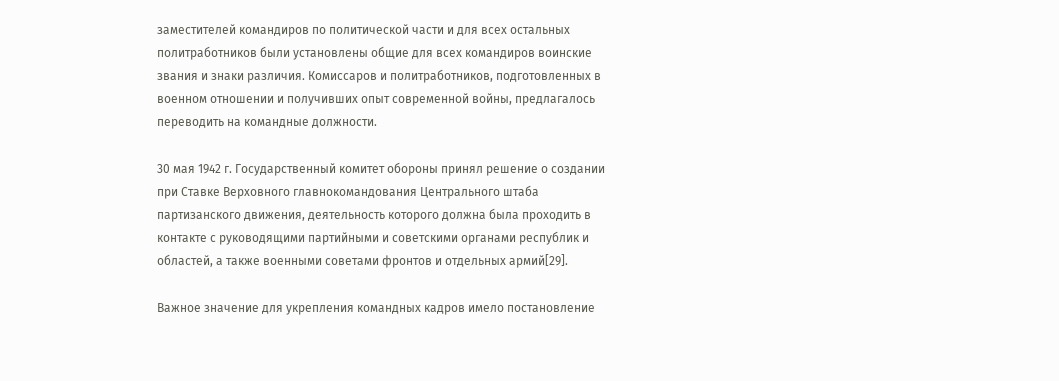заместителей командиров по политической части и для всех остальных политработников были установлены общие для всех командиров воинские звания и знаки различия. Комиссаров и политработников, подготовленных в военном отношении и получивших опыт современной войны, предлагалось переводить на командные должности.

30 мая 1942 г. Государственный комитет обороны принял решение о создании при Ставке Верховного главнокомандования Центрального штаба партизанского движения, деятельность которого должна была проходить в контакте с руководящими партийными и советскими органами республик и областей, а также военными советами фронтов и отдельных армий[29].

Важное значение для укрепления командных кадров имело постановление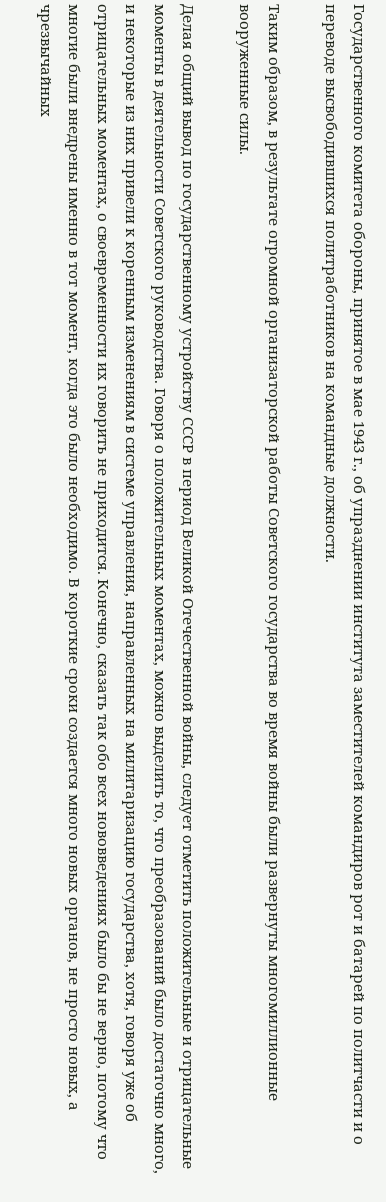Государственного комитета обороны, принятое в мае 1943 г., об упразднении института заместителей командиров рот и батарей по политчасти и о переводе высвободившихся политработников на командные должности.

Таким образом, в результате огромной организаторской работы Советского государства во время войны были развернуты многомиллионные вооруженные силы.

Делая общий вывод по государственному устройству СССР в период Великой Отечественной войны, следует отметить положительные и отрицательные моменты в деятельности Советского руководства. Говоря о положительных моментах, можно выделить то, что преобразований было достаточно много, и некоторые из них привели к коренным изменениям в системе управления, направленных на милитаризацию государства, хотя, говоря уже об отрицательных моментах, о своевременности их говорить не приходится. Конечно, сказать так обо всех нововведениях было бы не верно, потому что многие были внедрены именно в тот момент, когда это было необходимо. В короткие сроки создается много новых органов, не просто новых, а чрезвычайных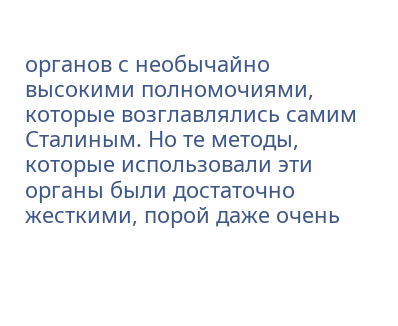органов с необычайно высокими полномочиями, которые возглавлялись самим Сталиным. Но те методы, которые использовали эти органы были достаточно жесткими, порой даже очень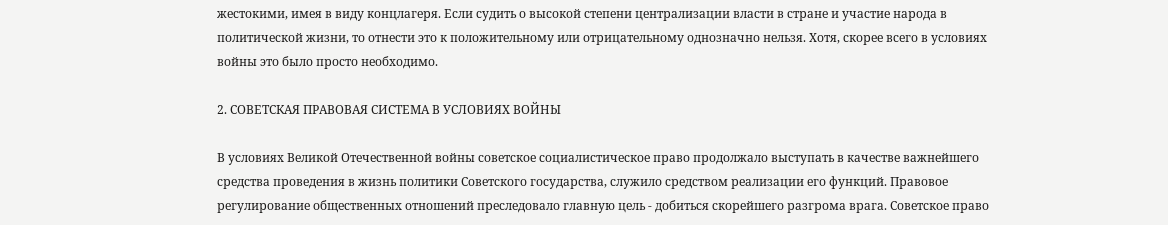жестокими, имея в виду концлагеря. Если судить о высокой степени централизации власти в стране и участие народа в политической жизни, то отнести это к положительному или отрицательному однозначно нельзя. Хотя, скорее всего в условиях войны это было просто необходимо.

2. СОВЕТСКАЯ ПРАВОВАЯ СИСТЕМА В УСЛОВИЯХ ВОЙНЫ

В условиях Великой Отечественной войны советское социалистическое право продолжало выступать в качестве важнейшего средства проведения в жизнь политики Советского государства, служило средством реализации его функций. Правовое регулирование общественных отношений преследовало главную цель - добиться скорейшего разгрома врага. Советское право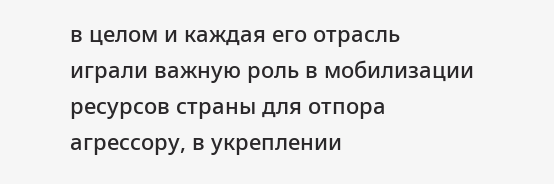в целом и каждая его отрасль играли важную роль в мобилизации ресурсов страны для отпора агрессору, в укреплении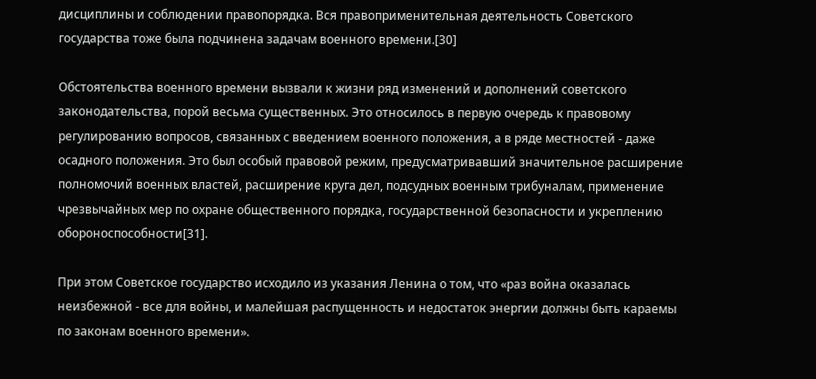дисциплины и соблюдении правопорядка. Вся правоприменительная деятельность Советского государства тоже была подчинена задачам военного времени.[30]

Обстоятельства военного времени вызвали к жизни ряд изменений и дополнений советского законодательства, порой весьма существенных. Это относилось в первую очередь к правовому регулированию вопросов, связанных с введением военного положения, а в ряде местностей - даже осадного положения. Это был особый правовой режим, предусматривавший значительное расширение полномочий военных властей, расширение круга дел, подсудных военным трибуналам, применение чрезвычайных мер по охране общественного порядка, государственной безопасности и укреплению обороноспособности[31].

При этом Советское государство исходило из указания Ленина о том, что «раз война оказалась неизбежной - все для войны, и малейшая распущенность и недостаток энергии должны быть караемы по законам военного времени».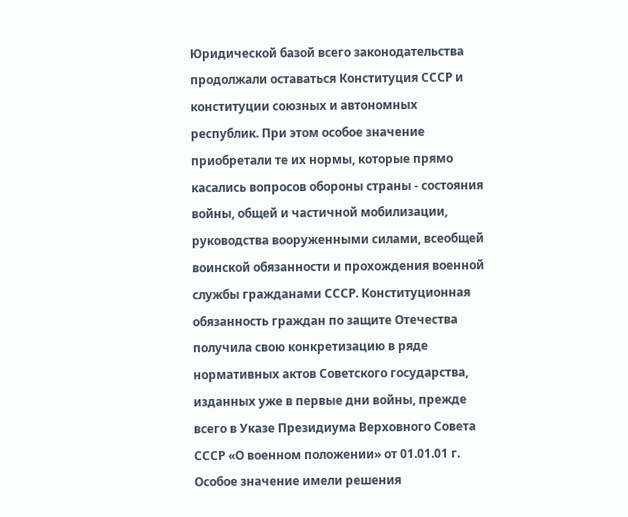Юридической базой всего законодательства продолжали оставаться Конституция СССР и конституции союзных и автономных республик. При этом особое значение приобретали те их нормы, которые прямо касались вопросов обороны страны - состояния войны, общей и частичной мобилизации, руководства вооруженными силами, всеобщей воинской обязанности и прохождения военной службы гражданами СССР. Конституционная обязанность граждан по защите Отечества получила свою конкретизацию в ряде нормативных актов Советского государства, изданных уже в первые дни войны, прежде всего в Указе Президиума Верховного Совета СССР «О военном положении» от 01.01.01 г. Особое значение имели решения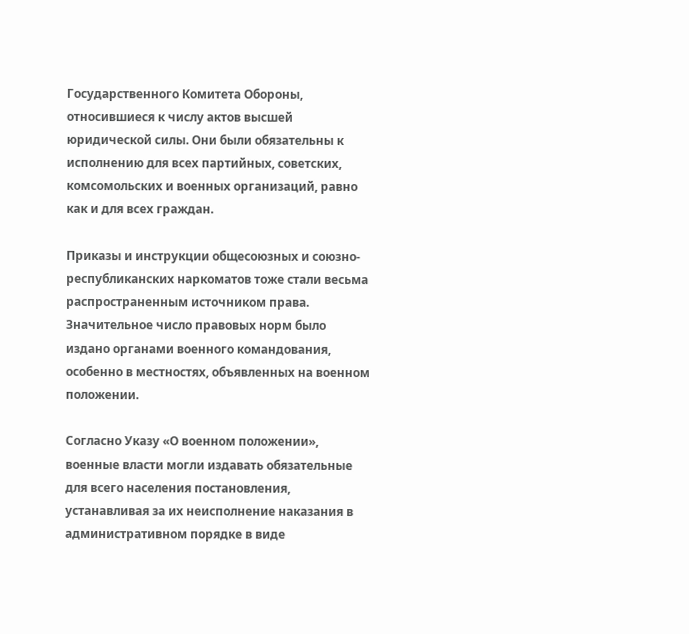Государственного Комитета Обороны, относившиеся к числу актов высшей юридической силы. Они были обязательны к исполнению для всех партийных, советских, комсомольских и военных организаций, равно как и для всех граждан.

Приказы и инструкции общесоюзных и союзно-республиканских наркоматов тоже стали весьма распространенным источником права. Значительное число правовых норм было издано органами военного командования, особенно в местностях, объявленных на военном положении.

Согласно Указу «О военном положении», военные власти могли издавать обязательные для всего населения постановления, устанавливая за их неисполнение наказания в административном порядке в виде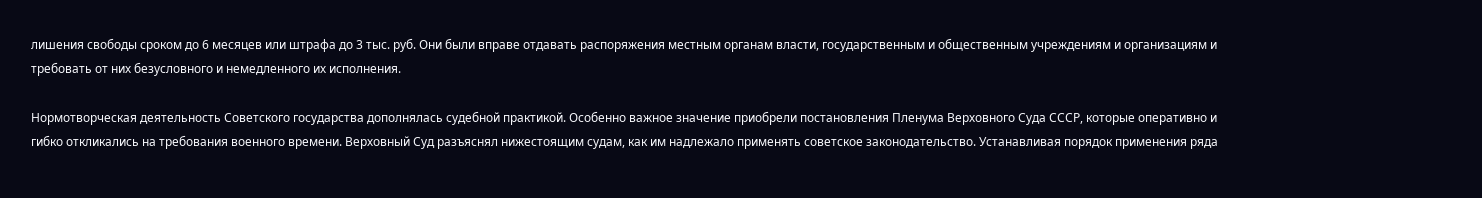лишения свободы сроком до 6 месяцев или штрафа до 3 тыс. руб. Они были вправе отдавать распоряжения местным органам власти, государственным и общественным учреждениям и организациям и требовать от них безусловного и немедленного их исполнения.

Нормотворческая деятельность Советского государства дополнялась судебной практикой. Особенно важное значение приобрели постановления Пленума Верховного Суда СССР, которые оперативно и гибко откликались на требования военного времени. Верховный Суд разъяснял нижестоящим судам, как им надлежало применять советское законодательство. Устанавливая порядок применения ряда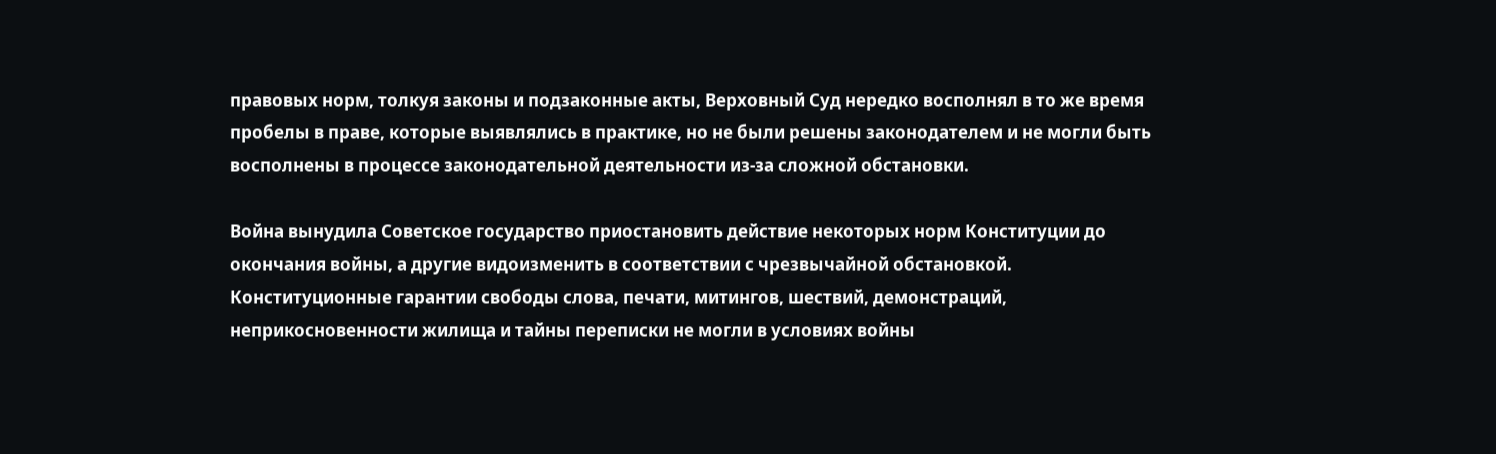правовых норм, толкуя законы и подзаконные акты, Верховный Суд нередко восполнял в то же время пробелы в праве, которые выявлялись в практике, но не были решены законодателем и не могли быть восполнены в процессе законодательной деятельности из-за сложной обстановки.

Война вынудила Советское государство приостановить действие некоторых норм Конституции до окончания войны, а другие видоизменить в соответствии с чрезвычайной обстановкой. Конституционные гарантии свободы слова, печати, митингов, шествий, демонстраций, неприкосновенности жилища и тайны переписки не могли в условиях войны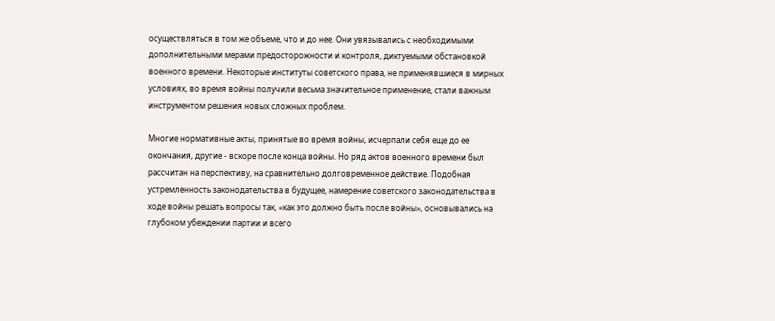осуществляться в том же объеме, что и до нее. Они увязывались с необходимыми дополнительными мерами предосторожности и контроля, диктуемыми обстановкой военного времени. Некоторые институты советского права, не применявшиеся в мирных условиях, во время войны получили весьма значительное применение, стали важным инструментом решения новых сложных проблем.

Многие нормативные акты, принятые во время войны, исчерпали себя еще до ее окончания, другие - вскоре после конца войны. Но ряд актов военного времени был рассчитан на перспективу, на сравнительно долговременное действие. Подобная устремленность законодательства в будущее, намерение советского законодательства в ходе войны решать вопросы так, «как это должно быть после войны», основывались на глубоком убеждении партии и всего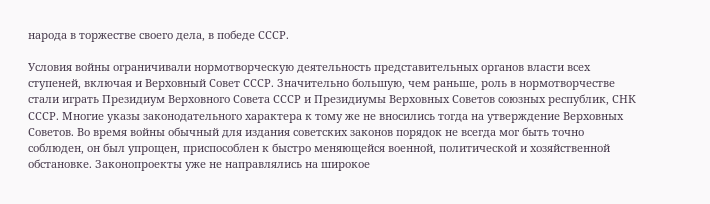народа в торжестве своего дела, в победе СССР.

Условия войны ограничивали нормотворческую деятельность представительных органов власти всех ступеней, включая и Верховный Совет СССР. Значительно большую, чем раньше, роль в нормотворчестве стали играть Президиум Верховного Совета СССР и Президиумы Верховных Советов союзных республик, СНК СССР. Многие указы законодательного характера к тому же не вносились тогда на утверждение Верховных Советов. Во время войны обычный для издания советских законов порядок не всегда мог быть точно соблюден, он был упрощен, приспособлен к быстро меняющейся военной, политической и хозяйственной обстановке. Законопроекты уже не направлялись на широкое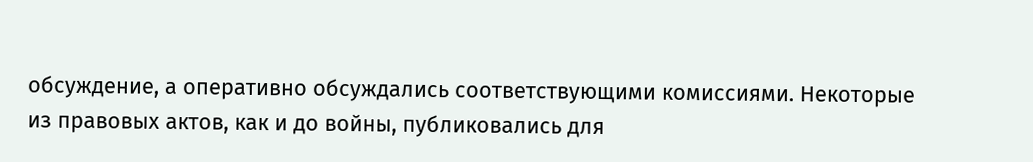обсуждение, а оперативно обсуждались соответствующими комиссиями. Некоторые из правовых актов, как и до войны, публиковались для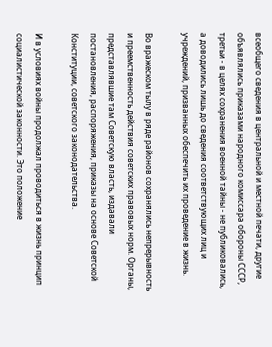всеобщего сведения в центральной и местной печати, другие объявлялись приказами народного комиссара обороны СССР, третьи - в целях сохранения военной тайны - не публиковались, а доводились лишь до сведения соответствующих лиц и учреждений, призванных обеспечить их проведение в жизнь.

Во вражеском тылу в ряде районов сохранялись непрерывность и преемственность действия советских правовых норм. Органы, представлявшие там Советскую власть, издавали постановления, распоряжения, приказы на основе Советской Конституции, советского законодательства.

И в условиях войны продолжал проводиться в жизнь принцип социалистической законности. Это положение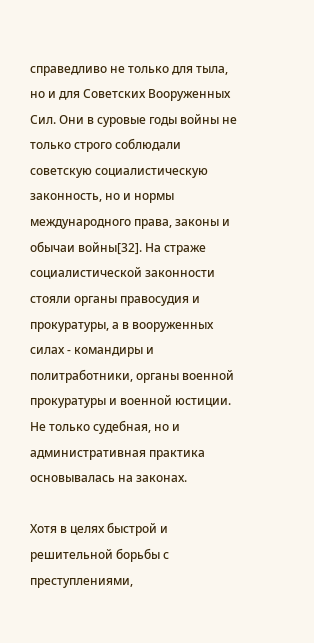справедливо не только для тыла, но и для Советских Вооруженных Сил. Они в суровые годы войны не только строго соблюдали советскую социалистическую законность, но и нормы международного права, законы и обычаи войны[32]. На страже социалистической законности стояли органы правосудия и прокуратуры, а в вооруженных силах - командиры и политработники, органы военной прокуратуры и военной юстиции. Не только судебная, но и административная практика основывалась на законах.

Хотя в целях быстрой и решительной борьбы с преступлениями,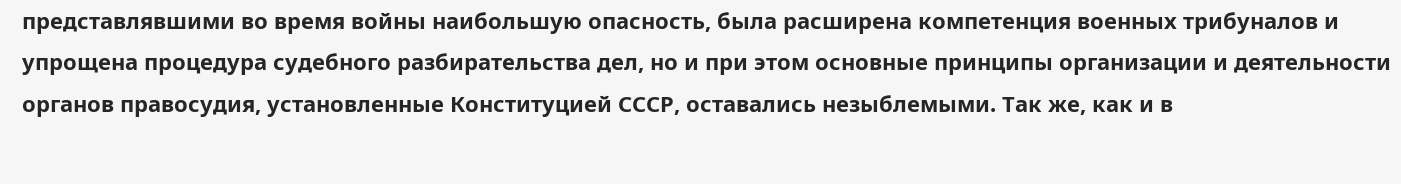представлявшими во время войны наибольшую опасность, была расширена компетенция военных трибуналов и упрощена процедура судебного разбирательства дел, но и при этом основные принципы организации и деятельности органов правосудия, установленные Конституцией СССР, оставались незыблемыми. Так же, как и в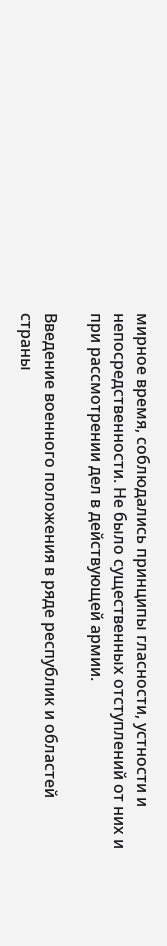мирное время, соблюдались принципы гласности, устности и непосредственности. Не было существенных отступлений от них и при рассмотрении дел в действующей армии.

Введение военного положения в ряде республик и областей страны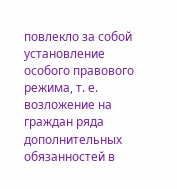повлекло за собой установление особого правового режима, т. е. возложение на граждан ряда дополнительных обязанностей в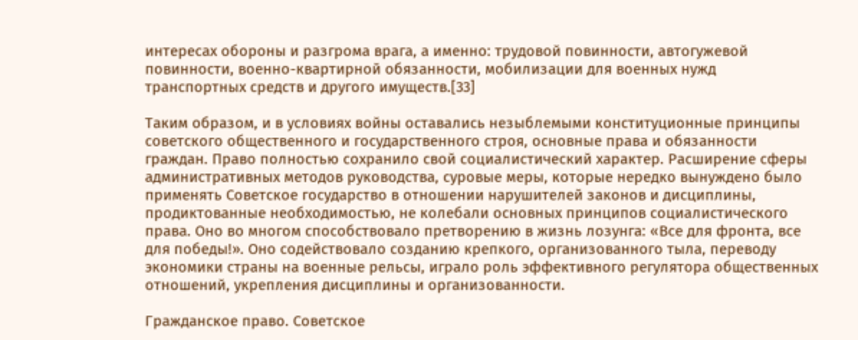интересах обороны и разгрома врага, а именно: трудовой повинности, автогужевой повинности, военно-квартирной обязанности, мобилизации для военных нужд транспортных средств и другого имуществ.[33]

Таким образом, и в условиях войны оставались незыблемыми конституционные принципы советского общественного и государственного строя, основные права и обязанности граждан. Право полностью сохранило свой социалистический характер. Расширение сферы административных методов руководства, суровые меры, которые нередко вынуждено было применять Советское государство в отношении нарушителей законов и дисциплины, продиктованные необходимостью, не колебали основных принципов социалистического права. Оно во многом способствовало претворению в жизнь лозунга: «Все для фронта, все для победы!». Оно содействовало созданию крепкого, организованного тыла, переводу экономики страны на военные рельсы, играло роль эффективного регулятора общественных отношений, укрепления дисциплины и организованности.

Гражданское право. Советское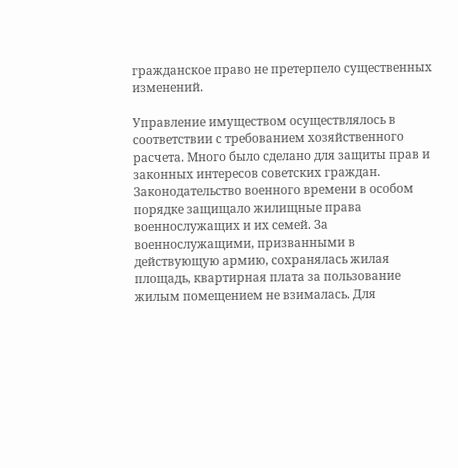гражданское право не претерпело существенных изменений.

Управление имуществом осуществлялось в соответствии с требованием хозяйственного расчета. Много было сделано для защиты прав и законных интересов советских граждан. Законодательство военного времени в особом порядке защищало жилищные права военнослужащих и их семей. За военнослужащими, призванными в действующую армию, сохранялась жилая площадь, квартирная плата за пользование жилым помещением не взималась. Для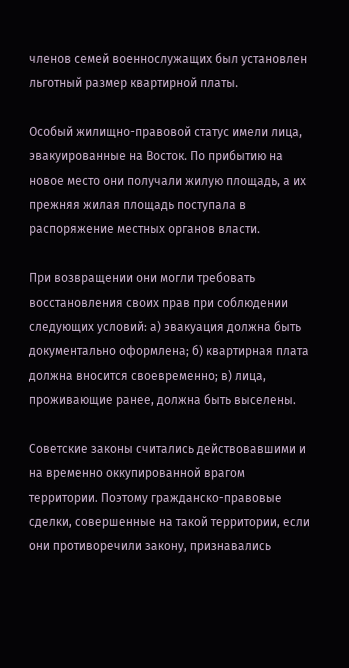членов семей военнослужащих был установлен льготный размер квартирной платы.

Особый жилищно-правовой статус имели лица, эвакуированные на Восток. По прибытию на новое место они получали жилую площадь, а их прежняя жилая площадь поступала в распоряжение местных органов власти.

При возвращении они могли требовать восстановления своих прав при соблюдении следующих условий: а) эвакуация должна быть документально оформлена; б) квартирная плата должна вносится своевременно; в) лица, проживающие ранее, должна быть выселены.

Советские законы считались действовавшими и на временно оккупированной врагом территории. Поэтому гражданско-правовые сделки, совершенные на такой территории, если они противоречили закону, признавались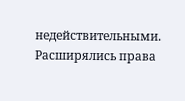недействительными. Расширялись права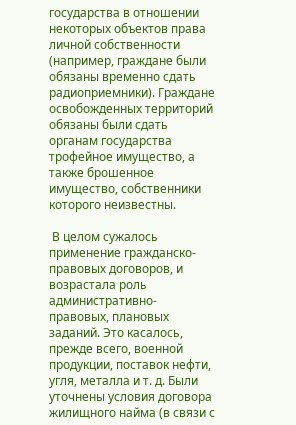государства в отношении некоторых объектов права личной собственности (например, граждане были обязаны временно сдать радиоприемники). Граждане освобожденных территорий обязаны были сдать органам государства трофейное имущество, а также брошенное имущество, собственники которого неизвестны.

 В целом сужалось применение гражданско-правовых договоров, и возрастала роль административно-правовых, плановых заданий. Это касалось, прежде всего, военной продукции, поставок нефти, угля, металла и т. д. Были уточнены условия договора жилищного найма (в связи с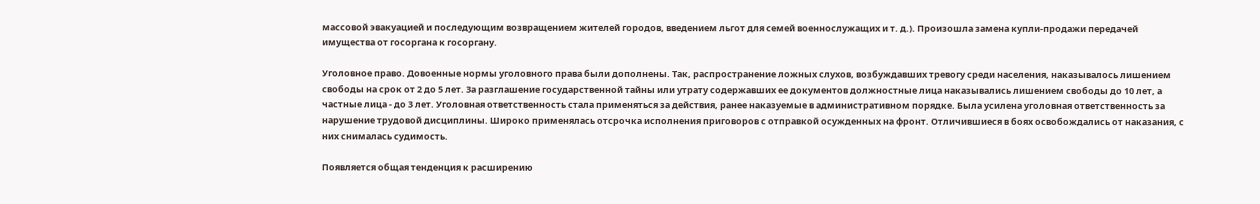массовой эвакуацией и последующим возвращением жителей городов, введением льгот для семей военнослужащих и т. д.). Произошла замена купли-продажи передачей имущества от госоргана к госоргану.

Уголовное право. Довоенные нормы уголовного права были дополнены. Так, распространение ложных слухов, возбуждавших тревогу среди населения, наказывалось лишением свободы на срок от 2 до 5 лет. За разглашение государственной тайны или утрату содержавших ее документов должностные лица наказывались лишением свободы до 10 лет, а частные лица - до 3 лет. Уголовная ответственность стала применяться за действия, ранее наказуемые в административном порядке. Была усилена уголовная ответственность за нарушение трудовой дисциплины. Широко применялась отсрочка исполнения приговоров с отправкой осужденных на фронт. Отличившиеся в боях освобождались от наказания, с них снималась судимость.

Появляется общая тенденция к расширению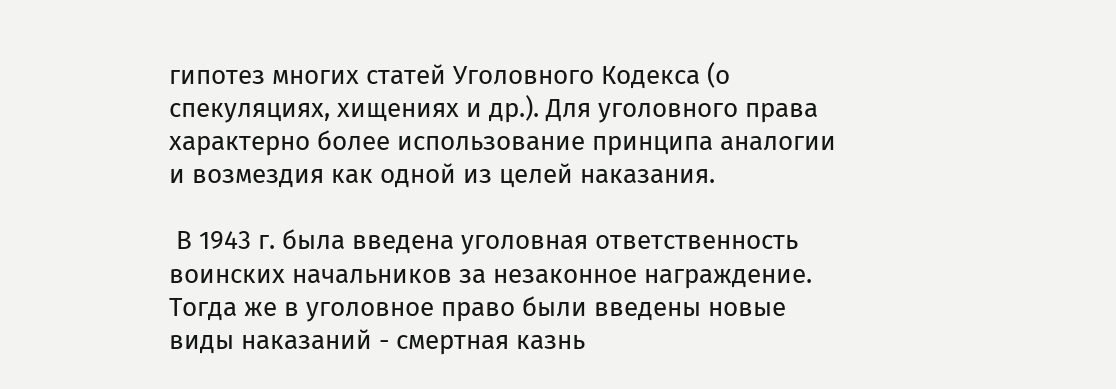гипотез многих статей Уголовного Кодекса (о спекуляциях, хищениях и др.). Для уголовного права характерно более использование принципа аналогии и возмездия как одной из целей наказания.

 В 1943 г. была введена уголовная ответственность воинских начальников за незаконное награждение. Тогда же в уголовное право были введены новые виды наказаний - смертная казнь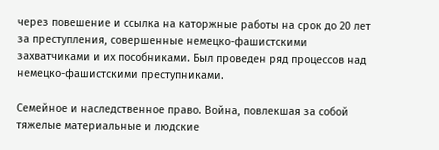через повешение и ссылка на каторжные работы на срок до 20 лет за преступления, совершенные немецко-фашистскими захватчиками и их пособниками. Был проведен ряд процессов над немецко-фашистскими преступниками.

Семейное и наследственное право. Война, повлекшая за собой тяжелые материальные и людские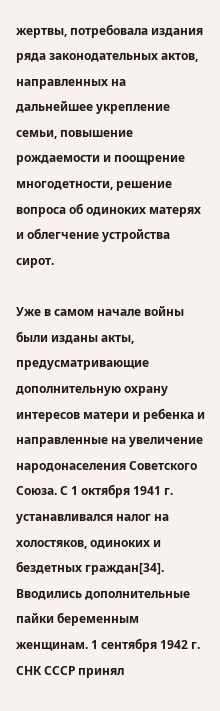жертвы, потребовала издания ряда законодательных актов, направленных на дальнейшее укрепление семьи, повышение рождаемости и поощрение многодетности, решение вопроса об одиноких матерях и облегчение устройства сирот.

Уже в самом начале войны были изданы акты, предусматривающие дополнительную охрану интересов матери и ребенка и направленные на увеличение народонаселения Советского Союза. С 1 октября 1941 г. устанавливался налог на холостяков, одиноких и бездетных граждан[34]. Вводились дополнительные пайки беременным женщинам. 1 сентября 1942 г. СНК СССР принял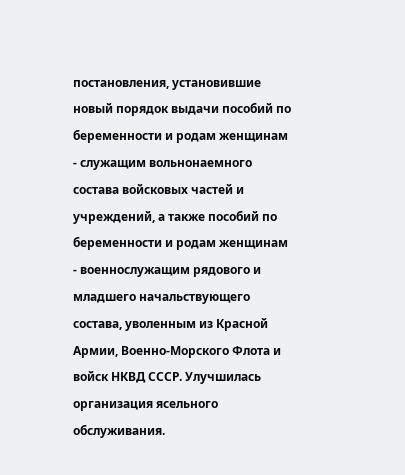постановления, установившие новый порядок выдачи пособий по беременности и родам женщинам - служащим вольнонаемного состава войсковых частей и учреждений, а также пособий по беременности и родам женщинам - военнослужащим рядового и младшего начальствующего состава, уволенным из Красной Армии, Военно-Морского Флота и войск НКВД СССР. Улучшилась организация ясельного обслуживания.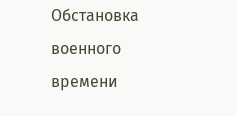Обстановка военного времени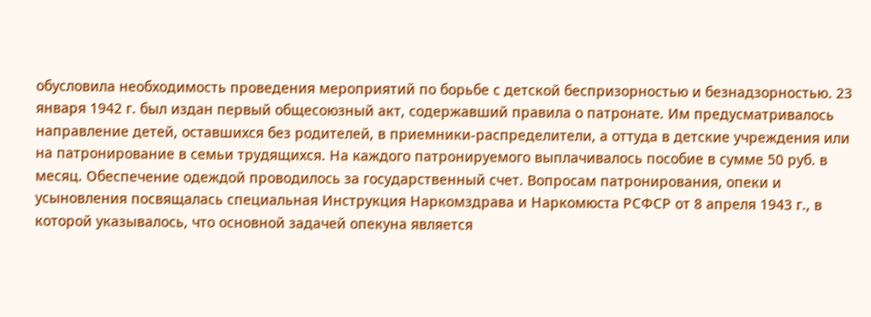обусловила необходимость проведения мероприятий по борьбе с детской беспризорностью и безнадзорностью. 23 января 1942 г. был издан первый общесоюзный акт, содержавший правила о патронате. Им предусматривалось направление детей, оставшихся без родителей, в приемники-распределители, а оттуда в детские учреждения или на патронирование в семьи трудящихся. На каждого патронируемого выплачивалось пособие в сумме 50 руб. в месяц. Обеспечение одеждой проводилось за государственный счет. Вопросам патронирования, опеки и усыновления посвящалась специальная Инструкция Наркомздрава и Наркомюста РСФСР от 8 апреля 1943 г., в которой указывалось, что основной задачей опекуна является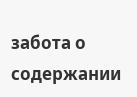забота о содержании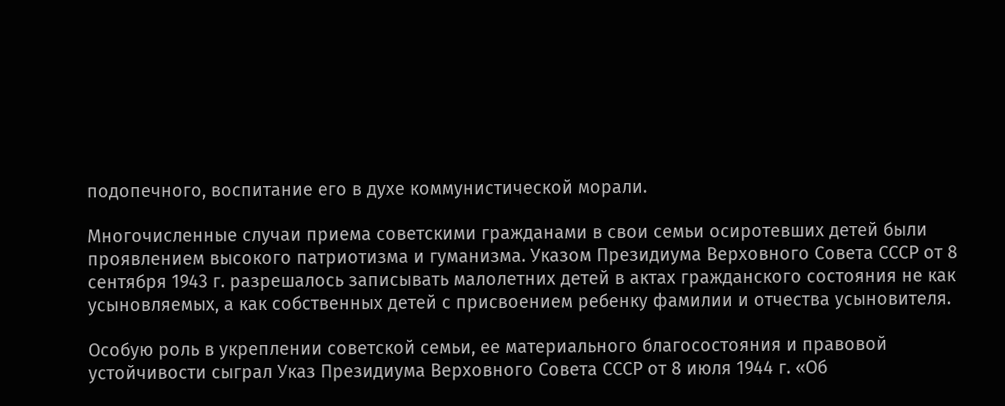подопечного, воспитание его в духе коммунистической морали.

Многочисленные случаи приема советскими гражданами в свои семьи осиротевших детей были проявлением высокого патриотизма и гуманизма. Указом Президиума Верховного Совета СССР от 8 сентября 1943 г. разрешалось записывать малолетних детей в актах гражданского состояния не как усыновляемых, а как собственных детей с присвоением ребенку фамилии и отчества усыновителя.

Особую роль в укреплении советской семьи, ее материального благосостояния и правовой устойчивости сыграл Указ Президиума Верховного Совета СССР от 8 июля 1944 г. «Об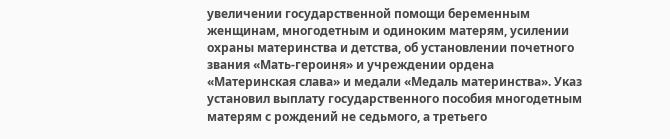увеличении государственной помощи беременным женщинам, многодетным и одиноким матерям, усилении охраны материнства и детства, об установлении почетного звания «Мать-героиня» и учреждении ордена «Материнская слава» и медали «Медаль материнства». Указ установил выплату государственного пособия многодетным матерям с рождений не седьмого, а третьего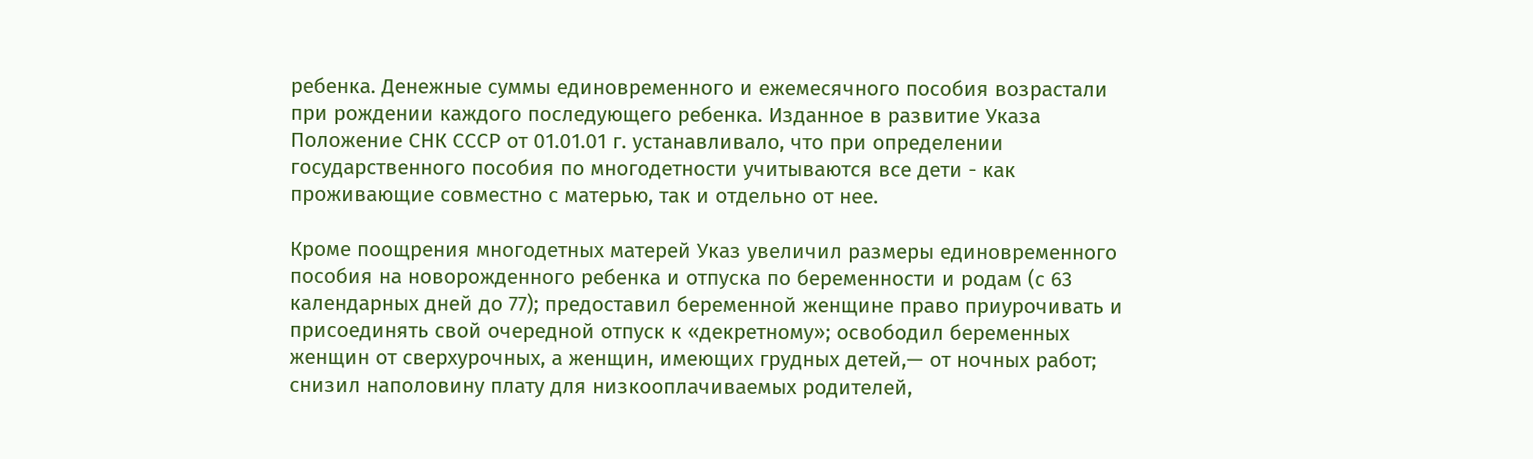ребенка. Денежные суммы единовременного и ежемесячного пособия возрастали при рождении каждого последующего ребенка. Изданное в развитие Указа Положение СНК СССР от 01.01.01 г. устанавливало, что при определении государственного пособия по многодетности учитываются все дети - как проживающие совместно с матерью, так и отдельно от нее.

Кроме поощрения многодетных матерей Указ увеличил размеры единовременного пособия на новорожденного ребенка и отпуска по беременности и родам (с 63 календарных дней до 77); предоставил беременной женщине право приурочивать и присоединять свой очередной отпуск к «декретному»; освободил беременных женщин от сверхурочных, а женщин, имеющих грудных детей,— от ночных работ; снизил наполовину плату для низкооплачиваемых родителей,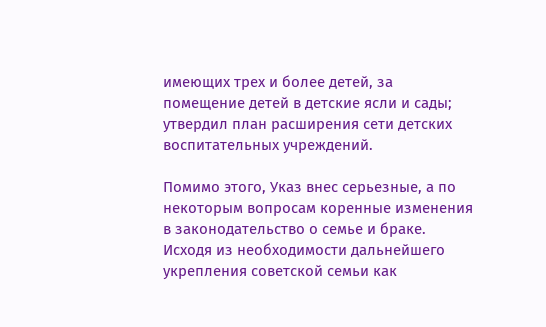имеющих трех и более детей, за помещение детей в детские ясли и сады; утвердил план расширения сети детских воспитательных учреждений.

Помимо этого, Указ внес серьезные, а по некоторым вопросам коренные изменения в законодательство о семье и браке. Исходя из необходимости дальнейшего укрепления советской семьи как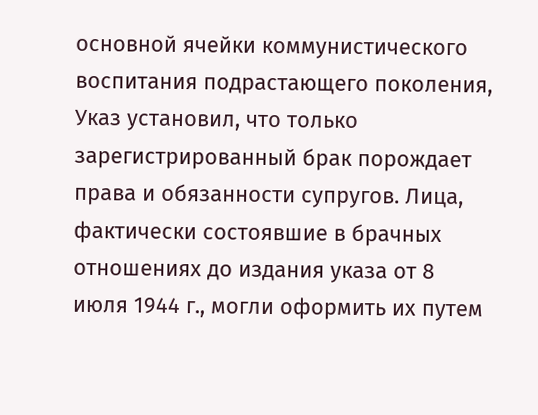основной ячейки коммунистического воспитания подрастающего поколения, Указ установил, что только зарегистрированный брак порождает права и обязанности супругов. Лица, фактически состоявшие в брачных отношениях до издания указа от 8 июля 1944 г., могли оформить их путем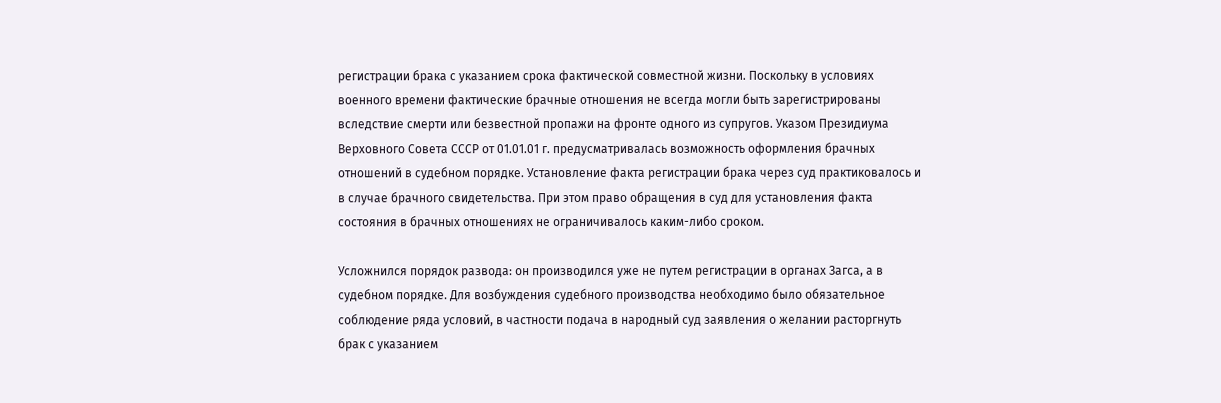регистрации брака с указанием срока фактической совместной жизни. Поскольку в условиях военного времени фактические брачные отношения не всегда могли быть зарегистрированы вследствие смерти или безвестной пропажи на фронте одного из супругов. Указом Президиума Верховного Совета СССР от 01.01.01 г. предусматривалась возможность оформления брачных отношений в судебном порядке. Установление факта регистрации брака через суд практиковалось и в случае брачного свидетельства. При этом право обращения в суд для установления факта состояния в брачных отношениях не ограничивалось каким-либо сроком.

Усложнился порядок развода: он производился уже не путем регистрации в органах Загса, а в судебном порядке. Для возбуждения судебного производства необходимо было обязательное соблюдение ряда условий, в частности подача в народный суд заявления о желании расторгнуть брак с указанием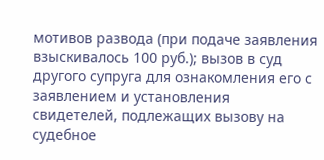мотивов развода (при подаче заявления взыскивалось 100 руб.); вызов в суд другого супруга для ознакомления его с заявлением и установления свидетелей, подлежащих вызову на судебное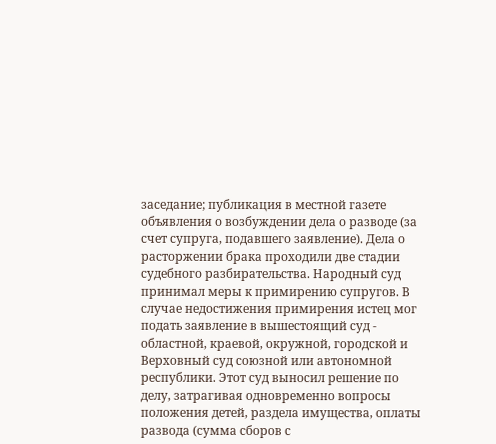заседание; публикация в местной газете объявления о возбуждении дела о разводе (за счет супруга, подавшего заявление). Дела о расторжении брака проходили две стадии судебного разбирательства. Народный суд принимал меры к примирению супругов. В случае недостижения примирения истец мог подать заявление в вышестоящий суд - областной, краевой, окружной, городской и Верховный суд союзной или автономной республики. Этот суд выносил решение по делу, затрагивая одновременно вопросы положения детей, раздела имущества, оплаты развода (сумма сборов с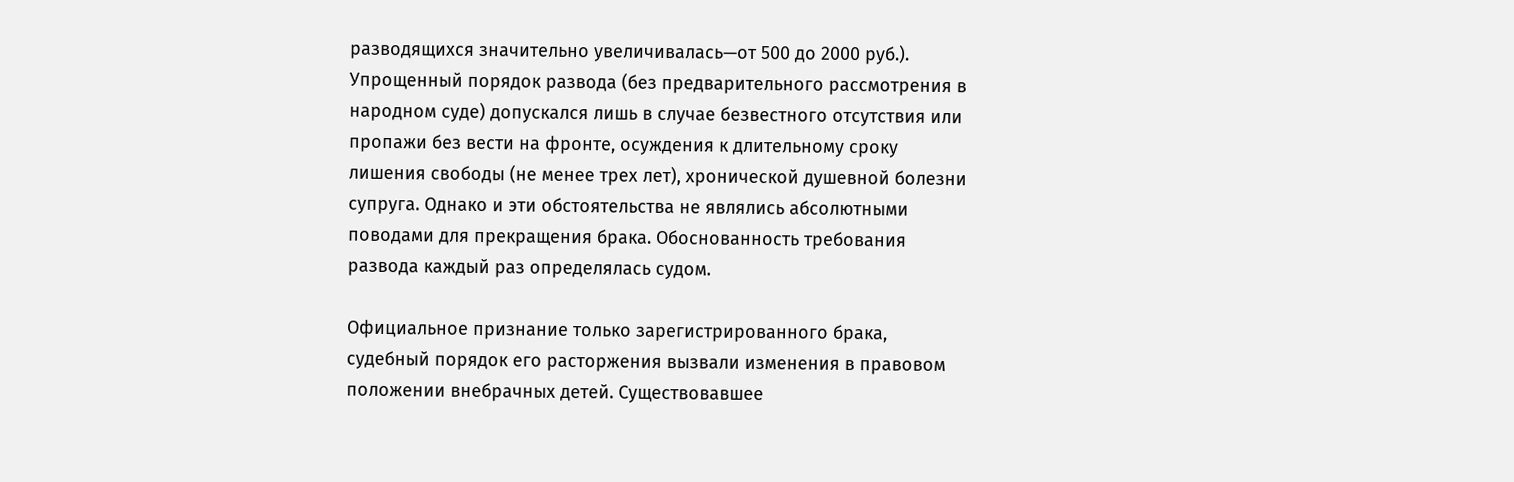разводящихся значительно увеличивалась—от 500 до 2000 руб.). Упрощенный порядок развода (без предварительного рассмотрения в народном суде) допускался лишь в случае безвестного отсутствия или пропажи без вести на фронте, осуждения к длительному сроку лишения свободы (не менее трех лет), хронической душевной болезни супруга. Однако и эти обстоятельства не являлись абсолютными поводами для прекращения брака. Обоснованность требования развода каждый раз определялась судом.

Официальное признание только зарегистрированного брака, судебный порядок его расторжения вызвали изменения в правовом положении внебрачных детей. Существовавшее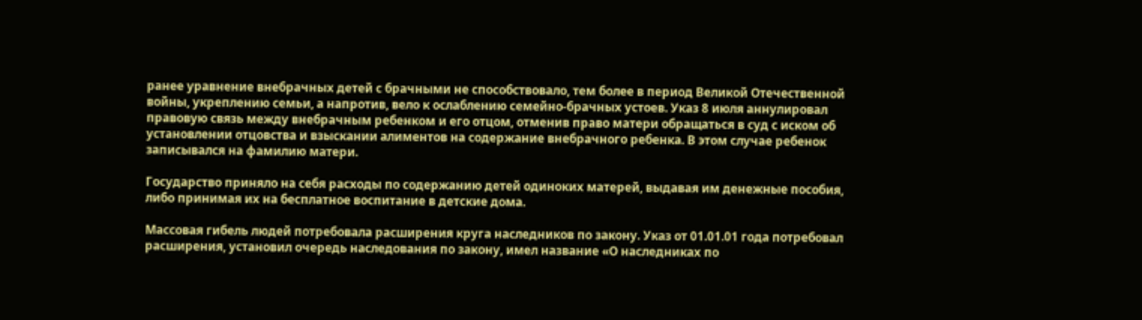ранее уравнение внебрачных детей с брачными не способствовало, тем более в период Великой Отечественной войны, укреплению семьи, а напротив, вело к ослаблению семейно-брачных устоев. Указ 8 июля аннулировал правовую связь между внебрачным ребенком и его отцом, отменив право матери обращаться в суд с иском об установлении отцовства и взыскании алиментов на содержание внебрачного ребенка. В этом случае ребенок записывался на фамилию матери.

Государство приняло на себя расходы по содержанию детей одиноких матерей, выдавая им денежные пособия, либо принимая их на бесплатное воспитание в детские дома.

Массовая гибель людей потребовала расширения круга наследников по закону. Указ от 01.01.01 года потребовал расширения, установил очередь наследования по закону, имел название «О наследниках по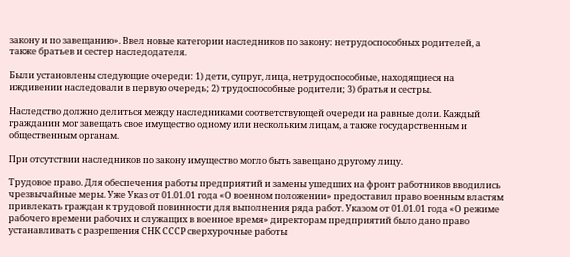закону и по завещанию». Ввел новые категории наследников по закону: нетрудоспособных родителей, а также братьев и сестер наследодателя.

Были установлены следующие очереди: 1) дети, супруг, лица, нетрудоспособные, находящиеся на иждивении наследовали в первую очередь; 2) трудоспособные родители; 3) братья и сестры.

Наследство должно делиться между наследниками соответствующей очереди на равные доли. Каждый гражданин мог завещать свое имущество одному или нескольким лицам, а также государственным и общественным органам.

При отсутствии наследников по закону имущество могло быть завещано другому лицу.

Трудовое право. Для обеспечения работы предприятий и замены ушедших на фронт работников вводились чрезвычайные меры. Уже Указ от 01.01.01 года «О военном положении» предоставил право военным властям привлекать граждан к трудовой повинности для выполнения ряда работ. Указом от 01.01.01 года «О режиме рабочего времени рабочих и служащих в военное время» директорам предприятий было дано право устанавливать с разрешения СНК СССР сверхурочные работы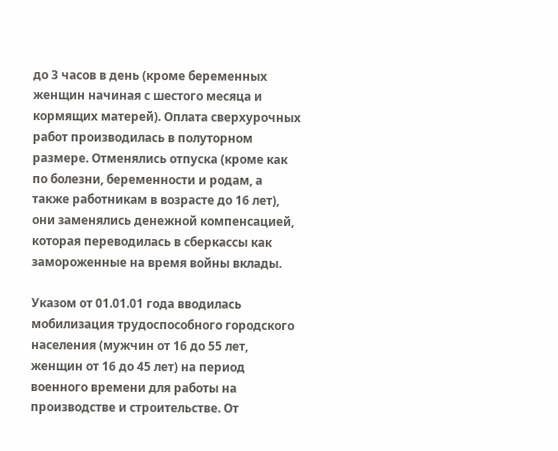до 3 часов в день (кроме беременных женщин начиная с шестого месяца и кормящих матерей). Оплата сверхурочных работ производилась в полуторном размере. Отменялись отпуска (кроме как по болезни, беременности и родам, а также работникам в возрасте до 16 лет), они заменялись денежной компенсацией, которая переводилась в сберкассы как замороженные на время войны вклады.

Указом от 01.01.01 года вводилась мобилизация трудоспособного городского населения (мужчин от 16 до 55 лет, женщин от 16 до 45 лет) на период военного времени для работы на производстве и строительстве. От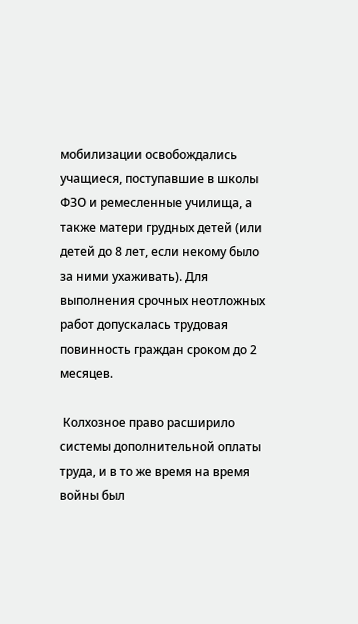мобилизации освобождались учащиеся, поступавшие в школы ФЗО и ремесленные училища, а также матери грудных детей (или детей до 8 лет, если некому было за ними ухаживать). Для выполнения срочных неотложных работ допускалась трудовая повинность граждан сроком до 2 месяцев.

 Колхозное право расширило системы дополнительной оплаты труда, и в то же время на время войны был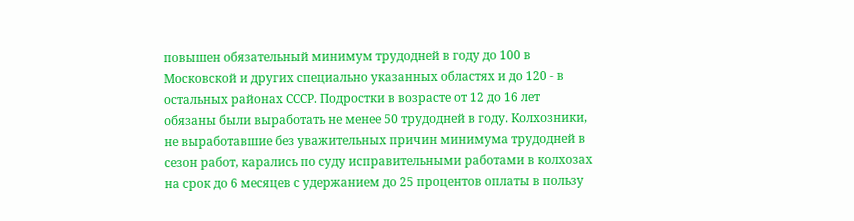повышен обязательный минимум трудодней в году до 100 в Московской и других специально указанных областях и до 120 - в остальных районах СССР. Подростки в возрасте от 12 до 16 лет обязаны были выработать не менее 50 трудодней в году. Колхозники, не выработавшие без уважительных причин минимума трудодней в сезон работ, карались по суду исправительными работами в колхозах на срок до 6 месяцев с удержанием до 25 процентов оплаты в пользу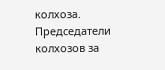колхоза. Председатели колхозов за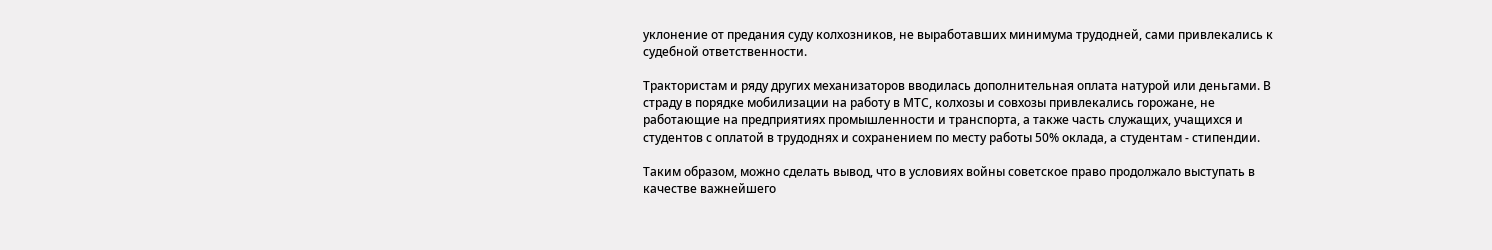уклонение от предания суду колхозников, не выработавших минимума трудодней, сами привлекались к судебной ответственности.

Трактористам и ряду других механизаторов вводилась дополнительная оплата натурой или деньгами. В страду в порядке мобилизации на работу в МТС, колхозы и совхозы привлекались горожане, не работающие на предприятиях промышленности и транспорта, а также часть служащих, учащихся и студентов с оплатой в трудоднях и сохранением по месту работы 50% оклада, а студентам - стипендии.

Таким образом, можно сделать вывод, что в условиях войны советское право продолжало выступать в качестве важнейшего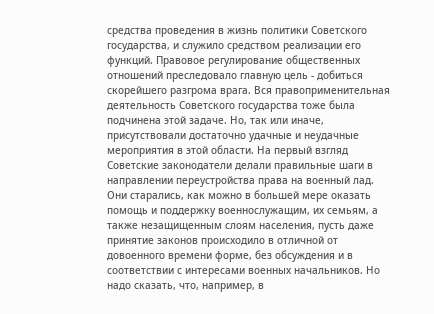средства проведения в жизнь политики Советского государства, и служило средством реализации его функций. Правовое регулирование общественных отношений преследовало главную цель - добиться скорейшего разгрома врага. Вся правоприменительная деятельность Советского государства тоже была подчинена этой задаче. Но, так или иначе, присутствовали достаточно удачные и неудачные мероприятия в этой области. На первый взгляд Советские законодатели делали правильные шаги в направлении переустройства права на военный лад. Они старались, как можно в большей мере оказать помощь и поддержку военнослужащим, их семьям, а также незащищенным слоям населения, пусть даже принятие законов происходило в отличной от довоенного времени форме, без обсуждения и в соответствии с интересами военных начальников. Но надо сказать, что, например, в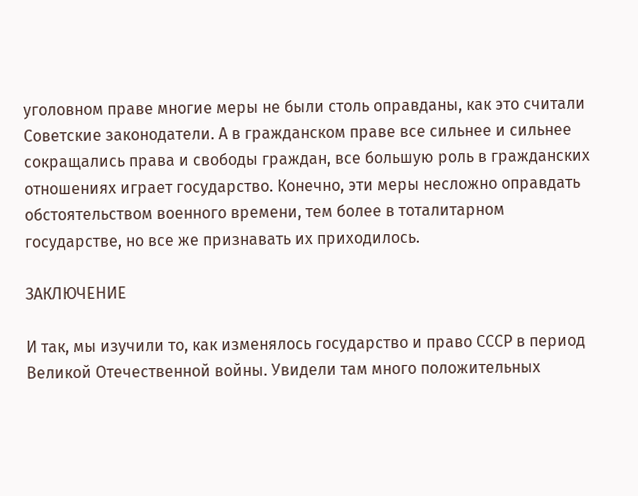уголовном праве многие меры не были столь оправданы, как это считали Советские законодатели. А в гражданском праве все сильнее и сильнее сокращались права и свободы граждан, все большую роль в гражданских отношениях играет государство. Конечно, эти меры несложно оправдать обстоятельством военного времени, тем более в тоталитарном государстве, но все же признавать их приходилось.

ЗАКЛЮЧЕНИЕ

И так, мы изучили то, как изменялось государство и право СССР в период Великой Отечественной войны. Увидели там много положительных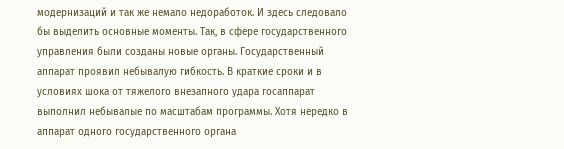модернизаций и так же немало недоработок. И здесь следовало бы выделить основные моменты. Так, в сфере государственного управления были созданы новые органы. Государственный аппарат проявил небывалую гибкость. В краткие сроки и в условиях шока от тяжелого внезапного удара госаппарат выполнил небывалые по масштабам программы. Хотя нередко в аппарат одного государственного органа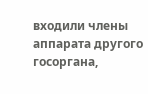входили члены аппарата другого госоргана,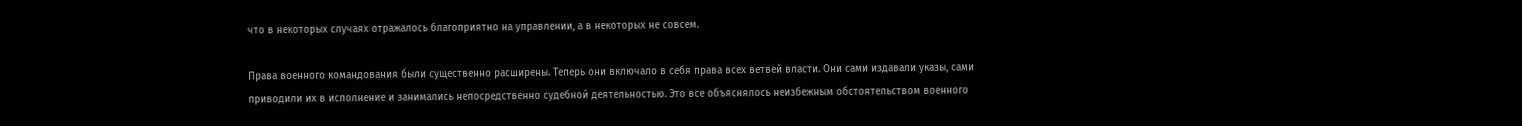что в некоторых случаях отражалось благоприятно на управлении, а в некоторых не совсем.

Права военного командования были существенно расширены. Теперь они включало в себя права всех ветвей власти. Они сами издавали указы, сами приводили их в исполнение и занимались непосредственно судебной деятельностью. Это все объяснялось неизбежным обстоятельством военного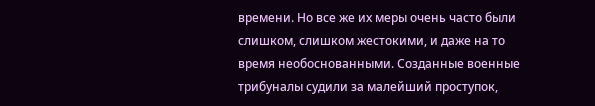времени. Но все же их меры очень часто были слишком, слишком жестокими, и даже на то время необоснованными. Созданные военные трибуналы судили за малейший проступок,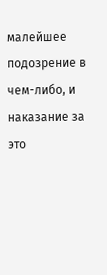малейшее подозрение в чем-либо, и наказание за это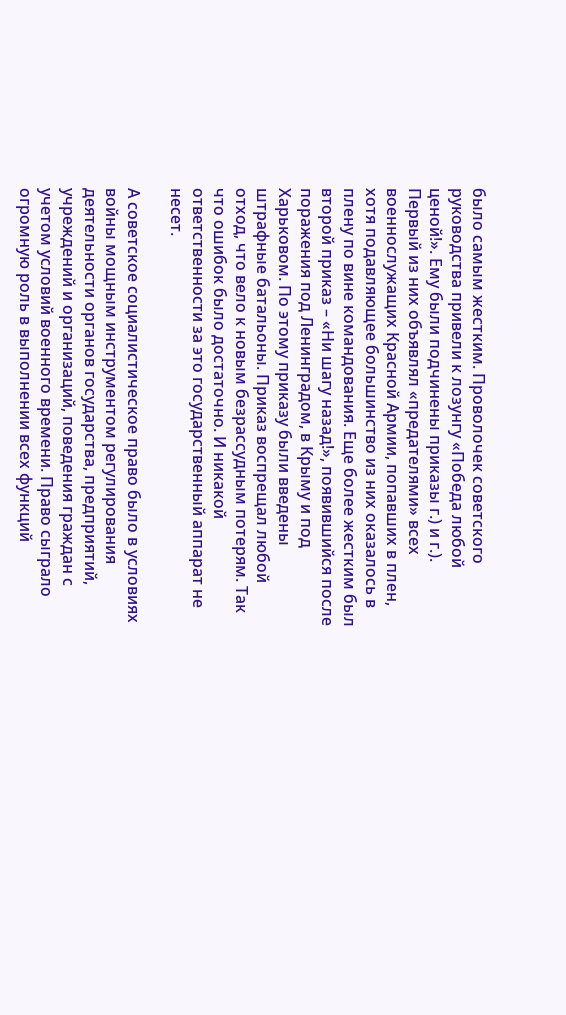было самым жестким. Проволочек советского руководства привели к лозунгу «Победа любой ценой!». Ему были подчинены приказы г.) и г.). Первый из них объявлял «предателями» всех военнослужащих Красной Армии, попавших в плен, хотя подавляющее большинство из них оказалось в плену по вине командования. Еще более жестким был второй приказ – «Ни шагу назад!», появившийся после поражения под Ленинградом, в Крыму и под Харьковом. По этому приказу были введены штрафные батальоны. Приказ воспрещал любой отход, что вело к новым безрассудным потерям. Так что ошибок было достаточно. И никакой ответственности за это государственный аппарат не несет.

А советское социалистическое право было в условиях войны мощным инструментом регулирования деятельности органов государства, предприятий, учреждений и организаций, поведения граждан с учетом условий военного времени. Право сыграло огромную роль в выполнении всех функций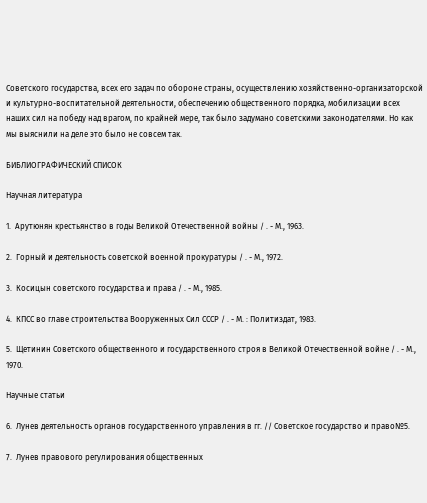Советского государства, всех его задач по обороне страны, осуществлению хозяйственно-организаторской и культурно-воспитательной деятельности, обеспечению общественного порядка, мобилизации всех наших сил на победу над врагом, по крайней мере, так было задумано советскими законодателями. Но как мы выяснили на деле это было не совсем так.

БИБЛИОГРАФИЧЕСКИЙ СПИСОК

Научная литература

1.  Арутюнян крестьянство в годы Великой Отечественной войны / . - М., 1963.

2.  Горный и деятельность советской военной прокуратуры / . - М., 1972.

3.  Косицын советского государства и права / . - М., 1985.

4.  КПСС во главе строительства Вооруженных Сил СССР / . - М. : Политиздат, 1983.

5.  Щетинин Советского общественного и государственного строя в Великой Отечественной войне / . - М., 1970.

Научные статьи

6.  Лунев деятельность органов государственного управления в гг. // Советское государство и право№5.

7.  Лунев правового регулирования общественных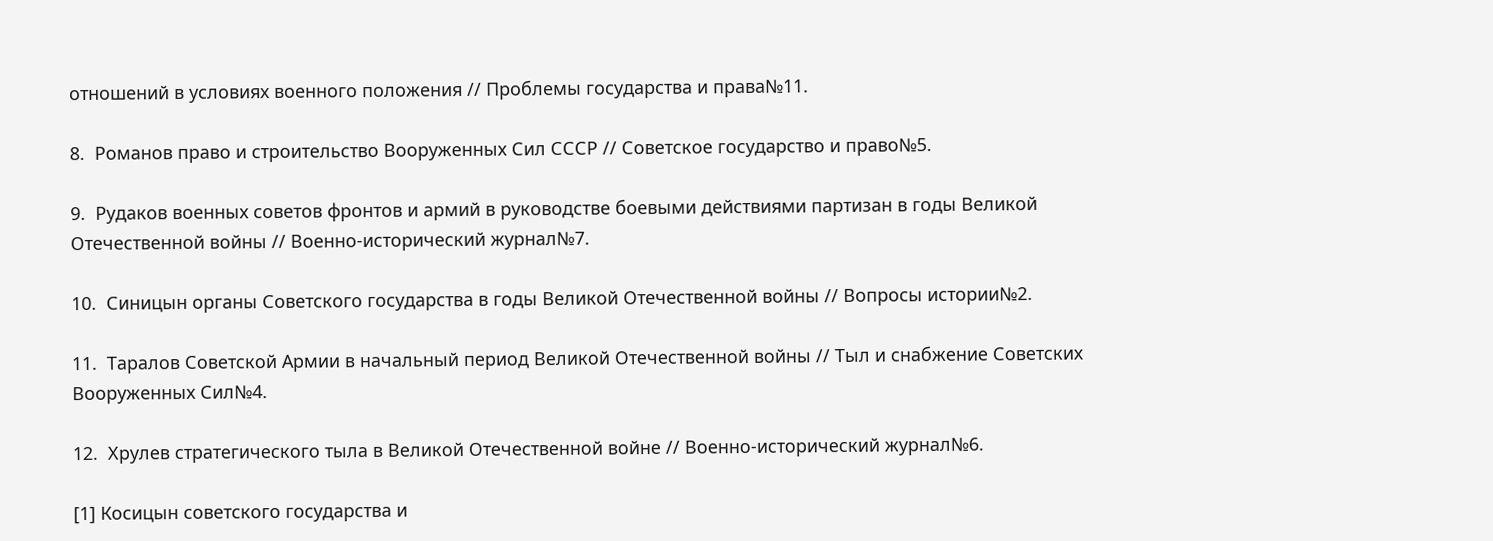отношений в условиях военного положения // Проблемы государства и права№11.

8.  Романов право и строительство Вооруженных Сил СССР // Советское государство и право№5.

9.  Рудаков военных советов фронтов и армий в руководстве боевыми действиями партизан в годы Великой Отечественной войны // Военно-исторический журнал№7.

10.  Синицын органы Советского государства в годы Великой Отечественной войны // Вопросы истории№2.

11.  Таралов Советской Армии в начальный период Великой Отечественной войны // Тыл и снабжение Советских Вооруженных Сил№4.

12.  Хрулев стратегического тыла в Великой Отечественной войне // Военно-исторический журнал№6.

[1] Косицын советского государства и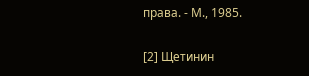права. - М., 1985.

[2] Щетинин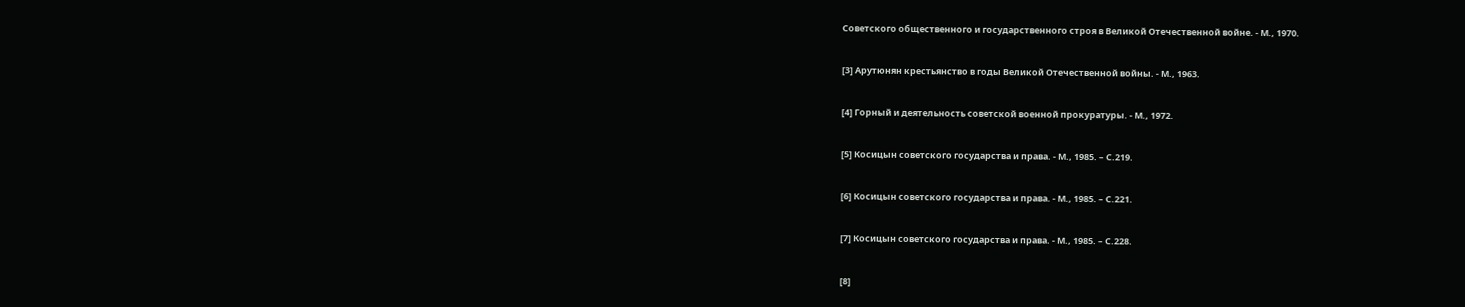Советского общественного и государственного строя в Великой Отечественной войне. - М., 1970.

[3] Арутюнян крестьянство в годы Великой Отечественной войны. - М., 1963.

[4] Горный и деятельность советской военной прокуратуры. - М., 1972.

[5] Косицын советского государства и права. - М., 1985. – С.219.

[6] Косицын советского государства и права. - М., 1985. – С.221.

[7] Косицын советского государства и права. - М., 1985. – С.228.

[8]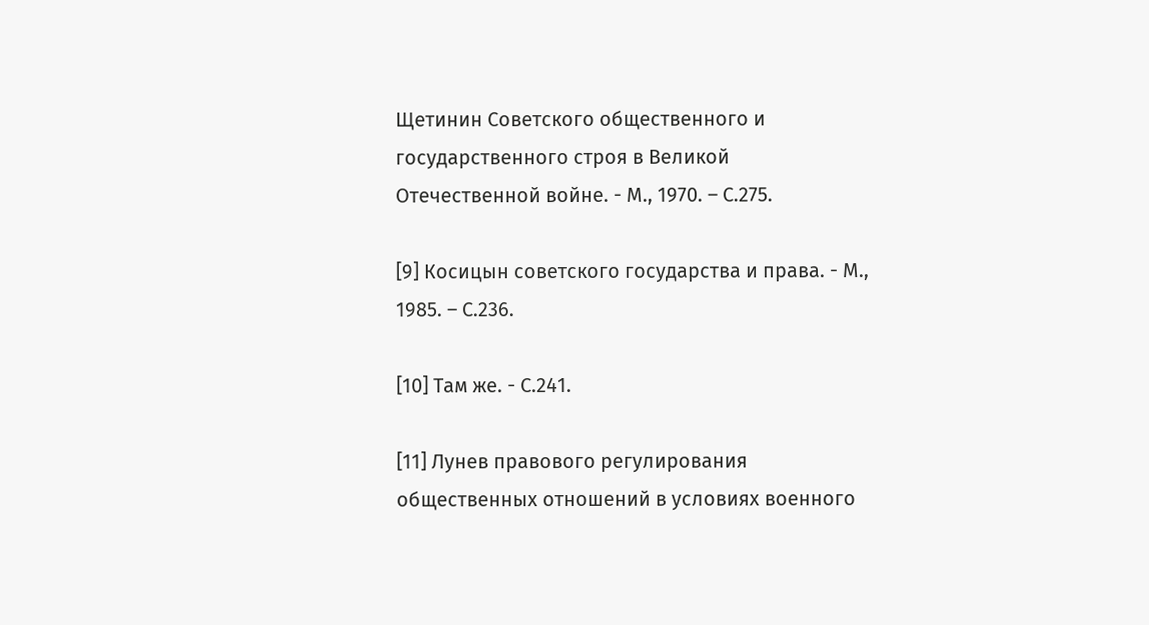Щетинин Советского общественного и государственного строя в Великой Отечественной войне. - М., 1970. – С.275.

[9] Косицын советского государства и права. - М., 1985. – С.236.

[10] Там же. - С.241.

[11] Лунев правового регулирования общественных отношений в условиях военного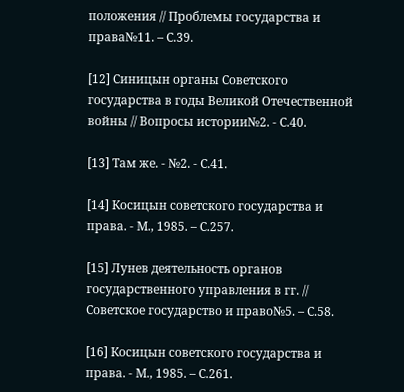положения // Проблемы государства и права№11. – С.39.

[12] Синицын органы Советского государства в годы Великой Отечественной войны // Вопросы истории№2. - С.40.

[13] Там же. - №2. - С.41.

[14] Косицын советского государства и права. - М., 1985. – С.257.

[15] Лунев деятельность органов государственного управления в гг. // Советское государство и право№5. – С.58.

[16] Косицын советского государства и права. - М., 1985. – С.261.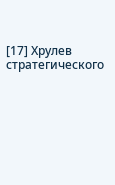[17] Хрулев стратегического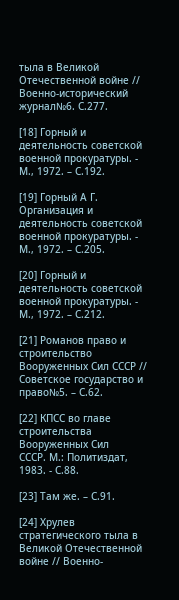тыла в Великой Отечественной войне // Военно-исторический журнал№6. С.277.

[18] Горный и деятельность советской военной прокуратуры. - М., 1972. – С.192.

[19] Горный А Г. Организация и деятельность советской военной прокуратуры. - М., 1972. – С.205.

[20] Горный и деятельность советской военной прокуратуры. - М., 1972. – С.212.

[21] Романов право и строительство Вооруженных Сил СССР // Советское государство и право№5. – С.62.

[22] КПСС во главе строительства Вооруженных Сил
СССР. М.: Политиздат, 1983. - С.88.

[23] Там же. – С.91.

[24] Хрулев стратегического тыла в Великой Отечественной войне // Военно-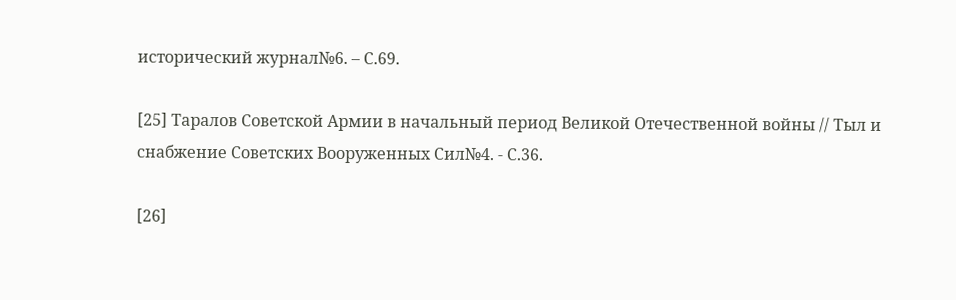исторический журнал№6. – С.69.

[25] Таралов Советской Армии в начальный период Великой Отечественной войны // Тыл и снабжение Советских Вооруженных Сил№4. - С.36.

[26]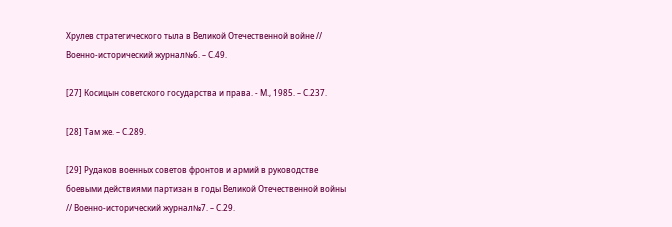Хрулев стратегического тыла в Великой Отечественной войне // Военно-исторический журнал№6. – С.49.

[27] Косицын советского государства и права. - М., 1985. – С.237.

[28] Там же. – С.289.

[29] Рудаков военных советов фронтов и армий в руководстве боевыми действиями партизан в годы Великой Отечественной войны // Военно-исторический журнал№7. – С.29.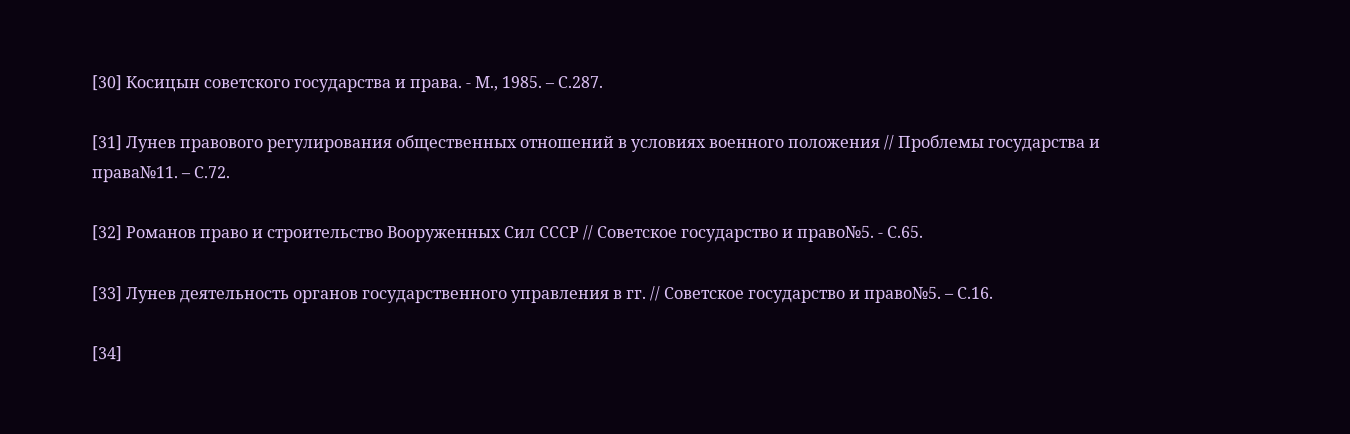[30] Косицын советского государства и права. - М., 1985. – С.287.

[31] Лунев правового регулирования общественных отношений в условиях военного положения // Проблемы государства и права№11. – С.72.

[32] Романов право и строительство Вооруженных Сил СССР // Советское государство и право№5. - С.65.

[33] Лунев деятельность органов государственного управления в гг. // Советское государство и право№5. – С.16.

[34]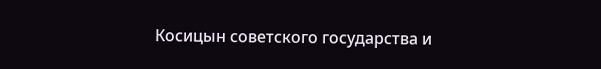Косицын советского государства и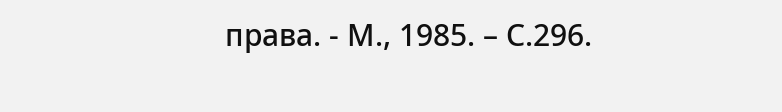права. - М., 1985. – С.296.